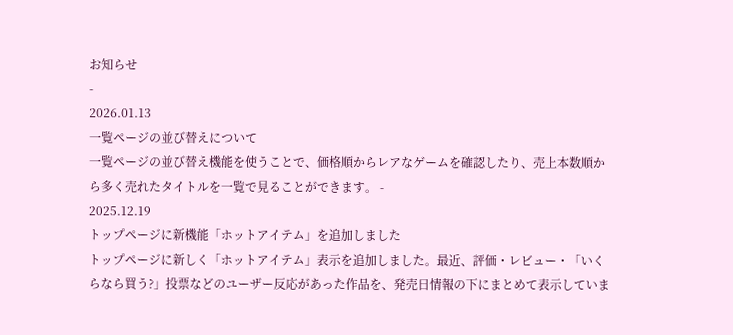お知らせ
-
2026.01.13
一覧ページの並び替えについて
一覧ページの並び替え機能を使うことで、価格順からレアなゲームを確認したり、売上本数順から多く売れたタイトルを一覧で見ることができます。 -
2025.12.19
トップページに新機能「ホットアイテム」を追加しました
トップページに新しく「ホットアイテム」表示を追加しました。最近、評価・レビュー・「いくらなら買う?」投票などのユーザー反応があった作品を、発売日情報の下にまとめて表示していま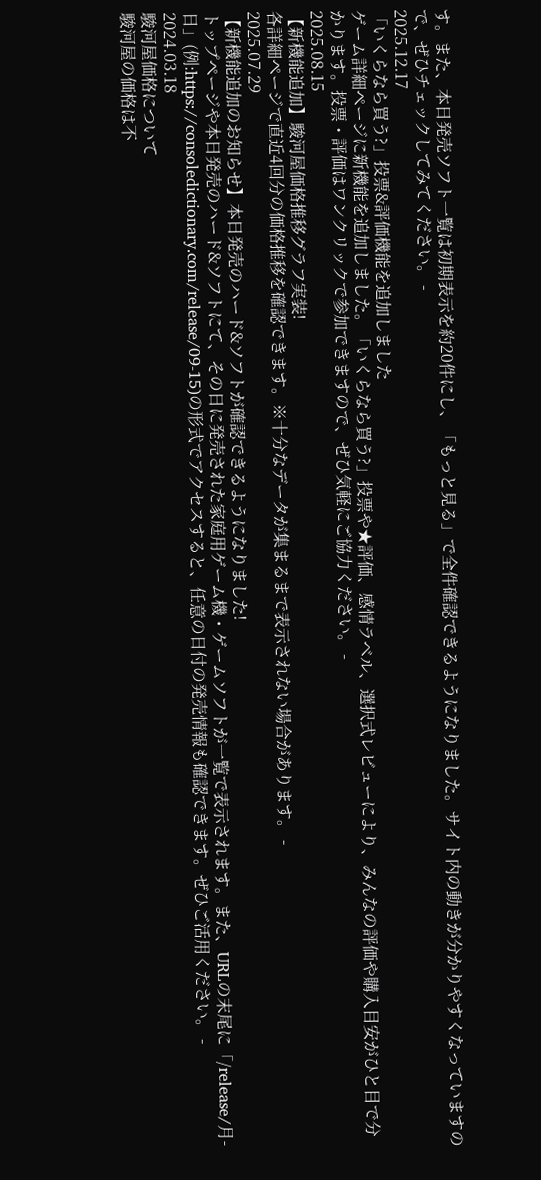す。また、本日発売ソフト一覧は初期表示を約20件にし、「もっと見る」で全件確認できるようになりました。サイト内の動きが分かりやすくなっていますので、ぜひチェックしてみてください。 -
2025.12.17
「いくらなら買う?」投票&評価機能を追加しました
ゲーム詳細ページに新機能を追加しました。「いくらなら買う?」投票や★評価、感情ラベル、選択式レビューにより、みんなの評価や購入目安がひと目で分かります。投票・評価はワンクリックで参加できますので、ぜひ気軽にご協力ください。 -
2025.08.15
【新機能追加】駿河屋価格推移グラフ実装!
各詳細ページで直近4回分の価格推移を確認できます。※十分なデータが集まるまで表示されない場合があります。 -
2025.07.29
【新機能追加のお知らせ】本日発売のハード&ソフトが確認できるようになりました!
トップページや本日発売のハード&ソフトにて、その日に発売された家庭用ゲーム機・ゲームソフトが一覧で表示されます。また、URLの末尾に「/release/月-日」(例:https://consoledictionary.com/release/09-15)の形式でアクセスすると、任意の日付の発売情報も確認できます。ぜひご活用ください。 -
2024.03.18
駿河屋価格について
駿河屋の価格は不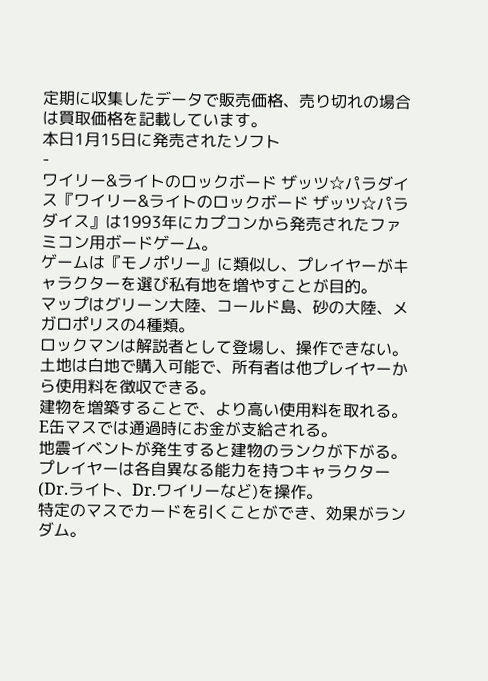定期に収集したデータで販売価格、売り切れの場合は買取価格を記載しています。
本日1月15日に発売されたソフト
-
ワイリー&ライトのロックボード ザッツ☆パラダイス『ワイリー&ライトのロックボード ザッツ☆パラダイス』は1993年にカプコンから発売されたファミコン用ボードゲーム。
ゲームは『モノポリー』に類似し、プレイヤーがキャラクターを選び私有地を増やすことが目的。
マップはグリーン大陸、コールド島、砂の大陸、メガロポリスの4種類。
ロックマンは解説者として登場し、操作できない。
土地は白地で購入可能で、所有者は他プレイヤーから使用料を徴収できる。
建物を増築することで、より高い使用料を取れる。
E缶マスでは通過時にお金が支給される。
地震イベントが発生すると建物のランクが下がる。
プレイヤーは各自異なる能力を持つキャラクター(Dr.ライト、Dr.ワイリーなど)を操作。
特定のマスでカードを引くことができ、効果がランダム。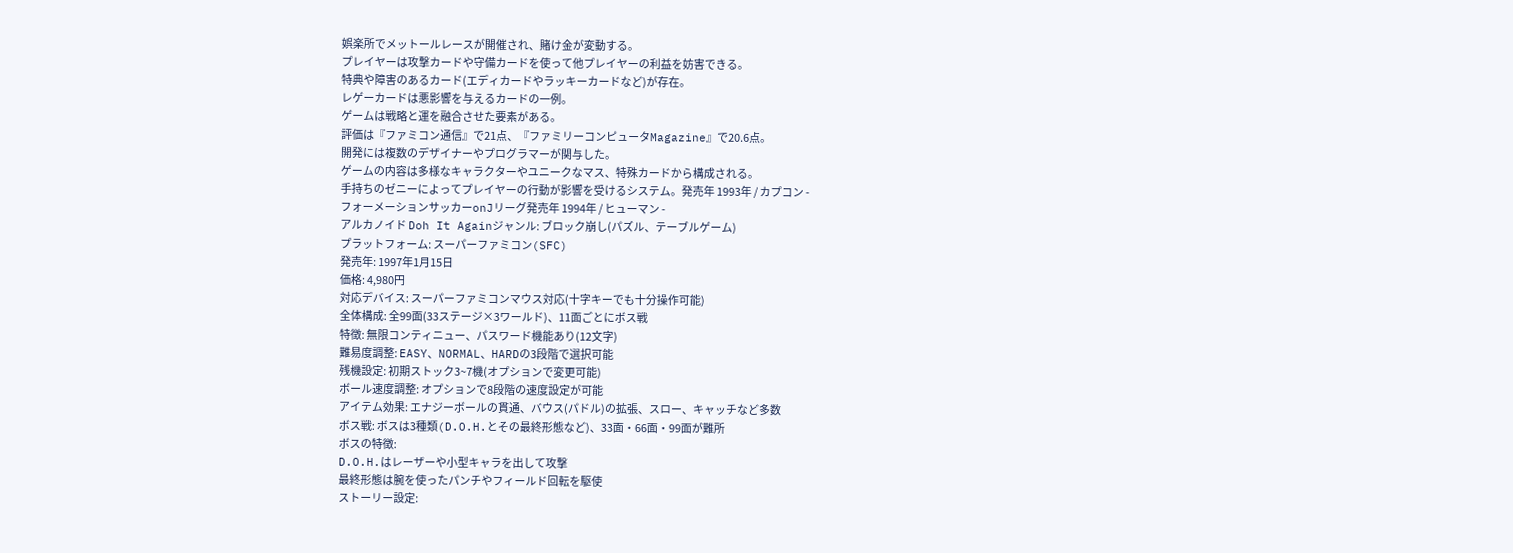娯楽所でメットールレースが開催され、賭け金が変動する。
プレイヤーは攻撃カードや守備カードを使って他プレイヤーの利益を妨害できる。
特典や障害のあるカード(エディカードやラッキーカードなど)が存在。
レゲーカードは悪影響を与えるカードの一例。
ゲームは戦略と運を融合させた要素がある。
評価は『ファミコン通信』で21点、『ファミリーコンピュータMagazine』で20.6点。
開発には複数のデザイナーやプログラマーが関与した。
ゲームの内容は多様なキャラクターやユニークなマス、特殊カードから構成される。
手持ちのゼニーによってプレイヤーの行動が影響を受けるシステム。発売年 1993年 / カプコン -
フォーメーションサッカーonJリーグ発売年 1994年 / ヒューマン -
アルカノイド Doh It Againジャンル: ブロック崩し(パズル、テーブルゲーム)
プラットフォーム: スーパーファミコン(SFC)
発売年: 1997年1月15日
価格: 4,980円
対応デバイス: スーパーファミコンマウス対応(十字キーでも十分操作可能)
全体構成: 全99面(33ステージ×3ワールド)、11面ごとにボス戦
特徴: 無限コンティニュー、パスワード機能あり(12文字)
難易度調整: EASY、NORMAL、HARDの3段階で選択可能
残機設定: 初期ストック3~7機(オプションで変更可能)
ボール速度調整: オプションで8段階の速度設定が可能
アイテム効果: エナジーボールの貫通、バウス(パドル)の拡張、スロー、キャッチなど多数
ボス戦: ボスは3種類(D.O.H.とその最終形態など)、33面・66面・99面が難所
ボスの特徴:
D.O.H.はレーザーや小型キャラを出して攻撃
最終形態は腕を使ったパンチやフィールド回転を駆使
ストーリー設定: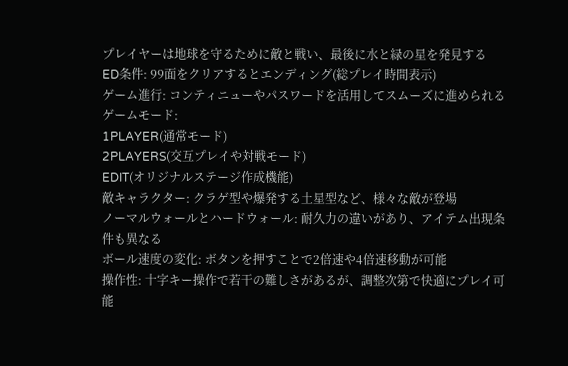プレイヤーは地球を守るために敵と戦い、最後に水と緑の星を発見する
ED条件: 99面をクリアするとエンディング(総プレイ時間表示)
ゲーム進行: コンティニューやパスワードを活用してスムーズに進められる
ゲームモード:
1PLAYER(通常モード)
2PLAYERS(交互プレイや対戦モード)
EDIT(オリジナルステージ作成機能)
敵キャラクター: クラゲ型や爆発する土星型など、様々な敵が登場
ノーマルウォールとハードウォール: 耐久力の違いがあり、アイテム出現条件も異なる
ボール速度の変化: ボタンを押すことで2倍速や4倍速移動が可能
操作性: 十字キー操作で若干の難しさがあるが、調整次第で快適にプレイ可能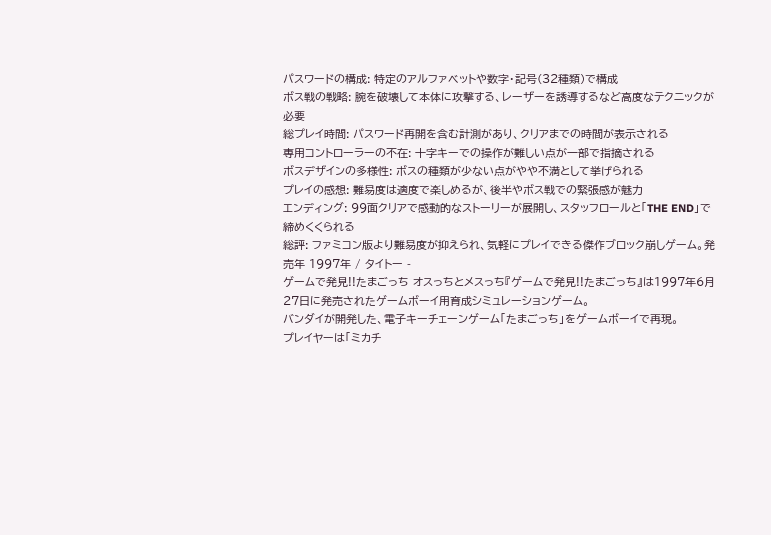パスワードの構成: 特定のアルファベットや数字・記号(32種類)で構成
ボス戦の戦略: 腕を破壊して本体に攻撃する、レーザーを誘導するなど高度なテクニックが必要
総プレイ時間: パスワード再開を含む計測があり、クリアまでの時間が表示される
専用コントローラーの不在: 十字キーでの操作が難しい点が一部で指摘される
ボスデザインの多様性: ボスの種類が少ない点がやや不満として挙げられる
プレイの感想: 難易度は適度で楽しめるが、後半やボス戦での緊張感が魅力
エンディング: 99面クリアで感動的なストーリーが展開し、スタッフロールと「THE END」で締めくくられる
総評: ファミコン版より難易度が抑えられ、気軽にプレイできる傑作ブロック崩しゲーム。発売年 1997年 / タイトー -
ゲームで発見!!たまごっち オスっちとメスっち『ゲームで発見!!たまごっち』は1997年6月27日に発売されたゲームボーイ用育成シミュレーションゲーム。
バンダイが開発した、電子キーチェーンゲーム「たまごっち」をゲームボーイで再現。
プレイヤーは「ミカチ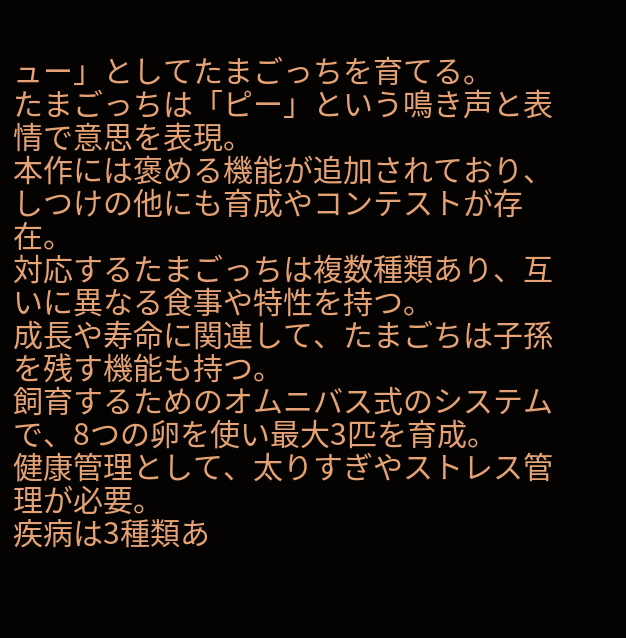ュー」としてたまごっちを育てる。
たまごっちは「ピー」という鳴き声と表情で意思を表現。
本作には褒める機能が追加されており、しつけの他にも育成やコンテストが存在。
対応するたまごっちは複数種類あり、互いに異なる食事や特性を持つ。
成長や寿命に関連して、たまごちは子孫を残す機能も持つ。
飼育するためのオムニバス式のシステムで、8つの卵を使い最大3匹を育成。
健康管理として、太りすぎやストレス管理が必要。
疾病は3種類あ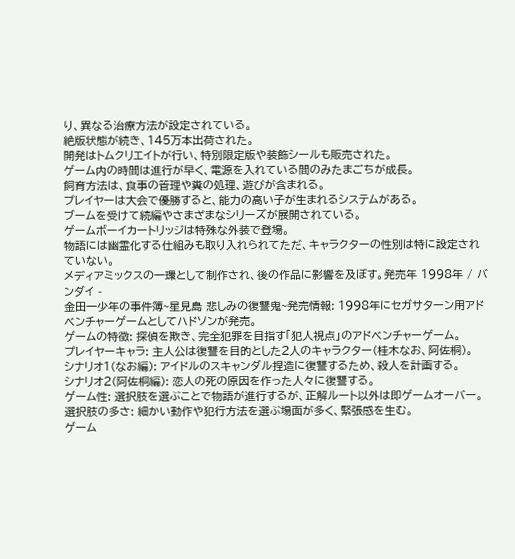り、異なる治療方法が設定されている。
絶版状態が続き、145万本出荷された。
開発はトムクリエイトが行い、特別限定版や装飾シールも販売された。
ゲーム内の時間は進行が早く、電源を入れている間のみたまごちが成長。
飼育方法は、食事の管理や糞の処理、遊びが含まれる。
プレイヤーは大会で優勝すると、能力の高い子が生まれるシステムがある。
ブームを受けて続編やさまざまなシリーズが展開されている。
ゲームボーイカートリッジは特殊な外装で登場。
物語には幽霊化する仕組みも取り入れられてただ、キャラクターの性別は特に設定されていない。
メディアミックスの一環として制作され、後の作品に影響を及ぼす。発売年 1998年 / バンダイ -
金田一少年の事件簿~星見島 悲しみの復讐鬼~発売情報: 1998年にセガサターン用アドベンチャーゲームとしてハドソンが発売。
ゲームの特徴: 探偵を欺き、完全犯罪を目指す「犯人視点」のアドベンチャーゲーム。
プレイヤーキャラ: 主人公は復讐を目的とした2人のキャラクター(桂木なお、阿佐桐)。
シナリオ1(なお編): アイドルのスキャンダル捏造に復讐するため、殺人を計画する。
シナリオ2(阿佐桐編): 恋人の死の原因を作った人々に復讐する。
ゲーム性: 選択肢を選ぶことで物語が進行するが、正解ルート以外は即ゲームオーバー。
選択肢の多さ: 細かい動作や犯行方法を選ぶ場面が多く、緊張感を生む。
ゲーム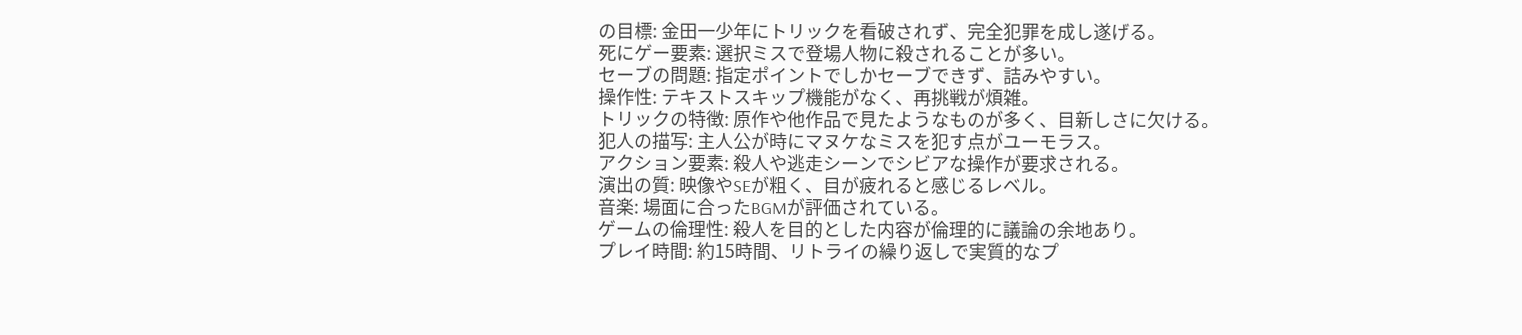の目標: 金田一少年にトリックを看破されず、完全犯罪を成し遂げる。
死にゲー要素: 選択ミスで登場人物に殺されることが多い。
セーブの問題: 指定ポイントでしかセーブできず、詰みやすい。
操作性: テキストスキップ機能がなく、再挑戦が煩雑。
トリックの特徴: 原作や他作品で見たようなものが多く、目新しさに欠ける。
犯人の描写: 主人公が時にマヌケなミスを犯す点がユーモラス。
アクション要素: 殺人や逃走シーンでシビアな操作が要求される。
演出の質: 映像やSEが粗く、目が疲れると感じるレベル。
音楽: 場面に合ったBGMが評価されている。
ゲームの倫理性: 殺人を目的とした内容が倫理的に議論の余地あり。
プレイ時間: 約15時間、リトライの繰り返しで実質的なプ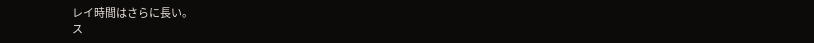レイ時間はさらに長い。
ス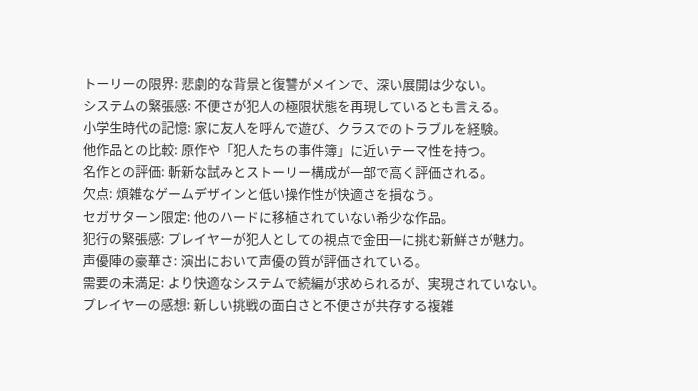トーリーの限界: 悲劇的な背景と復讐がメインで、深い展開は少ない。
システムの緊張感: 不便さが犯人の極限状態を再現しているとも言える。
小学生時代の記憶: 家に友人を呼んで遊び、クラスでのトラブルを経験。
他作品との比較: 原作や「犯人たちの事件簿」に近いテーマ性を持つ。
名作との評価: 斬新な試みとストーリー構成が一部で高く評価される。
欠点: 煩雑なゲームデザインと低い操作性が快適さを損なう。
セガサターン限定: 他のハードに移植されていない希少な作品。
犯行の緊張感: プレイヤーが犯人としての視点で金田一に挑む新鮮さが魅力。
声優陣の豪華さ: 演出において声優の質が評価されている。
需要の未満足: より快適なシステムで続編が求められるが、実現されていない。
プレイヤーの感想: 新しい挑戦の面白さと不便さが共存する複雑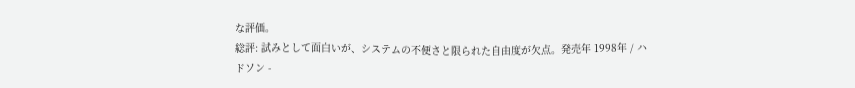な評価。
総評: 試みとして面白いが、システムの不便さと限られた自由度が欠点。発売年 1998年 / ハドソン -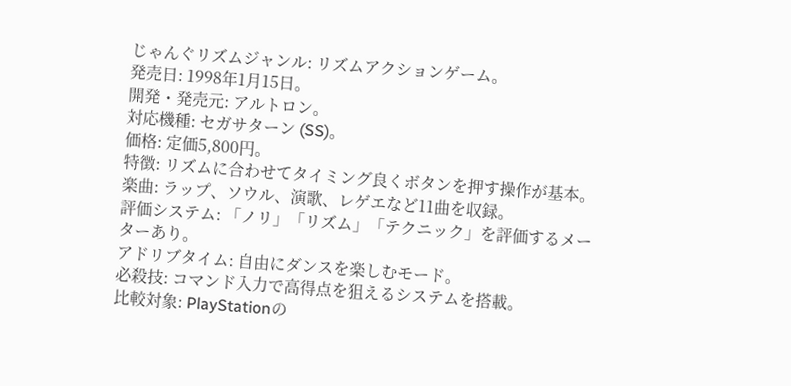じゃんぐリズムジャンル: リズムアクションゲーム。
発売日: 1998年1月15日。
開発・発売元: アルトロン。
対応機種: セガサターン (SS)。
価格: 定価5,800円。
特徴: リズムに合わせてタイミング良くボタンを押す操作が基本。
楽曲: ラップ、ソウル、演歌、レゲエなど11曲を収録。
評価システム: 「ノリ」「リズム」「テクニック」を評価するメーターあり。
アドリブタイム: 自由にダンスを楽しむモード。
必殺技: コマンド入力で高得点を狙えるシステムを搭載。
比較対象: PlayStationの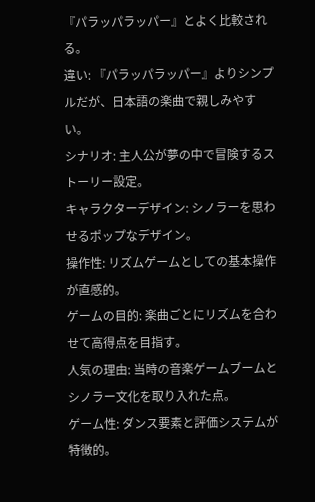『パラッパラッパー』とよく比較される。
違い: 『パラッパラッパー』よりシンプルだが、日本語の楽曲で親しみやすい。
シナリオ: 主人公が夢の中で冒険するストーリー設定。
キャラクターデザイン: シノラーを思わせるポップなデザイン。
操作性: リズムゲームとしての基本操作が直感的。
ゲームの目的: 楽曲ごとにリズムを合わせて高得点を目指す。
人気の理由: 当時の音楽ゲームブームとシノラー文化を取り入れた点。
ゲーム性: ダンス要素と評価システムが特徴的。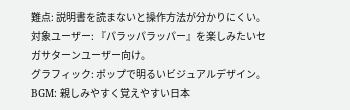難点: 説明書を読まないと操作方法が分かりにくい。
対象ユーザー: 『パラッパラッパー』を楽しみたいセガサターンユーザー向け。
グラフィック: ポップで明るいビジュアルデザイン。
BGM: 親しみやすく覚えやすい日本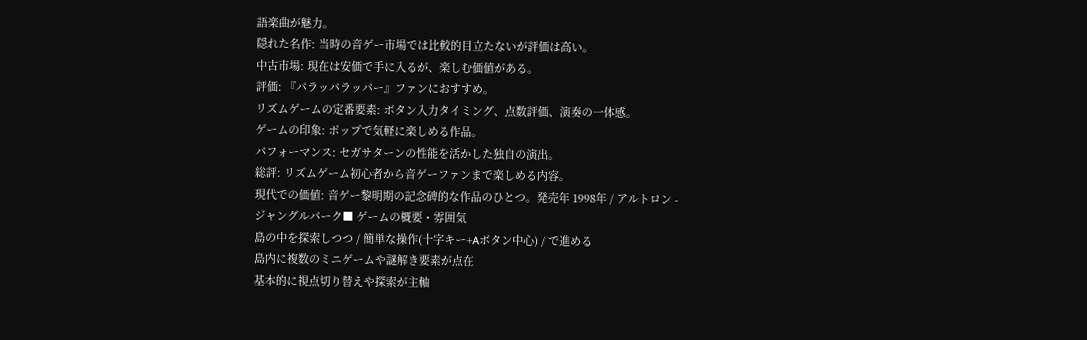語楽曲が魅力。
隠れた名作: 当時の音ゲー市場では比較的目立たないが評価は高い。
中古市場: 現在は安価で手に入るが、楽しむ価値がある。
評価: 『パラッパラッパー』ファンにおすすめ。
リズムゲームの定番要素: ボタン入力タイミング、点数評価、演奏の一体感。
ゲームの印象: ポップで気軽に楽しめる作品。
パフォーマンス: セガサターンの性能を活かした独自の演出。
総評: リズムゲーム初心者から音ゲーファンまで楽しめる内容。
現代での価値: 音ゲー黎明期の記念碑的な作品のひとつ。発売年 1998年 / アルトロン -
ジャングルパーク■ ゲームの概要・雰囲気
島の中を探索しつつ / 簡単な操作(十字キー+Aボタン中心) / で進める
島内に複数のミニゲームや謎解き要素が点在
基本的に視点切り替えや探索が主軸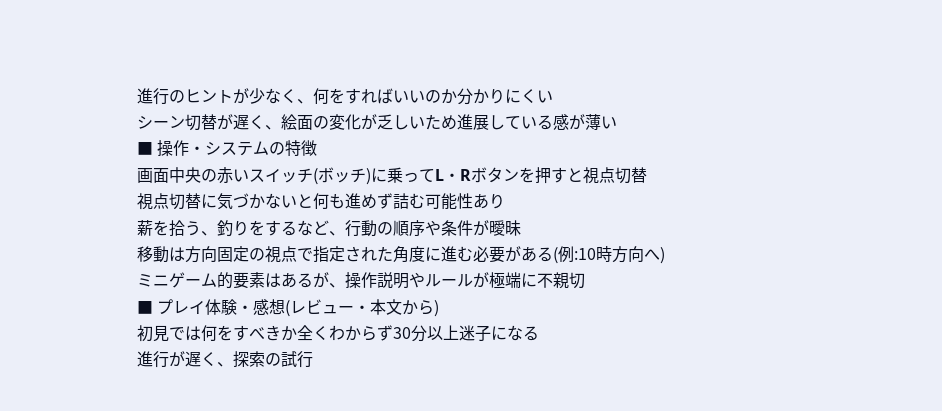進行のヒントが少なく、何をすればいいのか分かりにくい
シーン切替が遅く、絵面の変化が乏しいため進展している感が薄い
■ 操作・システムの特徴
画面中央の赤いスイッチ(ボッチ)に乗ってL・Rボタンを押すと視点切替
視点切替に気づかないと何も進めず詰む可能性あり
薪を拾う、釣りをするなど、行動の順序や条件が曖昧
移動は方向固定の視点で指定された角度に進む必要がある(例:10時方向へ)
ミニゲーム的要素はあるが、操作説明やルールが極端に不親切
■ プレイ体験・感想(レビュー・本文から)
初見では何をすべきか全くわからず30分以上迷子になる
進行が遅く、探索の試行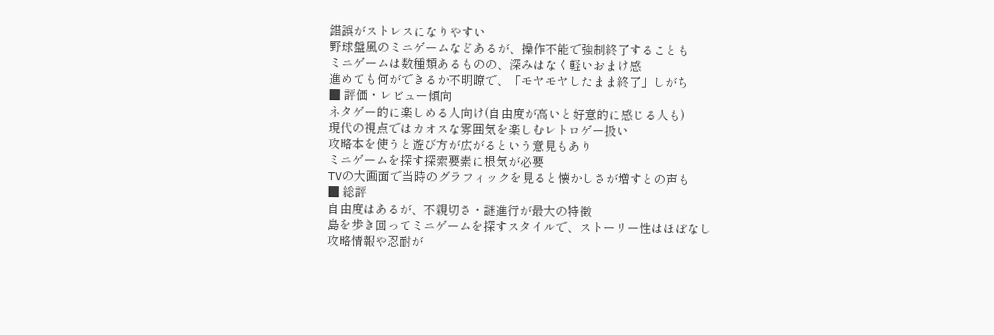錯誤がストレスになりやすい
野球盤風のミニゲームなどあるが、操作不能で強制終了することも
ミニゲームは数種類あるものの、深みはなく軽いおまけ感
進めても何ができるか不明瞭で、「モヤモヤしたまま終了」しがち
■ 評価・レビュー傾向
ネタゲー的に楽しめる人向け(自由度が高いと好意的に感じる人も)
現代の視点ではカオスな雰囲気を楽しむレトロゲー扱い
攻略本を使うと遊び方が広がるという意見もあり
ミニゲームを探す探索要素に根気が必要
TVの大画面で当時のグラフィックを見ると懐かしさが増すとの声も
■ 総評
自由度はあるが、不親切さ・謎進行が最大の特徴
島を歩き回ってミニゲームを探すスタイルで、ストーリー性はほぼなし
攻略情報や忍耐が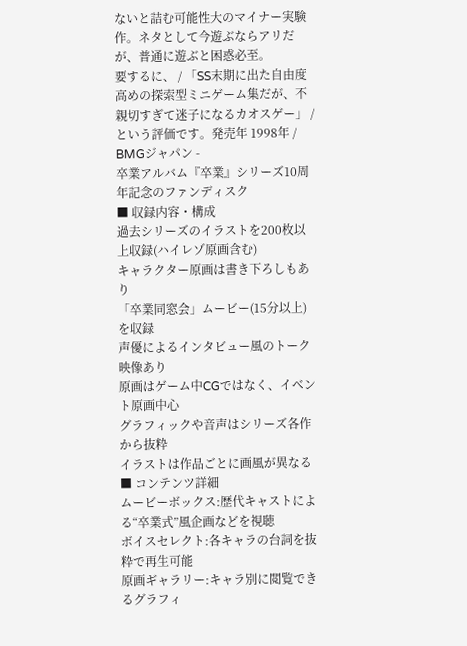ないと詰む可能性大のマイナー実験作。ネタとして今遊ぶならアリだが、普通に遊ぶと困惑必至。
要するに、 / 「SS末期に出た自由度高めの探索型ミニゲーム集だが、不親切すぎて迷子になるカオスゲー」 / という評価です。発売年 1998年 / BMGジャパン -
卒業アルバム『卒業』シリーズ10周年記念のファンディスク
■ 収録内容・構成
過去シリーズのイラストを200枚以上収録(ハイレゾ原画含む)
キャラクター原画は書き下ろしもあり
「卒業同窓会」ムービー(15分以上)を収録
声優によるインタビュー風のトーク映像あり
原画はゲーム中CGではなく、イベント原画中心
グラフィックや音声はシリーズ各作から抜粋
イラストは作品ごとに画風が異なる
■ コンテンツ詳細
ムービーボックス:歴代キャストによる“卒業式”風企画などを視聴
ボイスセレクト:各キャラの台詞を抜粋で再生可能
原画ギャラリー:キャラ別に閲覧できるグラフィ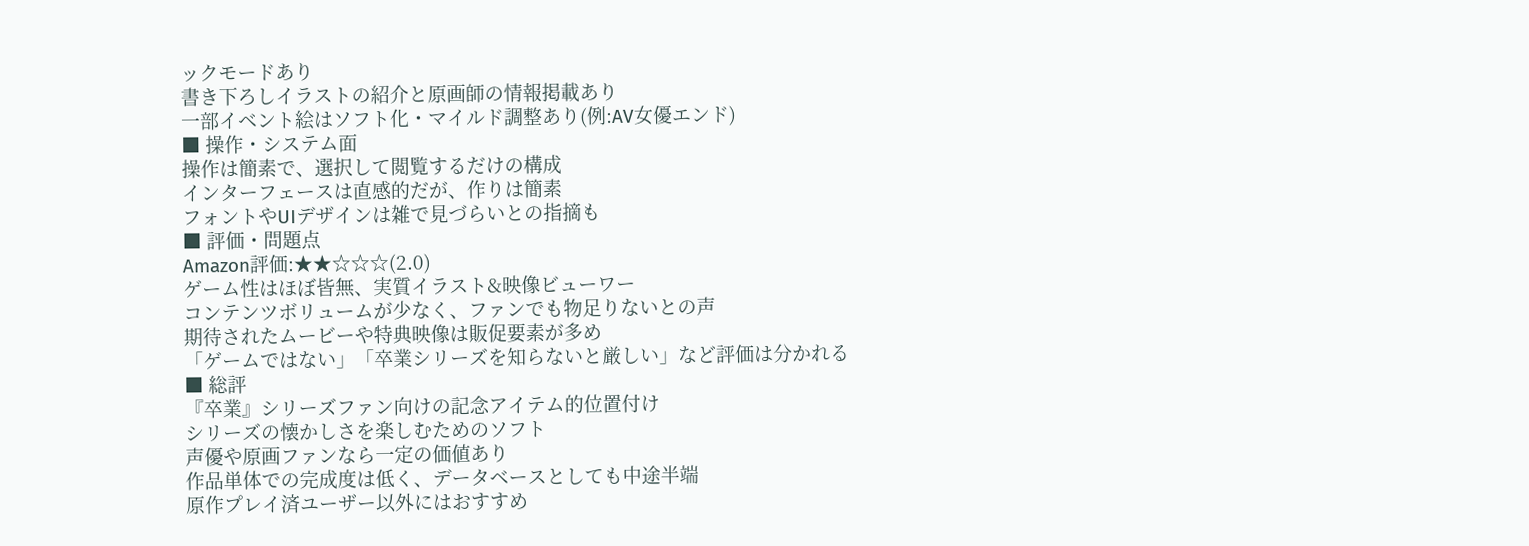ックモードあり
書き下ろしイラストの紹介と原画師の情報掲載あり
一部イベント絵はソフト化・マイルド調整あり(例:AV女優エンド)
■ 操作・システム面
操作は簡素で、選択して閲覧するだけの構成
インターフェースは直感的だが、作りは簡素
フォントやUIデザインは雑で見づらいとの指摘も
■ 評価・問題点
Amazon評価:★★☆☆☆(2.0)
ゲーム性はほぼ皆無、実質イラスト&映像ビューワー
コンテンツボリュームが少なく、ファンでも物足りないとの声
期待されたムービーや特典映像は販促要素が多め
「ゲームではない」「卒業シリーズを知らないと厳しい」など評価は分かれる
■ 総評
『卒業』シリーズファン向けの記念アイテム的位置付け
シリーズの懐かしさを楽しむためのソフト
声優や原画ファンなら一定の価値あり
作品単体での完成度は低く、データベースとしても中途半端
原作プレイ済ユーザー以外にはおすすめ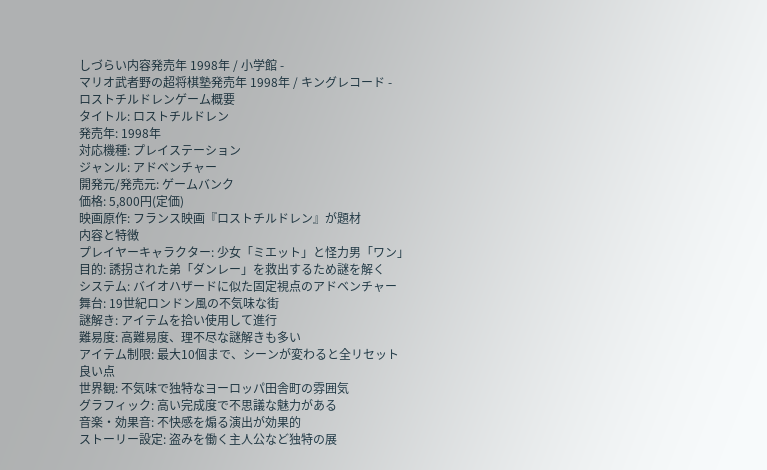しづらい内容発売年 1998年 / 小学館 -
マリオ武者野の超将棋塾発売年 1998年 / キングレコード -
ロストチルドレンゲーム概要
タイトル: ロストチルドレン
発売年: 1998年
対応機種: プレイステーション
ジャンル: アドベンチャー
開発元/発売元: ゲームバンク
価格: 5,800円(定価)
映画原作: フランス映画『ロストチルドレン』が題材
内容と特徴
プレイヤーキャラクター: 少女「ミエット」と怪力男「ワン」
目的: 誘拐された弟「ダンレー」を救出するため謎を解く
システム: バイオハザードに似た固定視点のアドベンチャー
舞台: 19世紀ロンドン風の不気味な街
謎解き: アイテムを拾い使用して進行
難易度: 高難易度、理不尽な謎解きも多い
アイテム制限: 最大10個まで、シーンが変わると全リセット
良い点
世界観: 不気味で独特なヨーロッパ田舎町の雰囲気
グラフィック: 高い完成度で不思議な魅力がある
音楽・効果音: 不快感を煽る演出が効果的
ストーリー設定: 盗みを働く主人公など独特の展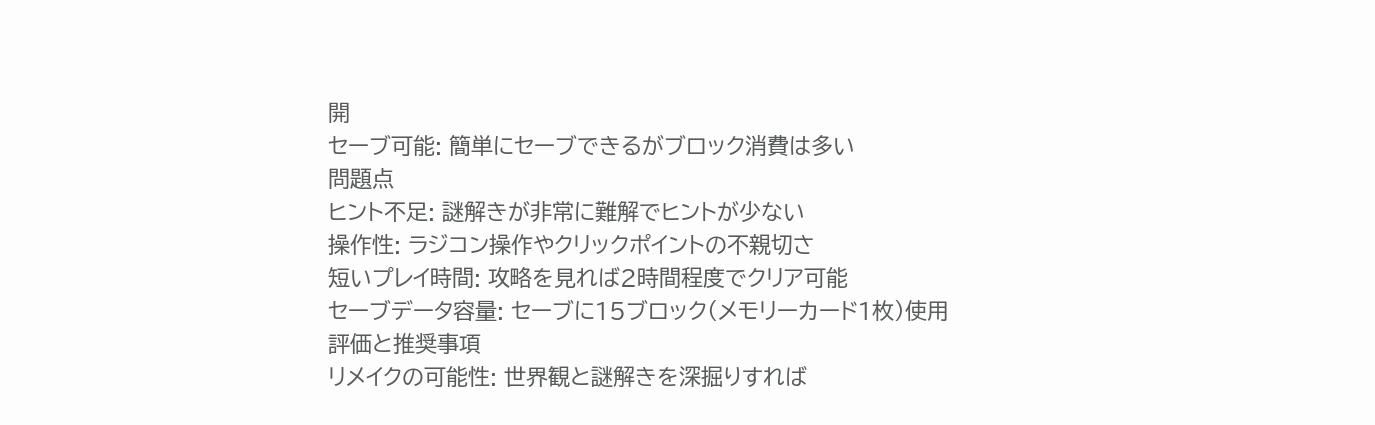開
セーブ可能: 簡単にセーブできるがブロック消費は多い
問題点
ヒント不足: 謎解きが非常に難解でヒントが少ない
操作性: ラジコン操作やクリックポイントの不親切さ
短いプレイ時間: 攻略を見れば2時間程度でクリア可能
セーブデータ容量: セーブに15ブロック(メモリーカード1枚)使用
評価と推奨事項
リメイクの可能性: 世界観と謎解きを深掘りすれば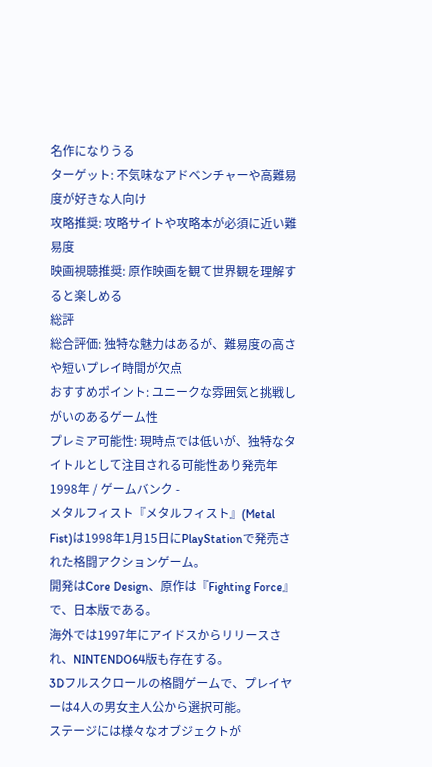名作になりうる
ターゲット: 不気味なアドベンチャーや高難易度が好きな人向け
攻略推奨: 攻略サイトや攻略本が必須に近い難易度
映画視聴推奨: 原作映画を観て世界観を理解すると楽しめる
総評
総合評価: 独特な魅力はあるが、難易度の高さや短いプレイ時間が欠点
おすすめポイント: ユニークな雰囲気と挑戦しがいのあるゲーム性
プレミア可能性: 現時点では低いが、独特なタイトルとして注目される可能性あり発売年 1998年 / ゲームバンク -
メタルフィスト『メタルフィスト』(Metal Fist)は1998年1月15日にPlayStationで発売された格闘アクションゲーム。
開発はCore Design、原作は『Fighting Force』で、日本版である。
海外では1997年にアイドスからリリースされ、NINTENDO64版も存在する。
3Dフルスクロールの格闘ゲームで、プレイヤーは4人の男女主人公から選択可能。
ステージには様々なオブジェクトが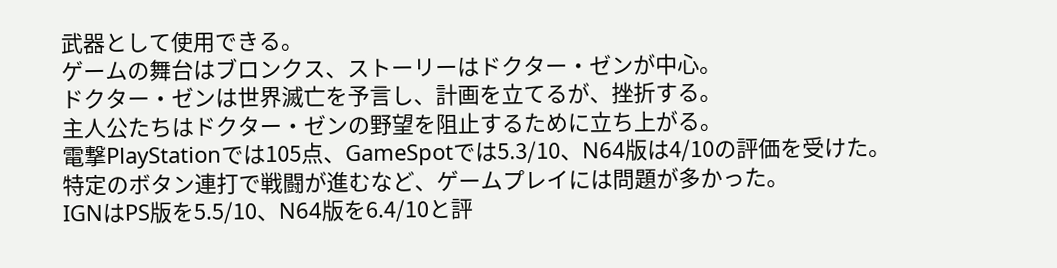武器として使用できる。
ゲームの舞台はブロンクス、ストーリーはドクター・ゼンが中心。
ドクター・ゼンは世界滅亡を予言し、計画を立てるが、挫折する。
主人公たちはドクター・ゼンの野望を阻止するために立ち上がる。
電撃PlayStationでは105点、GameSpotでは5.3/10、N64版は4/10の評価を受けた。
特定のボタン連打で戦闘が進むなど、ゲームプレイには問題が多かった。
IGNはPS版を5.5/10、N64版を6.4/10と評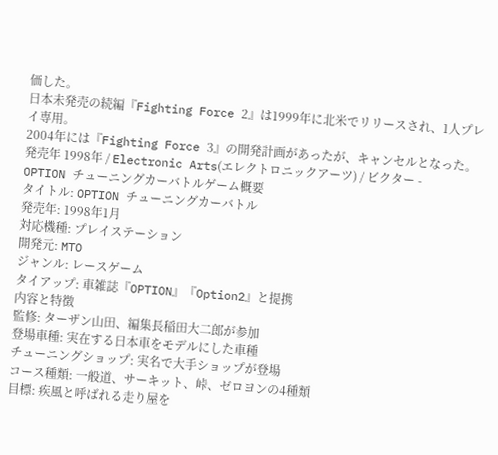価した。
日本未発売の続編『Fighting Force 2』は1999年に北米でリリースされ、1人プレイ専用。
2004年には『Fighting Force 3』の開発計画があったが、キャンセルとなった。発売年 1998年 / Electronic Arts(エレクトロニックアーツ) / ビクター -
OPTION チューニングカーバトルゲーム概要
タイトル: OPTION チューニングカーバトル
発売年: 1998年1月
対応機種: プレイステーション
開発元: MTO
ジャンル: レースゲーム
タイアップ: 車雑誌『OPTION』『Option2』と提携
内容と特徴
監修: ターザン山田、編集長稲田大二郎が参加
登場車種: 実在する日本車をモデルにした車種
チューニングショップ: 実名で大手ショップが登場
コース種類: 一般道、サーキット、峠、ゼロヨンの4種類
目標: 疾風と呼ばれる走り屋を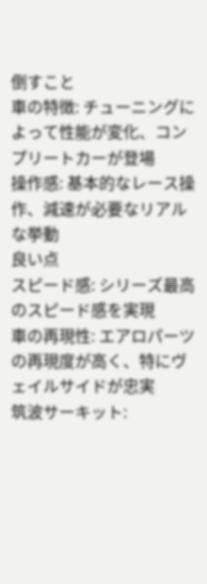倒すこと
車の特徴: チューニングによって性能が変化、コンプリートカーが登場
操作感: 基本的なレース操作、減速が必要なリアルな挙動
良い点
スピード感: シリーズ最高のスピード感を実現
車の再現性: エアロパーツの再現度が高く、特にヴェイルサイドが忠実
筑波サーキット: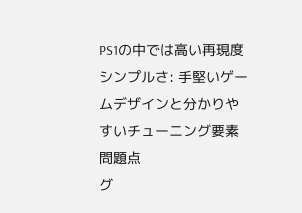PS1の中では高い再現度
シンプルさ: 手堅いゲームデザインと分かりやすいチューニング要素
問題点
グ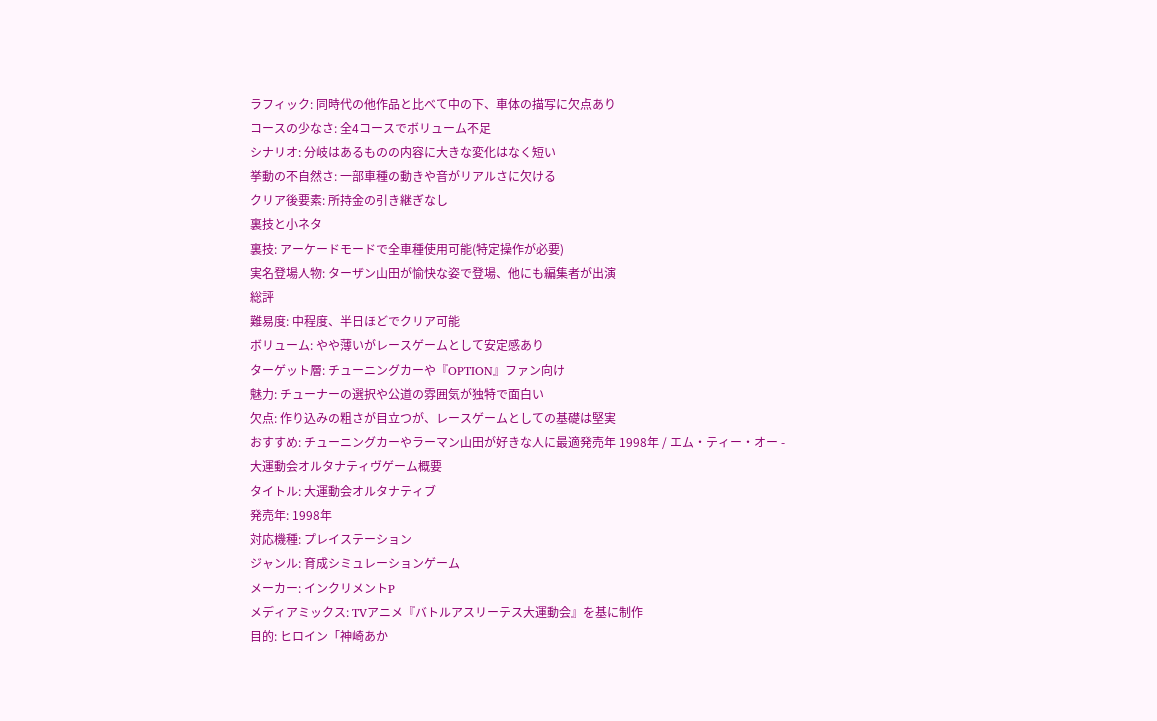ラフィック: 同時代の他作品と比べて中の下、車体の描写に欠点あり
コースの少なさ: 全4コースでボリューム不足
シナリオ: 分岐はあるものの内容に大きな変化はなく短い
挙動の不自然さ: 一部車種の動きや音がリアルさに欠ける
クリア後要素: 所持金の引き継ぎなし
裏技と小ネタ
裏技: アーケードモードで全車種使用可能(特定操作が必要)
実名登場人物: ターザン山田が愉快な姿で登場、他にも編集者が出演
総評
難易度: 中程度、半日ほどでクリア可能
ボリューム: やや薄いがレースゲームとして安定感あり
ターゲット層: チューニングカーや『OPTION』ファン向け
魅力: チューナーの選択や公道の雰囲気が独特で面白い
欠点: 作り込みの粗さが目立つが、レースゲームとしての基礎は堅実
おすすめ: チューニングカーやラーマン山田が好きな人に最適発売年 1998年 / エム・ティー・オー -
大運動会オルタナティヴゲーム概要
タイトル: 大運動会オルタナティブ
発売年: 1998年
対応機種: プレイステーション
ジャンル: 育成シミュレーションゲーム
メーカー: インクリメントP
メディアミックス: TVアニメ『バトルアスリーテス大運動会』を基に制作
目的: ヒロイン「神崎あか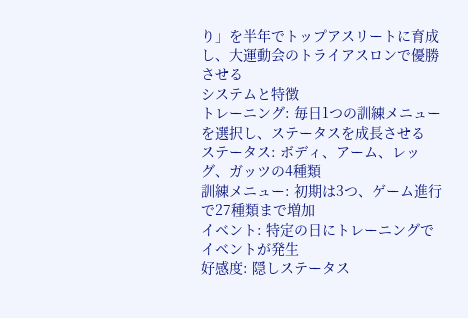り」を半年でトップアスリートに育成し、大運動会のトライアスロンで優勝させる
システムと特徴
トレーニング: 毎日1つの訓練メニューを選択し、ステータスを成長させる
ステータス: ボディ、アーム、レッグ、ガッツの4種類
訓練メニュー: 初期は3つ、ゲーム進行で27種類まで増加
イベント: 特定の日にトレーニングでイベントが発生
好感度: 隠しステータス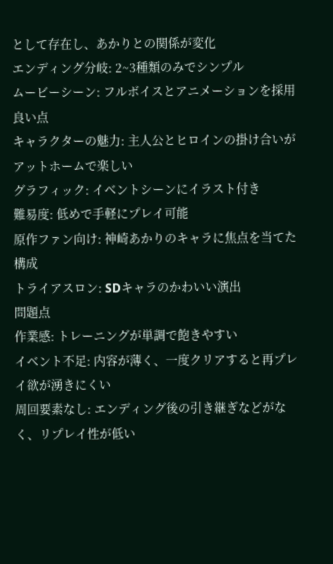として存在し、あかりとの関係が変化
エンディング分岐: 2~3種類のみでシンプル
ムービーシーン: フルボイスとアニメーションを採用
良い点
キャラクターの魅力: 主人公とヒロインの掛け合いがアットホームで楽しい
グラフィック: イベントシーンにイラスト付き
難易度: 低めで手軽にプレイ可能
原作ファン向け: 神崎あかりのキャラに焦点を当てた構成
トライアスロン: SDキャラのかわいい演出
問題点
作業感: トレーニングが単調で飽きやすい
イベント不足: 内容が薄く、一度クリアすると再プレイ欲が湧きにくい
周回要素なし: エンディング後の引き継ぎなどがなく、リプレイ性が低い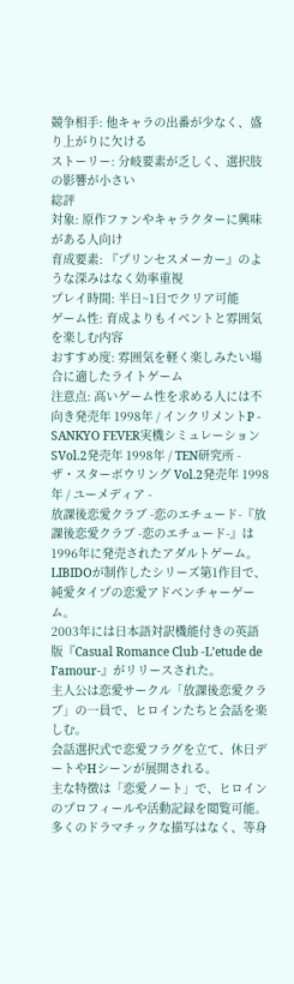競争相手: 他キャラの出番が少なく、盛り上がりに欠ける
ストーリー: 分岐要素が乏しく、選択肢の影響が小さい
総評
対象: 原作ファンやキャラクターに興味がある人向け
育成要素: 『プリンセスメーカー』のような深みはなく効率重視
プレイ時間: 半日~1日でクリア可能
ゲーム性: 育成よりもイベントと雰囲気を楽しむ内容
おすすめ度: 雰囲気を軽く楽しみたい場合に適したライトゲーム
注意点: 高いゲーム性を求める人には不向き発売年 1998年 / インクリメントP -
SANKYO FEVER実機シミュレーションSVol.2発売年 1998年 / TEN研究所 -
ザ・スターボウリング Vol.2発売年 1998年 / ユーメディア -
放課後恋愛クラブ -恋のエチュード-『放課後恋愛クラブ -恋のエチュード-』は1996年に発売されたアダルトゲーム。
LIBIDOが制作したシリーズ第1作目で、純愛タイプの恋愛アドベンチャーゲーム。
2003年には日本語対訳機能付きの英語版『Casual Romance Club -L’etude de I’amour-』がリリースされた。
主人公は恋愛サークル「放課後恋愛クラブ」の一員で、ヒロインたちと会話を楽しむ。
会話選択式で恋愛フラグを立て、休日デートやHシーンが展開される。
主な特徴は「恋愛ノート」で、ヒロインのプロフィールや活動記録を閲覧可能。
多くのドラマチックな描写はなく、等身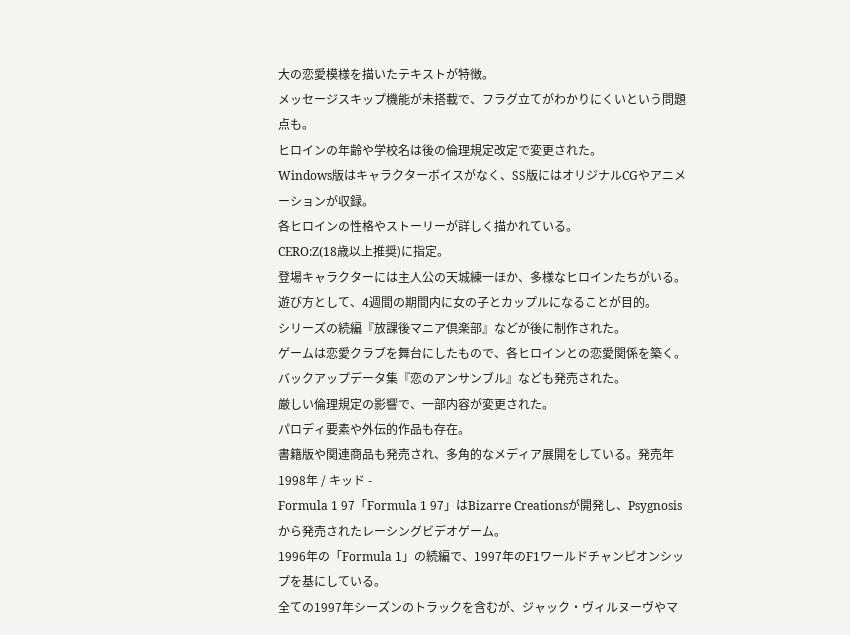大の恋愛模様を描いたテキストが特徴。
メッセージスキップ機能が未搭載で、フラグ立てがわかりにくいという問題点も。
ヒロインの年齢や学校名は後の倫理規定改定で変更された。
Windows版はキャラクターボイスがなく、SS版にはオリジナルCGやアニメーションが収録。
各ヒロインの性格やストーリーが詳しく描かれている。
CERO:Z(18歳以上推奨)に指定。
登場キャラクターには主人公の天城練一ほか、多様なヒロインたちがいる。
遊び方として、4週間の期間内に女の子とカップルになることが目的。
シリーズの続編『放課後マニア倶楽部』などが後に制作された。
ゲームは恋愛クラブを舞台にしたもので、各ヒロインとの恋愛関係を築く。
バックアップデータ集『恋のアンサンブル』なども発売された。
厳しい倫理規定の影響で、一部内容が変更された。
パロディ要素や外伝的作品も存在。
書籍版や関連商品も発売され、多角的なメディア展開をしている。発売年 1998年 / キッド -
Formula 1 97「Formula 1 97」はBizarre Creationsが開発し、Psygnosisから発売されたレーシングビデオゲーム。
1996年の「Formula 1」の続編で、1997年のF1ワールドチャンピオンシップを基にしている。
全ての1997年シーズンのトラックを含むが、ジャック・ヴィルヌーヴやマ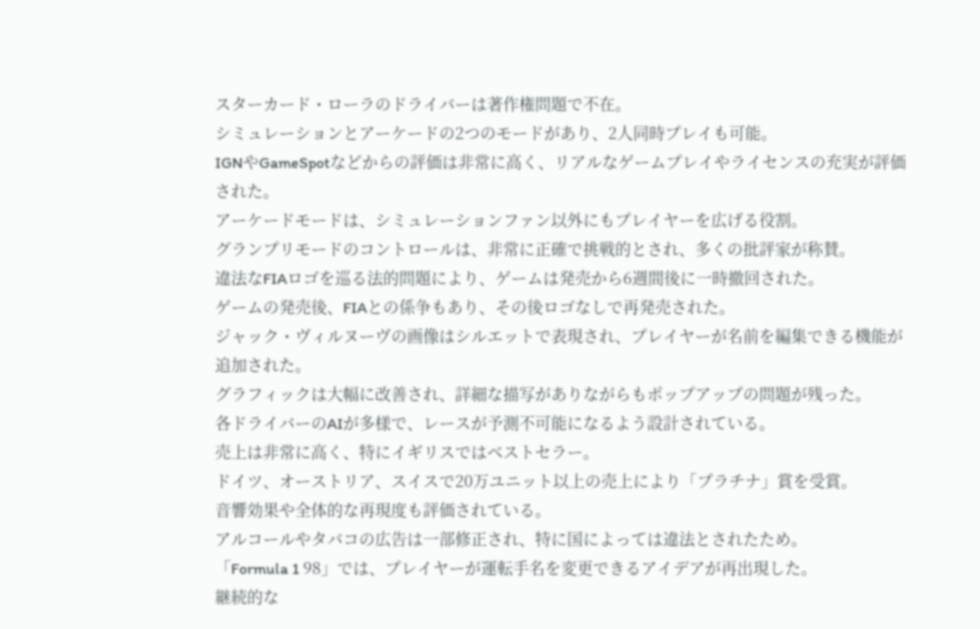スターカード・ローラのドライバーは著作権問題で不在。
シミュレーションとアーケードの2つのモードがあり、2人同時プレイも可能。
IGNやGameSpotなどからの評価は非常に高く、リアルなゲームプレイやライセンスの充実が評価された。
アーケードモードは、シミュレーションファン以外にもプレイヤーを広げる役割。
グランプリモードのコントロールは、非常に正確で挑戦的とされ、多くの批評家が称賛。
違法なFIAロゴを巡る法的問題により、ゲームは発売から6週間後に一時撤回された。
ゲームの発売後、FIAとの係争もあり、その後ロゴなしで再発売された。
ジャック・ヴィルヌーヴの画像はシルエットで表現され、プレイヤーが名前を編集できる機能が追加された。
グラフィックは大幅に改善され、詳細な描写がありながらもポップアップの問題が残った。
各ドライバーのAIが多様で、レースが予測不可能になるよう設計されている。
売上は非常に高く、特にイギリスではベストセラー。
ドイツ、オーストリア、スイスで20万ユニット以上の売上により「プラチナ」賞を受賞。
音響効果や全体的な再現度も評価されている。
アルコールやタバコの広告は一部修正され、特に国によっては違法とされたため。
「Formula 1 98」では、プレイヤーが運転手名を変更できるアイデアが再出現した。
継続的な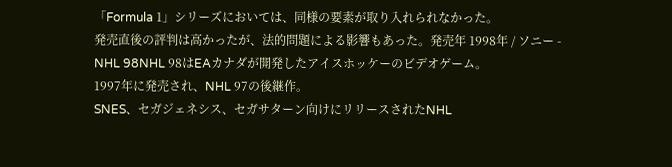「Formula 1」シリーズにおいては、同様の要素が取り入れられなかった。
発売直後の評判は高かったが、法的問題による影響もあった。発売年 1998年 / ソニー -
NHL 98NHL 98はEAカナダが開発したアイスホッケーのビデオゲーム。
1997年に発売され、NHL 97の後継作。
SNES、セガジェネシス、セガサターン向けにリリースされたNHL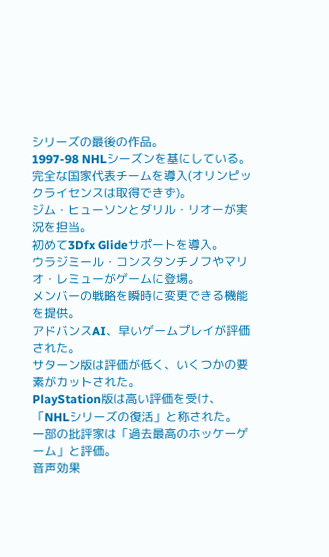シリーズの最後の作品。
1997-98 NHLシーズンを基にしている。
完全な国家代表チームを導入(オリンピックライセンスは取得できず)。
ジム・ヒューソンとダリル・リオーが実況を担当。
初めて3Dfx Glideサポートを導入。
ウラジミール・コンスタンチノフやマリオ・レミューがゲームに登場。
メンバーの戦略を瞬時に変更できる機能を提供。
アドバンスAI、早いゲームプレイが評価された。
サターン版は評価が低く、いくつかの要素がカットされた。
PlayStation版は高い評価を受け、「NHLシリーズの復活」と称された。
一部の批評家は「過去最高のホッケーゲーム」と評価。
音声効果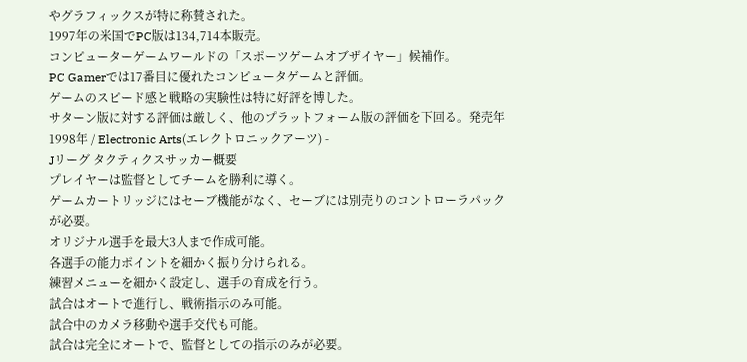やグラフィックスが特に称賛された。
1997年の米国でPC版は134,714本販売。
コンピューターゲームワールドの「スポーツゲームオブザイヤー」候補作。
PC Gamerでは17番目に優れたコンピュータゲームと評価。
ゲームのスピード感と戦略の実験性は特に好評を博した。
サターン版に対する評価は厳しく、他のプラットフォーム版の評価を下回る。発売年 1998年 / Electronic Arts(エレクトロニックアーツ) -
Jリーグ タクティクスサッカー概要
プレイヤーは監督としてチームを勝利に導く。
ゲームカートリッジにはセーブ機能がなく、セーブには別売りのコントローラパックが必要。
オリジナル選手を最大3人まで作成可能。
各選手の能力ポイントを細かく振り分けられる。
練習メニューを細かく設定し、選手の育成を行う。
試合はオートで進行し、戦術指示のみ可能。
試合中のカメラ移動や選手交代も可能。
試合は完全にオートで、監督としての指示のみが必要。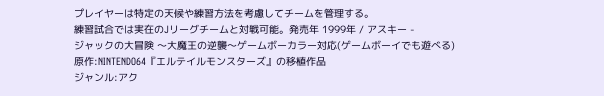プレイヤーは特定の天候や練習方法を考慮してチームを管理する。
練習試合では実在のJリーグチームと対戦可能。発売年 1999年 / アスキー -
ジャックの大冒険 〜大魔王の逆襲〜ゲームボーカラー対応(ゲームボーイでも遊べる)
原作:NINTENDO64『エルテイルモンスターズ』の移植作品
ジャンル:アク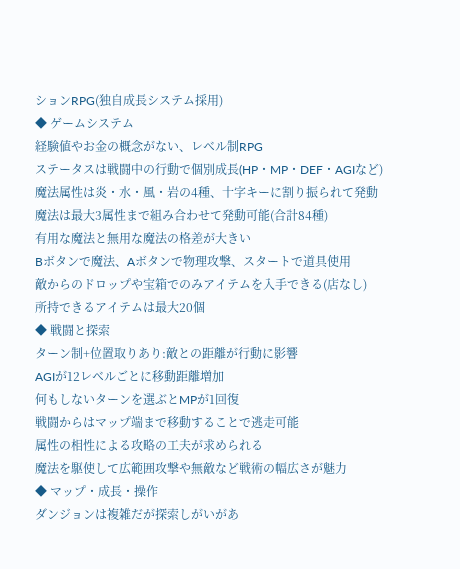ションRPG(独自成長システム採用)
◆ ゲームシステム
経験値やお金の概念がない、レベル制RPG
ステータスは戦闘中の行動で個別成長(HP・MP・DEF・AGIなど)
魔法属性は炎・水・風・岩の4種、十字キーに割り振られて発動
魔法は最大3属性まで組み合わせて発動可能(合計84種)
有用な魔法と無用な魔法の格差が大きい
Bボタンで魔法、Aボタンで物理攻撃、スタートで道具使用
敵からのドロップや宝箱でのみアイテムを入手できる(店なし)
所持できるアイテムは最大20個
◆ 戦闘と探索
ターン制+位置取りあり:敵との距離が行動に影響
AGIが12レベルごとに移動距離増加
何もしないターンを選ぶとMPが1回復
戦闘からはマップ端まで移動することで逃走可能
属性の相性による攻略の工夫が求められる
魔法を駆使して広範囲攻撃や無敵など戦術の幅広さが魅力
◆ マップ・成長・操作
ダンジョンは複雑だが探索しがいがあ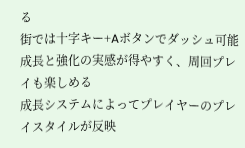る
街では十字キー+Aボタンでダッシュ可能
成長と強化の実感が得やすく、周回プレイも楽しめる
成長システムによってプレイヤーのプレイスタイルが反映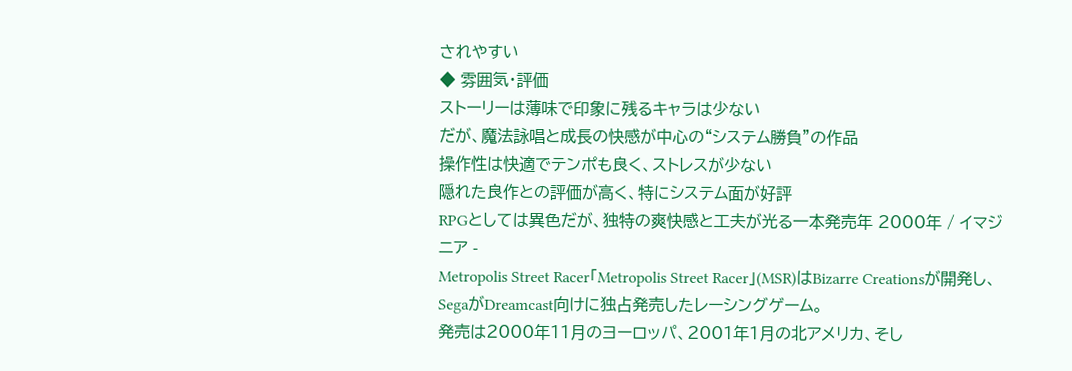されやすい
◆ 雰囲気・評価
ストーリーは薄味で印象に残るキャラは少ない
だが、魔法詠唱と成長の快感が中心の“システム勝負”の作品
操作性は快適でテンポも良く、ストレスが少ない
隠れた良作との評価が高く、特にシステム面が好評
RPGとしては異色だが、独特の爽快感と工夫が光る一本発売年 2000年 / イマジニア -
Metropolis Street Racer「Metropolis Street Racer」(MSR)はBizarre Creationsが開発し、SegaがDreamcast向けに独占発売したレーシングゲーム。
発売は2000年11月のヨーロッパ、2001年1月の北アメリカ、そし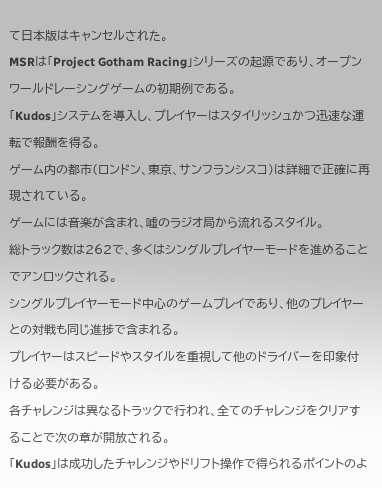て日本版はキャンセルされた。
MSRは「Project Gotham Racing」シリーズの起源であり、オープンワールドレーシングゲームの初期例である。
「Kudos」システムを導入し、プレイヤーはスタイリッシュかつ迅速な運転で報酬を得る。
ゲーム内の都市(ロンドン、東京、サンフランシスコ)は詳細で正確に再現されている。
ゲームには音楽が含まれ、嘘のラジオ局から流れるスタイル。
総トラック数は262で、多くはシングルプレイヤーモードを進めることでアンロックされる。
シングルプレイヤーモード中心のゲームプレイであり、他のプレイヤーとの対戦も同じ進捗で含まれる。
プレイヤーはスピードやスタイルを重視して他のドライバーを印象付ける必要がある。
各チャレンジは異なるトラックで行われ、全てのチャレンジをクリアすることで次の章が開放される。
「Kudos」は成功したチャレンジやドリフト操作で得られるポイントのよ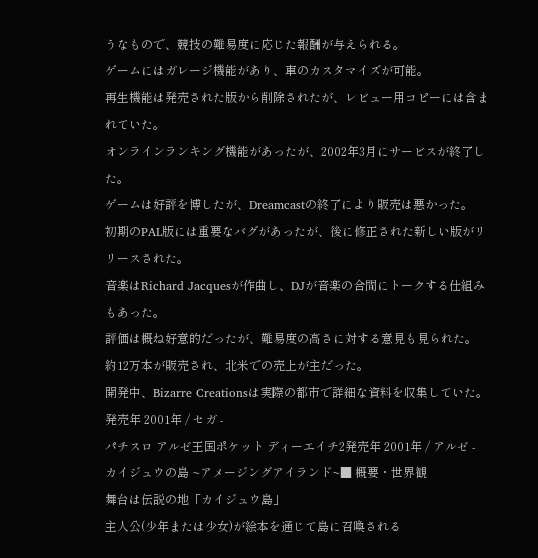うなもので、競技の難易度に応じた報酬が与えられる。
ゲームにはガレージ機能があり、車のカスタマイズが可能。
再生機能は発売された版から削除されたが、レビュー用コピーには含まれていた。
オンラインランキング機能があったが、2002年3月にサービスが終了した。
ゲームは好評を博したが、Dreamcastの終了により販売は悪かった。
初期のPAL版には重要なバグがあったが、後に修正された新しい版がリリースされた。
音楽はRichard Jacquesが作曲し、DJが音楽の合間にトークする仕組みもあった。
評価は概ね好意的だったが、難易度の高さに対する意見も見られた。
約12万本が販売され、北米での売上が主だった。
開発中、Bizarre Creationsは実際の都市で詳細な資料を収集していた。発売年 2001年 / セガ -
パチスロ アルゼ王国ポケット ディーエイチ2発売年 2001年 / アルゼ -
カイジュウの島 ~アメージングアイランド~■ 概要・世界観
舞台は伝説の地「カイジュウ島」
主人公(少年または少女)が絵本を通じて島に召喚される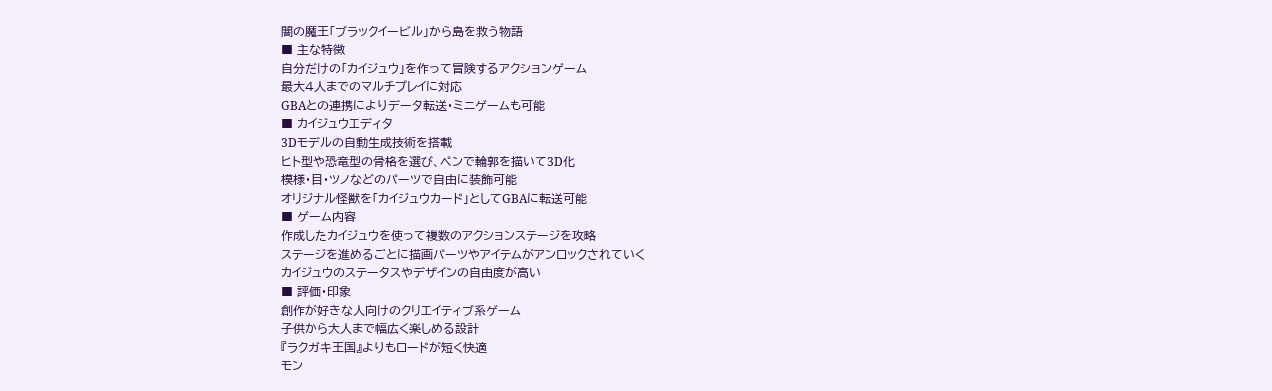闇の魔王「ブラックイービル」から島を救う物語
■ 主な特徴
自分だけの「カイジュウ」を作って冒険するアクションゲーム
最大4人までのマルチプレイに対応
GBAとの連携によりデータ転送・ミニゲームも可能
■ カイジュウエディタ
3Dモデルの自動生成技術を搭載
ヒト型や恐竜型の骨格を選び、ペンで輪郭を描いて3D化
模様・目・ツノなどのパーツで自由に装飾可能
オリジナル怪獣を「カイジュウカード」としてGBAに転送可能
■ ゲーム内容
作成したカイジュウを使って複数のアクションステージを攻略
ステージを進めるごとに描画パーツやアイテムがアンロックされていく
カイジュウのステータスやデザインの自由度が高い
■ 評価・印象
創作が好きな人向けのクリエイティブ系ゲーム
子供から大人まで幅広く楽しめる設計
『ラクガキ王国』よりもロードが短く快適
モン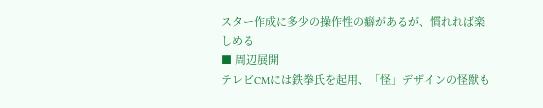スター作成に多少の操作性の癖があるが、慣れれば楽しめる
■ 周辺展開
テレビCMには鉄拳氏を起用、「怪」デザインの怪獣も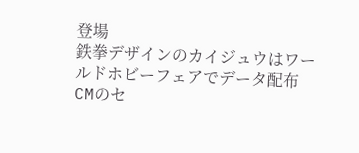登場
鉄拳デザインのカイジュウはワールドホビーフェアでデータ配布
CMのセ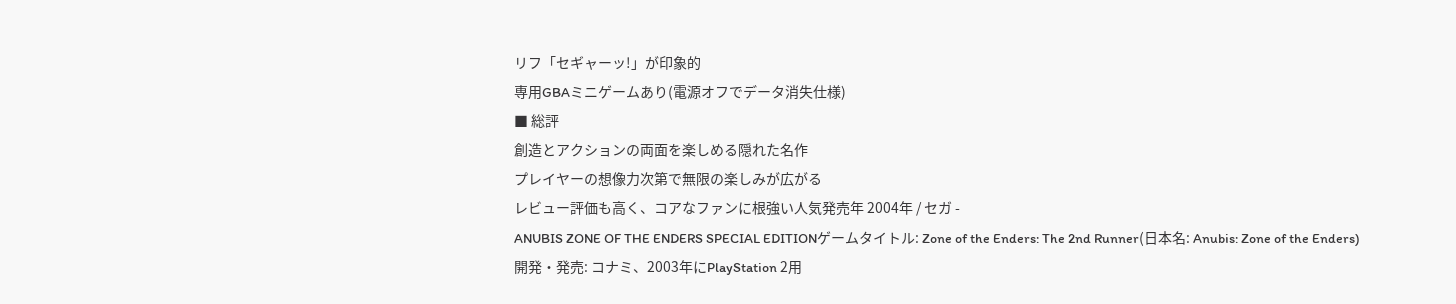リフ「セギャーッ!」が印象的
専用GBAミニゲームあり(電源オフでデータ消失仕様)
■ 総評
創造とアクションの両面を楽しめる隠れた名作
プレイヤーの想像力次第で無限の楽しみが広がる
レビュー評価も高く、コアなファンに根強い人気発売年 2004年 / セガ -
ANUBIS ZONE OF THE ENDERS SPECIAL EDITIONゲームタイトル: Zone of the Enders: The 2nd Runner(日本名: Anubis: Zone of the Enders)
開発・発売: コナミ、2003年にPlayStation 2用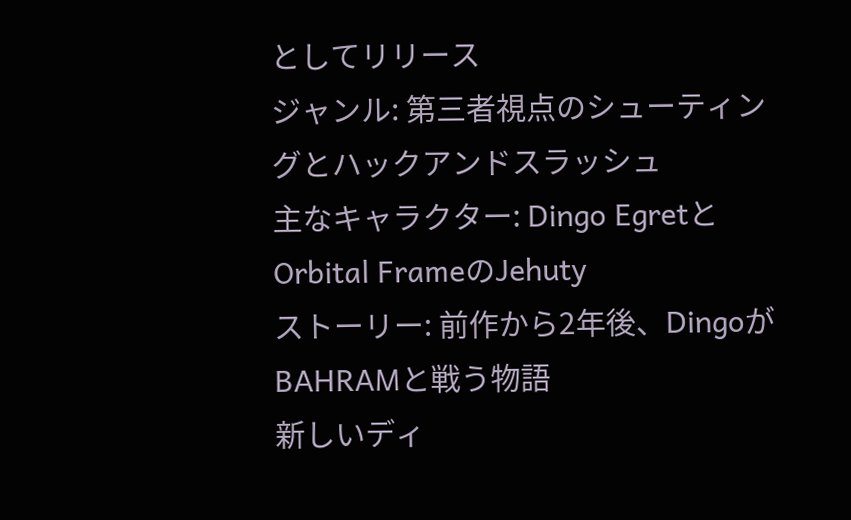としてリリース
ジャンル: 第三者視点のシューティングとハックアンドスラッシュ
主なキャラクター: Dingo EgretとOrbital FrameのJehuty
ストーリー: 前作から2年後、DingoがBAHRAMと戦う物語
新しいディ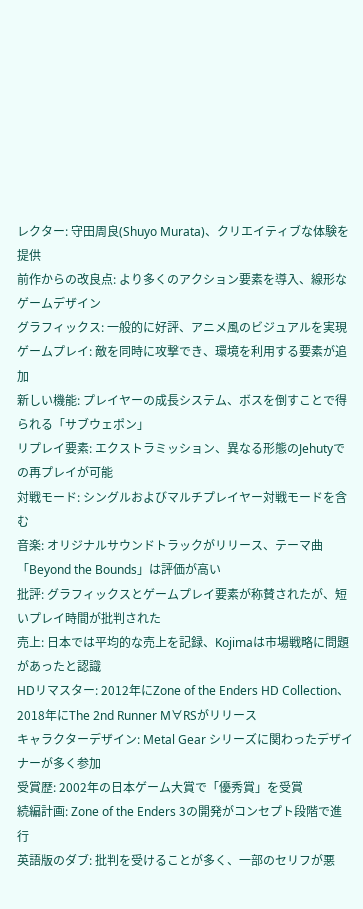レクター: 守田周良(Shuyo Murata)、クリエイティブな体験を提供
前作からの改良点: より多くのアクション要素を導入、線形なゲームデザイン
グラフィックス: 一般的に好評、アニメ風のビジュアルを実現
ゲームプレイ: 敵を同時に攻撃でき、環境を利用する要素が追加
新しい機能: プレイヤーの成長システム、ボスを倒すことで得られる「サブウェポン」
リプレイ要素: エクストラミッション、異なる形態のJehutyでの再プレイが可能
対戦モード: シングルおよびマルチプレイヤー対戦モードを含む
音楽: オリジナルサウンドトラックがリリース、テーマ曲「Beyond the Bounds」は評価が高い
批評: グラフィックスとゲームプレイ要素が称賛されたが、短いプレイ時間が批判された
売上: 日本では平均的な売上を記録、Kojimaは市場戦略に問題があったと認識
HDリマスター: 2012年にZone of the Enders HD Collection、2018年にThe 2nd Runner M∀RSがリリース
キャラクターデザイン: Metal Gear シリーズに関わったデザイナーが多く参加
受賞歴: 2002年の日本ゲーム大賞で「優秀賞」を受賞
続編計画: Zone of the Enders 3の開発がコンセプト段階で進行
英語版のダブ: 批判を受けることが多く、一部のセリフが悪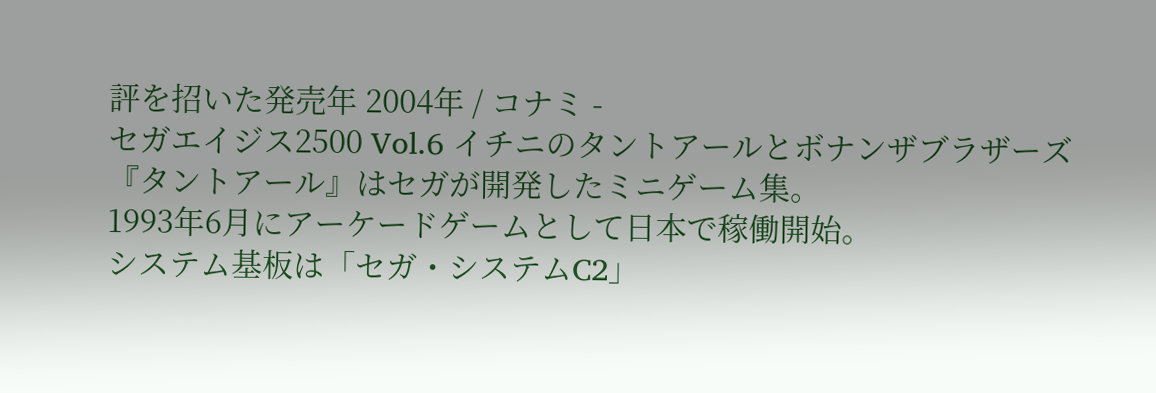評を招いた発売年 2004年 / コナミ -
セガエイジス2500 Vol.6 イチニのタントアールとボナンザブラザーズ『タントアール』はセガが開発したミニゲーム集。
1993年6月にアーケードゲームとして日本で稼働開始。
システム基板は「セガ・システムC2」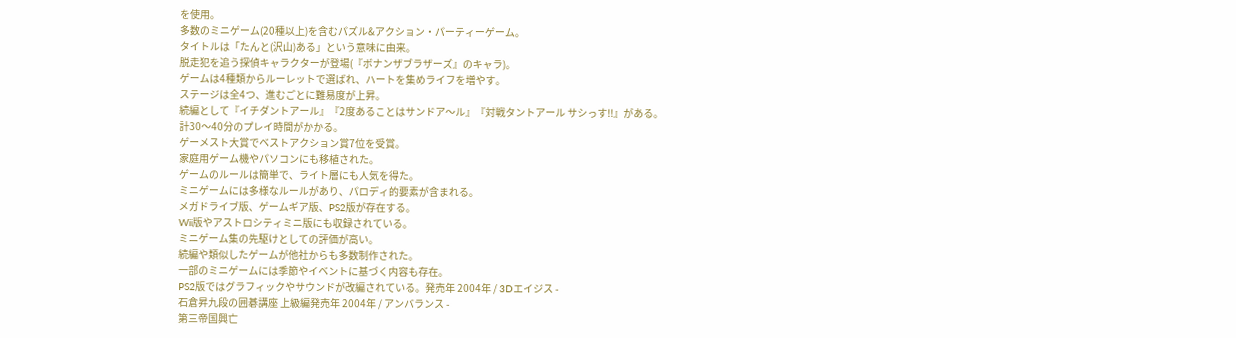を使用。
多数のミニゲーム(20種以上)を含むパズル&アクション・パーティーゲーム。
タイトルは「たんと(沢山)ある」という意味に由来。
脱走犯を追う探偵キャラクターが登場(『ボナンザブラザーズ』のキャラ)。
ゲームは4種類からルーレットで選ばれ、ハートを集めライフを増やす。
ステージは全4つ、進むごとに難易度が上昇。
続編として『イチダントアール』『2度あることはサンドア〜ル』『対戦タントアール サシっす!!』がある。
計30〜40分のプレイ時間がかかる。
ゲーメスト大賞でベストアクション賞7位を受賞。
家庭用ゲーム機やパソコンにも移植された。
ゲームのルールは簡単で、ライト層にも人気を得た。
ミニゲームには多様なルールがあり、パロディ的要素が含まれる。
メガドライブ版、ゲームギア版、PS2版が存在する。
Wii版やアストロシティミニ版にも収録されている。
ミニゲーム集の先駆けとしての評価が高い。
続編や類似したゲームが他社からも多数制作された。
一部のミニゲームには季節やイベントに基づく内容も存在。
PS2版ではグラフィックやサウンドが改編されている。発売年 2004年 / 3Dエイジス -
石倉昇九段の囲碁講座 上級編発売年 2004年 / アンバランス -
第三帝国興亡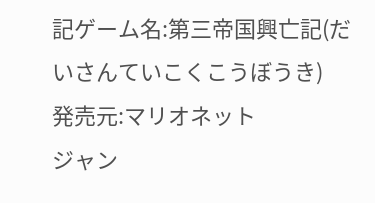記ゲーム名:第三帝国興亡記(だいさんていこくこうぼうき)
発売元:マリオネット
ジャン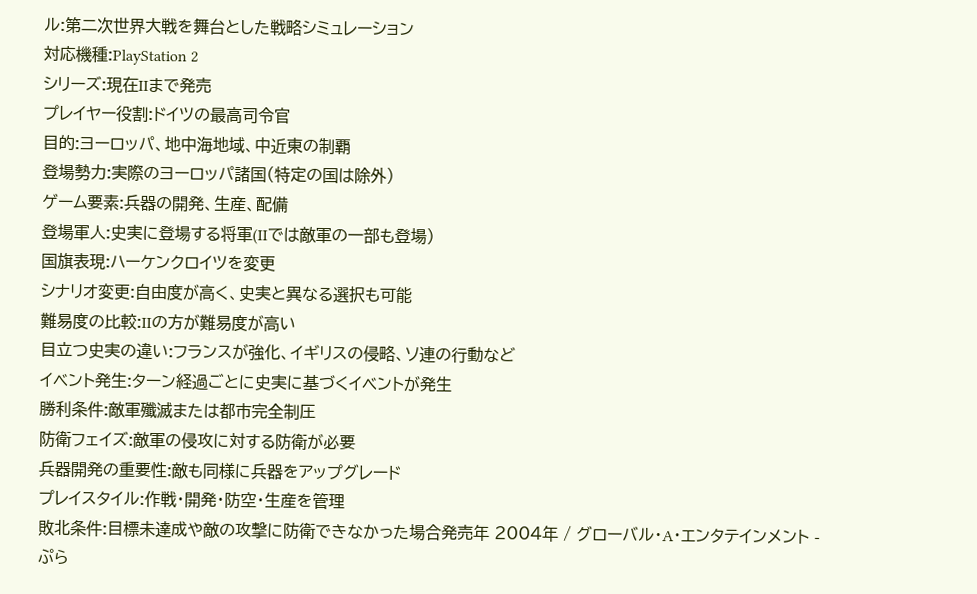ル:第二次世界大戦を舞台とした戦略シミュレーション
対応機種:PlayStation 2
シリーズ:現在IIまで発売
プレイヤー役割:ドイツの最高司令官
目的:ヨーロッパ、地中海地域、中近東の制覇
登場勢力:実際のヨーロッパ諸国(特定の国は除外)
ゲーム要素:兵器の開発、生産、配備
登場軍人:史実に登場する将軍(IIでは敵軍の一部も登場)
国旗表現:ハーケンクロイツを変更
シナリオ変更:自由度が高く、史実と異なる選択も可能
難易度の比較:IIの方が難易度が高い
目立つ史実の違い:フランスが強化、イギリスの侵略、ソ連の行動など
イベント発生:ターン経過ごとに史実に基づくイベントが発生
勝利条件:敵軍殲滅または都市完全制圧
防衛フェイズ:敵軍の侵攻に対する防衛が必要
兵器開発の重要性:敵も同様に兵器をアップグレード
プレイスタイル:作戦・開発・防空・生産を管理
敗北条件:目標未達成や敵の攻撃に防衛できなかった場合発売年 2004年 / グローバル・A・エンタテインメント -
ぷら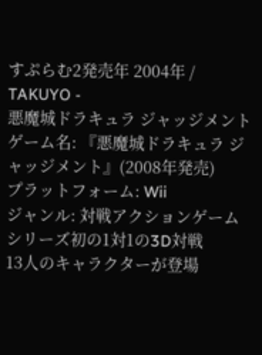すぷらむ2発売年 2004年 / TAKUYO -
悪魔城ドラキュラ ジャッジメントゲーム名: 『悪魔城ドラキュラ ジャッジメント』(2008年発売)
プラットフォーム: Wii
ジャンル: 対戦アクションゲーム
シリーズ初の1対1の3D対戦
13人のキャラクターが登場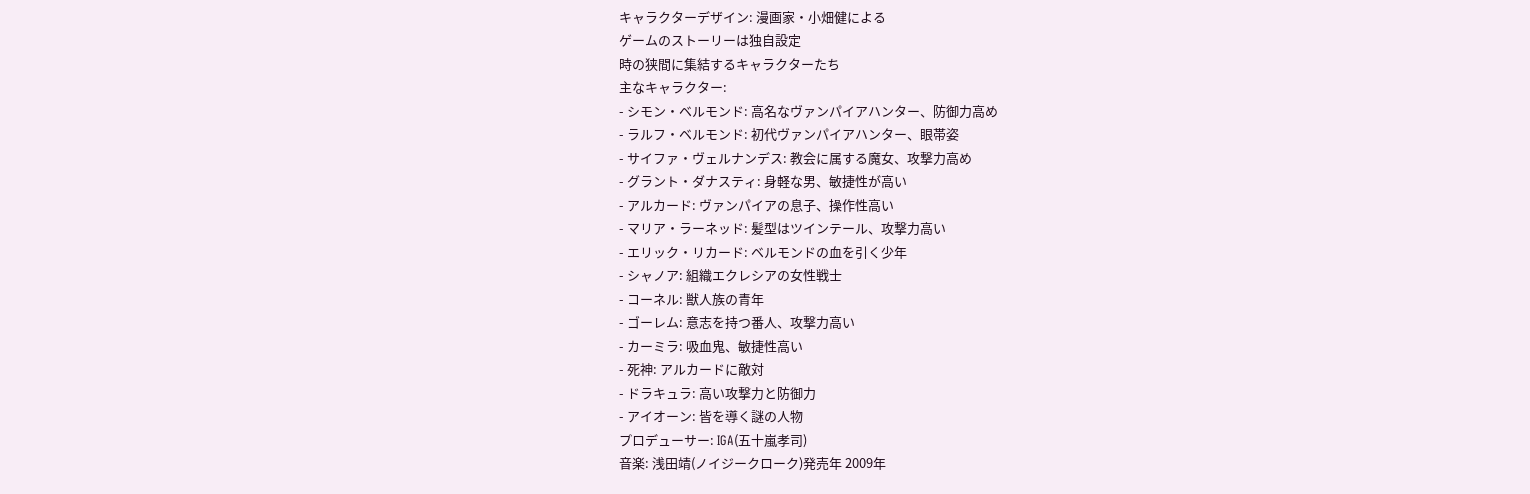キャラクターデザイン: 漫画家・小畑健による
ゲームのストーリーは独自設定
時の狭間に集結するキャラクターたち
主なキャラクター:
- シモン・ベルモンド: 高名なヴァンパイアハンター、防御力高め
- ラルフ・ベルモンド: 初代ヴァンパイアハンター、眼帯姿
- サイファ・ヴェルナンデス: 教会に属する魔女、攻撃力高め
- グラント・ダナスティ: 身軽な男、敏捷性が高い
- アルカード: ヴァンパイアの息子、操作性高い
- マリア・ラーネッド: 髪型はツインテール、攻撃力高い
- エリック・リカード: ベルモンドの血を引く少年
- シャノア: 組織エクレシアの女性戦士
- コーネル: 獣人族の青年
- ゴーレム: 意志を持つ番人、攻撃力高い
- カーミラ: 吸血鬼、敏捷性高い
- 死神: アルカードに敵対
- ドラキュラ: 高い攻撃力と防御力
- アイオーン: 皆を導く謎の人物
プロデューサー: IGA(五十嵐孝司)
音楽: 浅田靖(ノイジークローク)発売年 2009年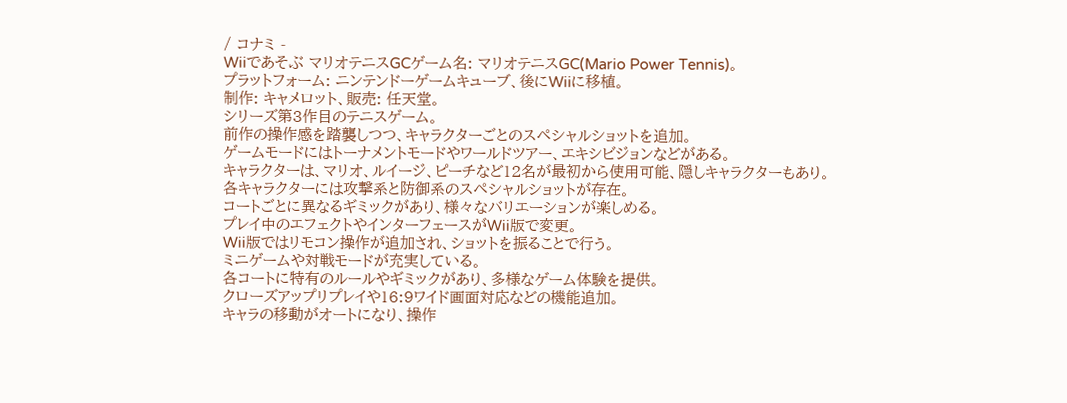/ コナミ -
Wiiであそぶ マリオテニスGCゲーム名: マリオテニスGC(Mario Power Tennis)。
プラットフォーム: ニンテンドーゲームキューブ、後にWiiに移植。
制作: キャメロット、販売: 任天堂。
シリーズ第3作目のテニスゲーム。
前作の操作感を踏襲しつつ、キャラクターごとのスペシャルショットを追加。
ゲームモードにはトーナメントモードやワールドツアー、エキシビジョンなどがある。
キャラクターは、マリオ、ルイージ、ピーチなど12名が最初から使用可能、隠しキャラクターもあり。
各キャラクターには攻撃系と防御系のスペシャルショットが存在。
コートごとに異なるギミックがあり、様々なバリエーションが楽しめる。
プレイ中のエフェクトやインターフェースがWii版で変更。
Wii版ではリモコン操作が追加され、ショットを振ることで行う。
ミニゲームや対戦モードが充実している。
各コートに特有のルールやギミックがあり、多様なゲーム体験を提供。
クローズアップリプレイや16:9ワイド画面対応などの機能追加。
キャラの移動がオートになり、操作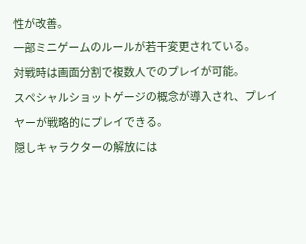性が改善。
一部ミニゲームのルールが若干変更されている。
対戦時は画面分割で複数人でのプレイが可能。
スペシャルショットゲージの概念が導入され、プレイヤーが戦略的にプレイできる。
隠しキャラクターの解放には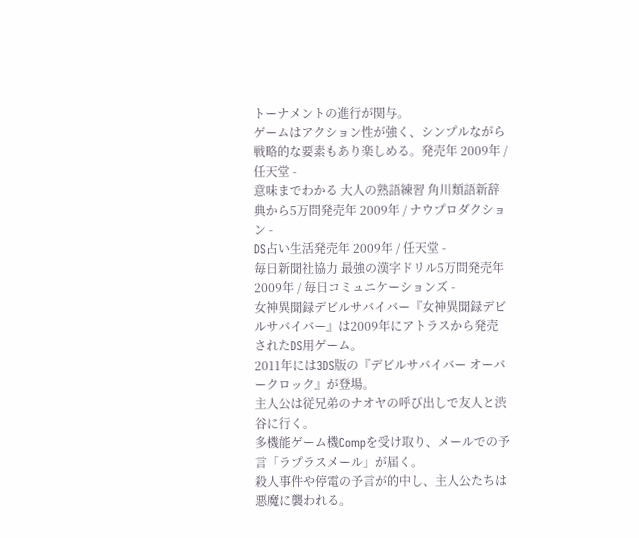トーナメントの進行が関与。
ゲームはアクション性が強く、シンプルながら戦略的な要素もあり楽しめる。発売年 2009年 / 任天堂 -
意味までわかる 大人の熟語練習 角川類語新辞典から5万問発売年 2009年 / ナウプロダクション -
DS占い生活発売年 2009年 / 任天堂 -
毎日新聞社協力 最強の漢字ドリル5万問発売年 2009年 / 毎日コミュニケーションズ -
女神異聞録デビルサバイバー『女神異聞録デビルサバイバー』は2009年にアトラスから発売されたDS用ゲーム。
2011年には3DS版の『デビルサバイバー オーバークロック』が登場。
主人公は従兄弟のナオヤの呼び出しで友人と渋谷に行く。
多機能ゲーム機Compを受け取り、メールでの予言「ラプラスメール」が届く。
殺人事件や停電の予言が的中し、主人公たちは悪魔に襲われる。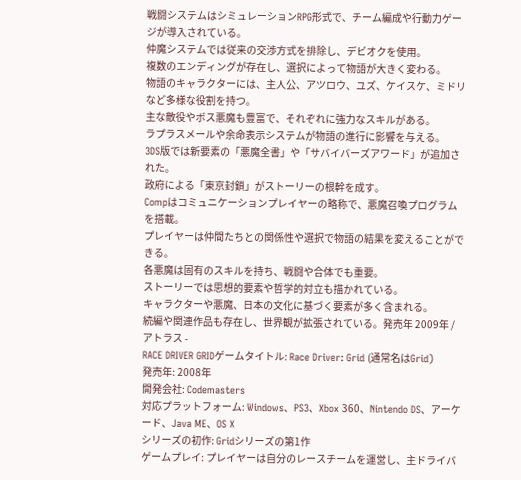戦闘システムはシミュレーションRPG形式で、チーム編成や行動力ゲージが導入されている。
仲魔システムでは従来の交渉方式を排除し、デビオクを使用。
複数のエンディングが存在し、選択によって物語が大きく変わる。
物語のキャラクターには、主人公、アツロウ、ユズ、ケイスケ、ミドリなど多様な役割を持つ。
主な敵役やボス悪魔も豊富で、それぞれに強力なスキルがある。
ラプラスメールや余命表示システムが物語の進行に影響を与える。
3DS版では新要素の「悪魔全書」や「サバイバーズアワード」が追加された。
政府による「東京封鎖」がストーリーの根幹を成す。
Compはコミュニケーションプレイヤーの略称で、悪魔召喚プログラムを搭載。
プレイヤーは仲間たちとの関係性や選択で物語の結果を変えることができる。
各悪魔は固有のスキルを持ち、戦闘や合体でも重要。
ストーリーでは思想的要素や哲学的対立も描かれている。
キャラクターや悪魔、日本の文化に基づく要素が多く含まれる。
続編や関連作品も存在し、世界観が拡張されている。発売年 2009年 / アトラス -
RACE DRIVER GRIDゲームタイトル: Race Driver: Grid (通常名はGrid)
発売年: 2008年
開発会社: Codemasters
対応プラットフォーム: Windows、PS3、Xbox 360、Nintendo DS、アーケード、Java ME、OS X
シリーズの初作: Gridシリーズの第1作
ゲームプレイ: プレイヤーは自分のレースチームを運営し、主ドライバ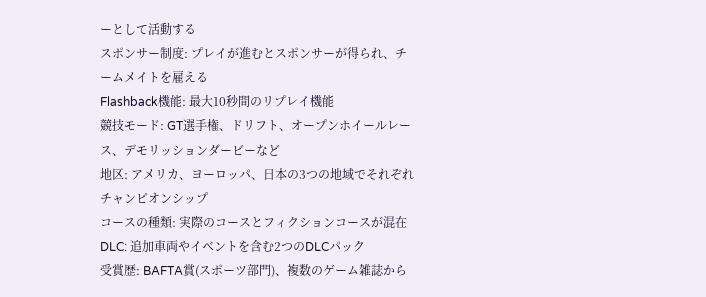ーとして活動する
スポンサー制度: プレイが進むとスポンサーが得られ、チームメイトを雇える
Flashback機能: 最大10秒間のリプレイ機能
競技モード: GT選手権、ドリフト、オープンホイールレース、デモリッションダービーなど
地区: アメリカ、ヨーロッパ、日本の3つの地域でそれぞれチャンピオンシップ
コースの種類: 実際のコースとフィクションコースが混在
DLC: 追加車両やイベントを含む2つのDLCパック
受賞歴: BAFTA賞(スポーツ部門)、複数のゲーム雑誌から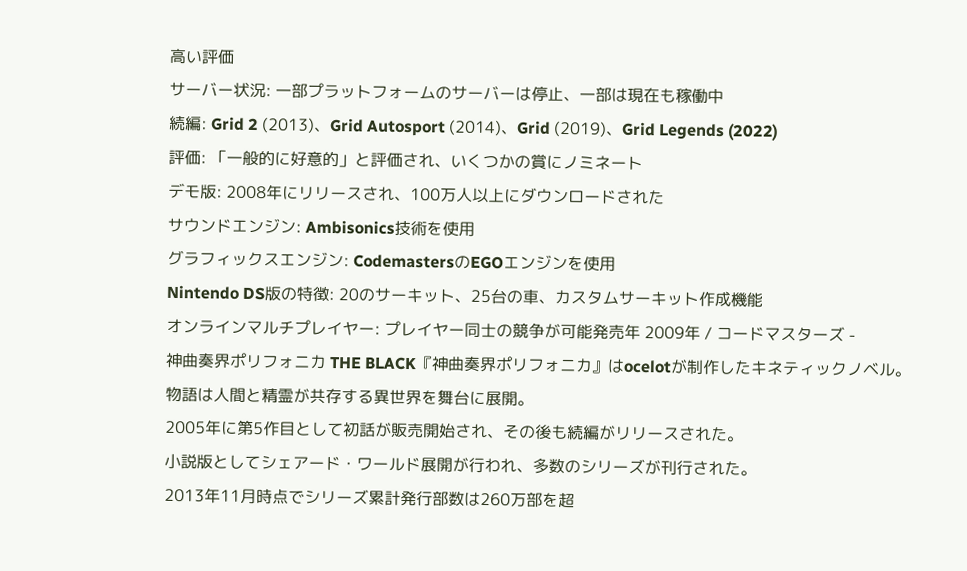高い評価
サーバー状況: 一部プラットフォームのサーバーは停止、一部は現在も稼働中
続編: Grid 2 (2013)、Grid Autosport (2014)、Grid (2019)、Grid Legends (2022)
評価: 「一般的に好意的」と評価され、いくつかの賞にノミネート
デモ版: 2008年にリリースされ、100万人以上にダウンロードされた
サウンドエンジン: Ambisonics技術を使用
グラフィックスエンジン: CodemastersのEGOエンジンを使用
Nintendo DS版の特徴: 20のサーキット、25台の車、カスタムサーキット作成機能
オンラインマルチプレイヤー: プレイヤー同士の競争が可能発売年 2009年 / コードマスターズ -
神曲奏界ポリフォニカ THE BLACK『神曲奏界ポリフォニカ』はocelotが制作したキネティックノベル。
物語は人間と精霊が共存する異世界を舞台に展開。
2005年に第5作目として初話が販売開始され、その後も続編がリリースされた。
小説版としてシェアード・ワールド展開が行われ、多数のシリーズが刊行された。
2013年11月時点でシリーズ累計発行部数は260万部を超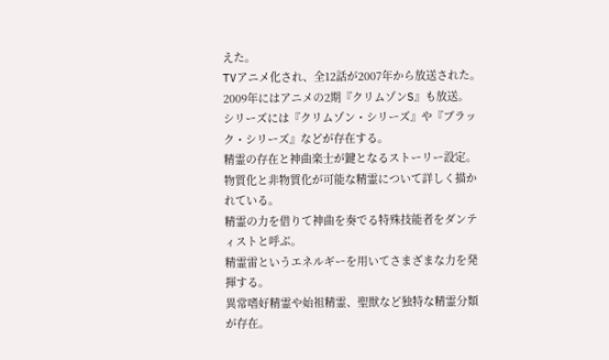えた。
TVアニメ化され、全12話が2007年から放送された。
2009年にはアニメの2期『クリムゾンS』も放送。
シリーズには『クリムゾン・シリーズ』や『ブラック・シリーズ』などが存在する。
精霊の存在と神曲楽士が鍵となるストーリー設定。
物質化と非物質化が可能な精霊について詳しく描かれている。
精霊の力を借りて神曲を奏でる特殊技能者をダンティストと呼ぶ。
精霊雷というエネルギーを用いてさまざまな力を発揮する。
異常嗜好精霊や始祖精霊、聖獣など独特な精霊分類が存在。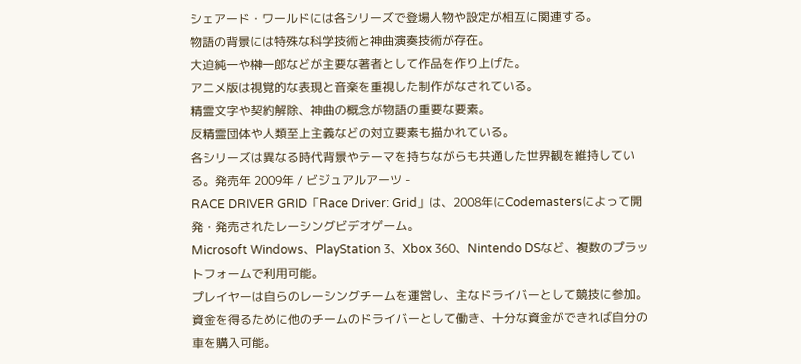シェアード・ワールドには各シリーズで登場人物や設定が相互に関連する。
物語の背景には特殊な科学技術と神曲演奏技術が存在。
大迫純一や榊一郎などが主要な著者として作品を作り上げた。
アニメ版は視覚的な表現と音楽を重視した制作がなされている。
精霊文字や契約解除、神曲の概念が物語の重要な要素。
反精霊団体や人類至上主義などの対立要素も描かれている。
各シリーズは異なる時代背景やテーマを持ちながらも共通した世界観を維持している。発売年 2009年 / ビジュアルアーツ -
RACE DRIVER GRID「Race Driver: Grid」は、2008年にCodemastersによって開発・発売されたレーシングビデオゲーム。
Microsoft Windows、PlayStation 3、Xbox 360、Nintendo DSなど、複数のプラットフォームで利用可能。
プレイヤーは自らのレーシングチームを運営し、主なドライバーとして競技に参加。
資金を得るために他のチームのドライバーとして働き、十分な資金ができれば自分の車を購入可能。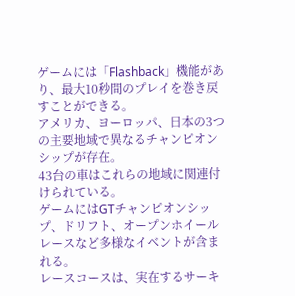ゲームには「Flashback」機能があり、最大10秒間のプレイを巻き戻すことができる。
アメリカ、ヨーロッパ、日本の3つの主要地域で異なるチャンピオンシップが存在。
43台の車はこれらの地域に関連付けられている。
ゲームにはGTチャンピオンシップ、ドリフト、オープンホイールレースなど多様なイベントが含まれる。
レースコースは、実在するサーキ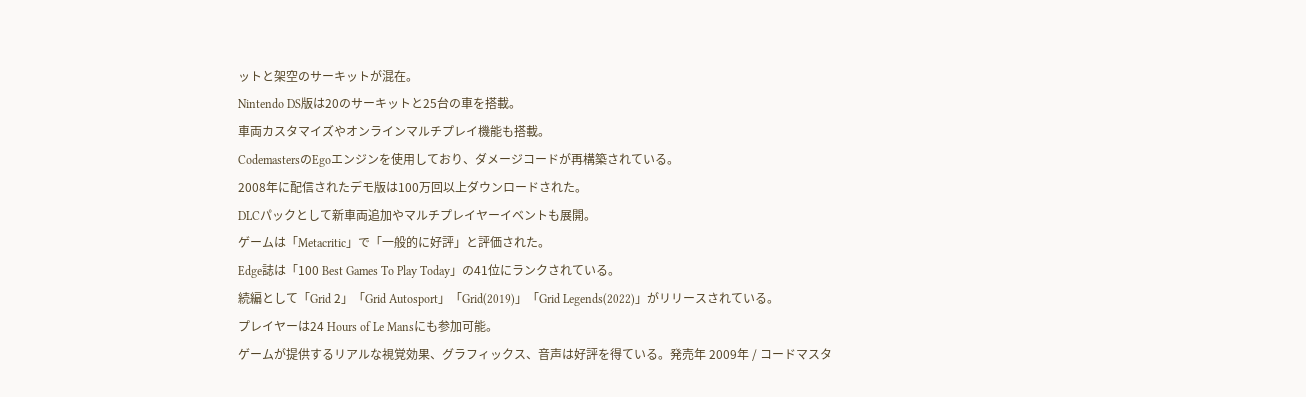ットと架空のサーキットが混在。
Nintendo DS版は20のサーキットと25台の車を搭載。
車両カスタマイズやオンラインマルチプレイ機能も搭載。
CodemastersのEgoエンジンを使用しており、ダメージコードが再構築されている。
2008年に配信されたデモ版は100万回以上ダウンロードされた。
DLCパックとして新車両追加やマルチプレイヤーイベントも展開。
ゲームは「Metacritic」で「一般的に好評」と評価された。
Edge誌は「100 Best Games To Play Today」の41位にランクされている。
続編として「Grid 2」「Grid Autosport」「Grid(2019)」「Grid Legends(2022)」がリリースされている。
プレイヤーは24 Hours of Le Mansにも参加可能。
ゲームが提供するリアルな視覚効果、グラフィックス、音声は好評を得ている。発売年 2009年 / コードマスタ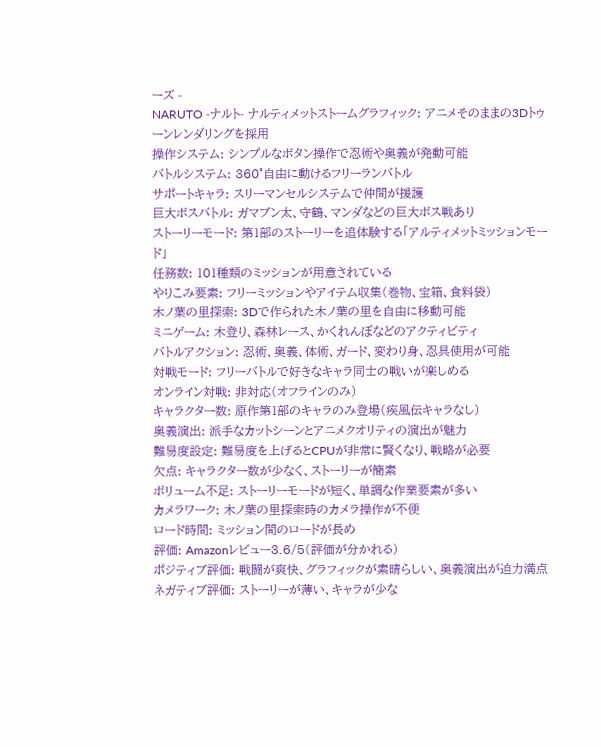ーズ -
NARUTO -ナルト- ナルティメットストームグラフィック: アニメそのままの3Dトゥーンレンダリングを採用
操作システム: シンプルなボタン操作で忍術や奥義が発動可能
バトルシステム: 360°自由に動けるフリーランバトル
サポートキャラ: スリーマンセルシステムで仲間が援護
巨大ボスバトル: ガマブン太、守鶴、マンダなどの巨大ボス戦あり
ストーリーモード: 第1部のストーリーを追体験する「アルティメットミッションモード」
任務数: 101種類のミッションが用意されている
やりこみ要素: フリーミッションやアイテム収集(巻物、宝箱、食料袋)
木ノ葉の里探索: 3Dで作られた木ノ葉の里を自由に移動可能
ミニゲーム: 木登り、森林レース、かくれんぼなどのアクティビティ
バトルアクション: 忍術、奥義、体術、ガード、変わり身、忍具使用が可能
対戦モード: フリーバトルで好きなキャラ同士の戦いが楽しめる
オンライン対戦: 非対応(オフラインのみ)
キャラクター数: 原作第1部のキャラのみ登場(疾風伝キャラなし)
奥義演出: 派手なカットシーンとアニメクオリティの演出が魅力
難易度設定: 難易度を上げるとCPUが非常に賢くなり、戦略が必要
欠点: キャラクター数が少なく、ストーリーが簡素
ボリューム不足: ストーリーモードが短く、単調な作業要素が多い
カメラワーク: 木ノ葉の里探索時のカメラ操作が不便
ロード時間: ミッション間のロードが長め
評価: Amazonレビュー3.6/5(評価が分かれる)
ポジティブ評価: 戦闘が爽快、グラフィックが素晴らしい、奥義演出が迫力満点
ネガティブ評価: ストーリーが薄い、キャラが少な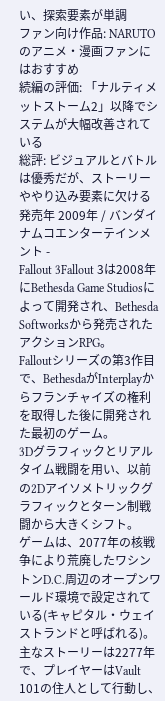い、探索要素が単調
ファン向け作品: NARUTOのアニメ・漫画ファンにはおすすめ
続編の評価: 「ナルティメットストーム2」以降でシステムが大幅改善されている
総評: ビジュアルとバトルは優秀だが、ストーリーややり込み要素に欠ける発売年 2009年 / バンダイナムコエンターテインメント -
Fallout 3Fallout 3は2008年にBethesda Game Studiosによって開発され、Bethesda Softworksから発売されたアクションRPG。
Falloutシリーズの第3作目で、BethesdaがInterplayからフランチャイズの権利を取得した後に開発された最初のゲーム。
3Dグラフィックとリアルタイム戦闘を用い、以前の2Dアイソメトリックグラフィックとターン制戦闘から大きくシフト。
ゲームは、2077年の核戦争により荒廃したワシントンD.C.周辺のオープンワールド環境で設定されている(キャピタル・ウェイストランドと呼ばれる)。
主なストーリーは2277年で、プレイヤーはVault 101の住人として行動し、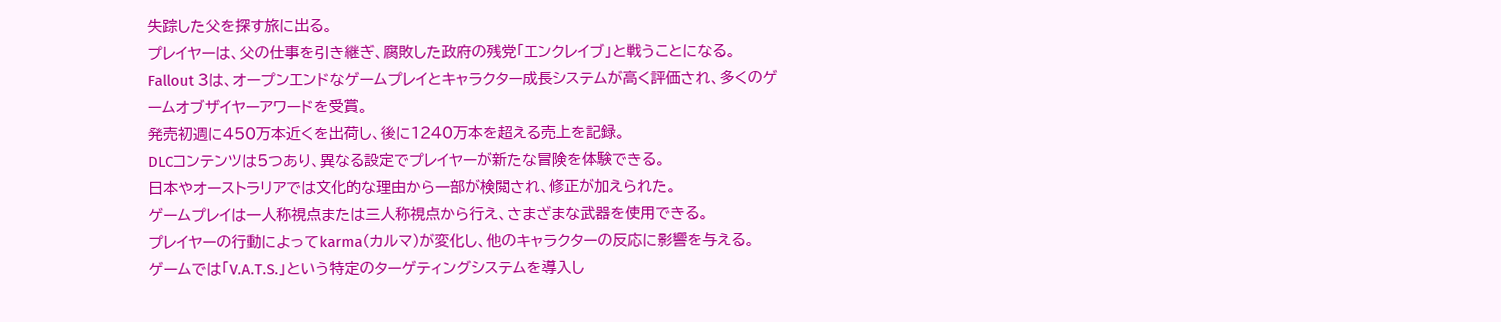失踪した父を探す旅に出る。
プレイヤーは、父の仕事を引き継ぎ、腐敗した政府の残党「エンクレイブ」と戦うことになる。
Fallout 3は、オープンエンドなゲームプレイとキャラクター成長システムが高く評価され、多くのゲームオブザイヤーアワードを受賞。
発売初週に450万本近くを出荷し、後に1240万本を超える売上を記録。
DLCコンテンツは5つあり、異なる設定でプレイヤーが新たな冒険を体験できる。
日本やオーストラリアでは文化的な理由から一部が検閲され、修正が加えられた。
ゲームプレイは一人称視点または三人称視点から行え、さまざまな武器を使用できる。
プレイヤーの行動によってkarma(カルマ)が変化し、他のキャラクターの反応に影響を与える。
ゲームでは「V.A.T.S.」という特定のターゲティングシステムを導入し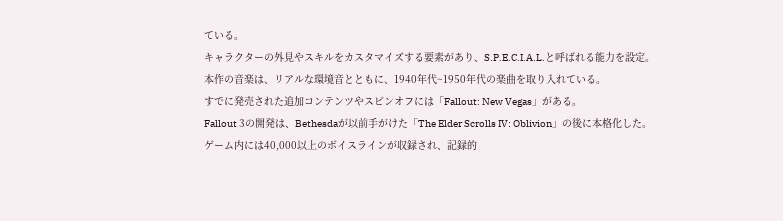ている。
キャラクターの外見やスキルをカスタマイズする要素があり、S.P.E.C.I.A.L.と呼ばれる能力を設定。
本作の音楽は、リアルな環境音とともに、1940年代~1950年代の楽曲を取り入れている。
すでに発売された追加コンテンツやスピンオフには「Fallout: New Vegas」がある。
Fallout 3の開発は、Bethesdaが以前手がけた「The Elder Scrolls IV: Oblivion」の後に本格化した。
ゲーム内には40,000以上のボイスラインが収録され、記録的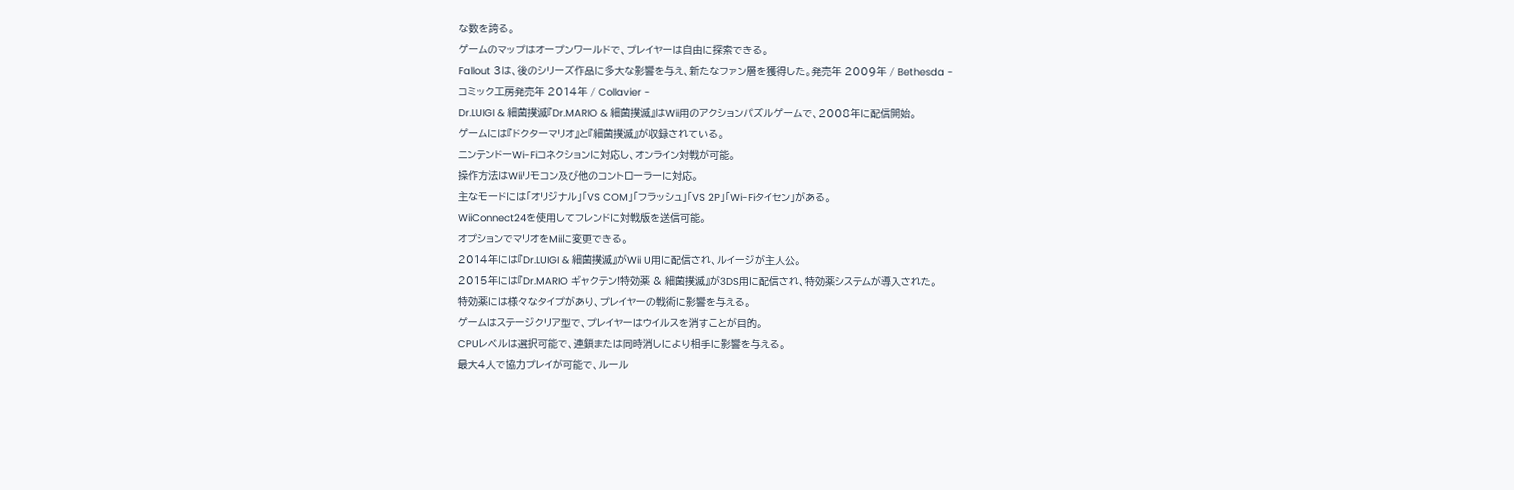な数を誇る。
ゲームのマップはオープンワールドで、プレイヤーは自由に探索できる。
Fallout 3は、後のシリーズ作品に多大な影響を与え、新たなファン層を獲得した。発売年 2009年 / Bethesda -
コミック工房発売年 2014年 / Collavier -
Dr.LUIGI & 細菌撲滅『Dr.MARIO & 細菌撲滅』はWii用のアクションパズルゲームで、2008年に配信開始。
ゲームには『ドクターマリオ』と『細菌撲滅』が収録されている。
ニンテンドーWi-Fiコネクションに対応し、オンライン対戦が可能。
操作方法はWiiリモコン及び他のコントローラーに対応。
主なモードには「オリジナル」「VS COM」「フラッシュ」「VS 2P」「Wi-Fiタイセン」がある。
WiiConnect24を使用してフレンドに対戦版を送信可能。
オプションでマリオをMiiに変更できる。
2014年には『Dr.LUIGI & 細菌撲滅』がWii U用に配信され、ルイージが主人公。
2015年には『Dr.MARIO ギャクテン!特効薬 & 細菌撲滅』が3DS用に配信され、特効薬システムが導入された。
特効薬には様々なタイプがあり、プレイヤーの戦術に影響を与える。
ゲームはステージクリア型で、プレイヤーはウイルスを消すことが目的。
CPUレベルは選択可能で、連鎖または同時消しにより相手に影響を与える。
最大4人で協力プレイが可能で、ルール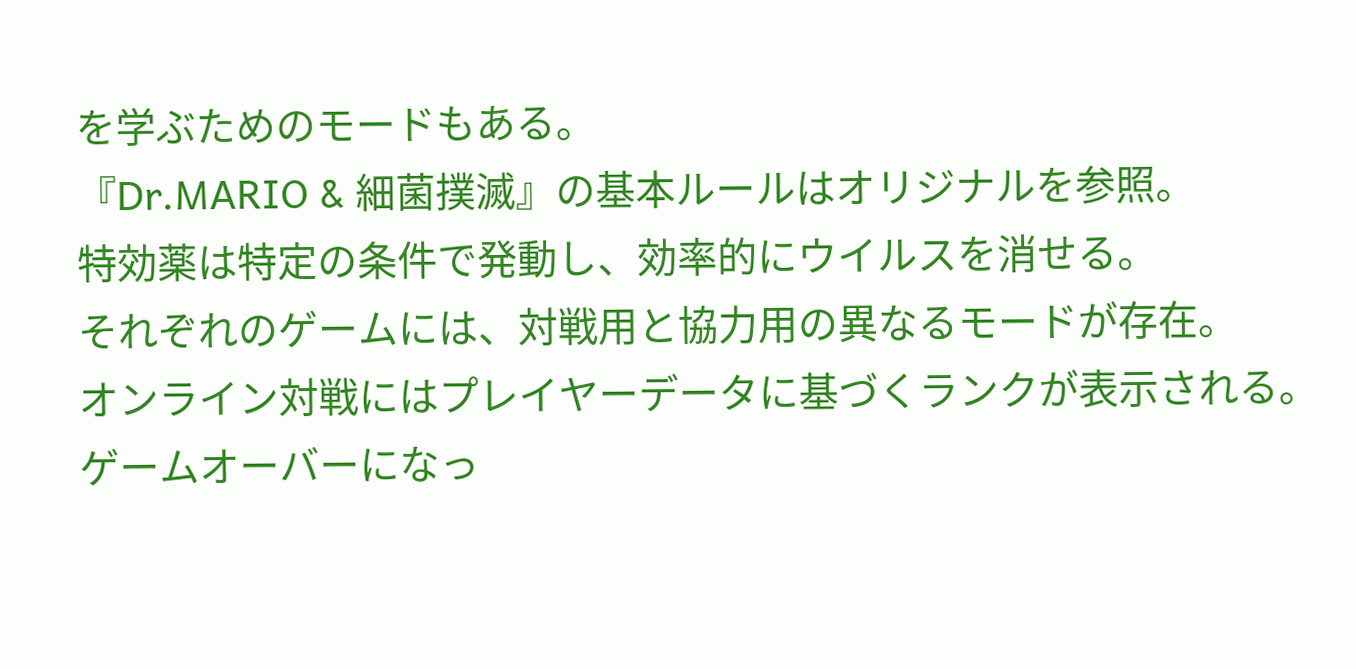を学ぶためのモードもある。
『Dr.MARIO & 細菌撲滅』の基本ルールはオリジナルを参照。
特効薬は特定の条件で発動し、効率的にウイルスを消せる。
それぞれのゲームには、対戦用と協力用の異なるモードが存在。
オンライン対戦にはプレイヤーデータに基づくランクが表示される。
ゲームオーバーになっ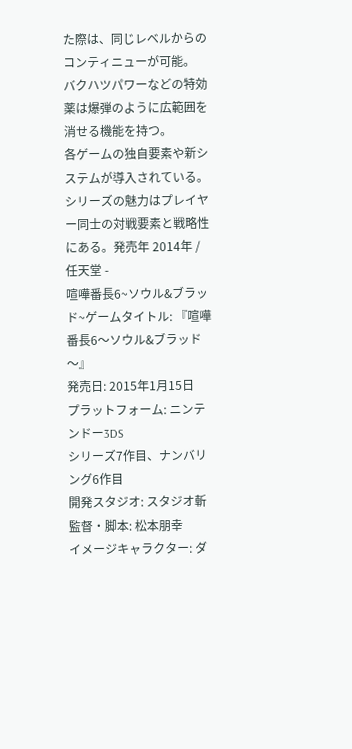た際は、同じレベルからのコンティニューが可能。
バクハツパワーなどの特効薬は爆弾のように広範囲を消せる機能を持つ。
各ゲームの独自要素や新システムが導入されている。
シリーズの魅力はプレイヤー同士の対戦要素と戦略性にある。発売年 2014年 / 任天堂 -
喧嘩番長6~ソウル&ブラッド~ゲームタイトル: 『喧嘩番長6〜ソウル&ブラッド〜』
発売日: 2015年1月15日
プラットフォーム: ニンテンドー3DS
シリーズ7作目、ナンバリング6作目
開発スタジオ: スタジオ斬
監督・脚本: 松本朋幸
イメージキャラクター: ダ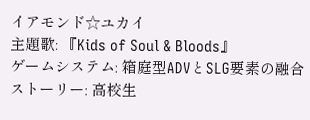イアモンド☆ユカイ
主題歌: 『Kids of Soul & Bloods』
ゲームシステム: 箱庭型ADVとSLG要素の融合
ストーリー: 高校生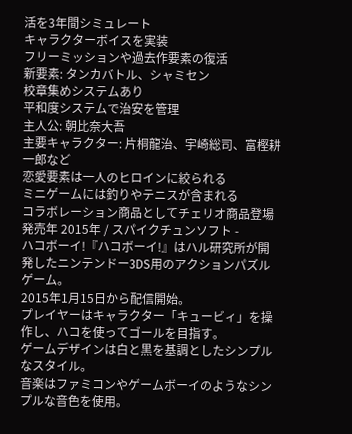活を3年間シミュレート
キャラクターボイスを実装
フリーミッションや過去作要素の復活
新要素: タンカバトル、シャミセン
校章集めシステムあり
平和度システムで治安を管理
主人公: 朝比奈大吾
主要キャラクター: 片桐龍治、宇崎総司、富樫耕一郎など
恋愛要素は一人のヒロインに絞られる
ミニゲームには釣りやテニスが含まれる
コラボレーション商品としてチェリオ商品登場発売年 2015年 / スパイクチュンソフト -
ハコボーイ!『ハコボーイ!』はハル研究所が開発したニンテンドー3DS用のアクションパズルゲーム。
2015年1月15日から配信開始。
プレイヤーはキャラクター「キュービィ」を操作し、ハコを使ってゴールを目指す。
ゲームデザインは白と黒を基調としたシンプルなスタイル。
音楽はファミコンやゲームボーイのようなシンプルな音色を使用。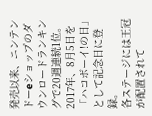発売以来、ニンテンドーeショップのダウンロードランキングで20週連続1位。
2017年、8月5日を「ハコボーイ!の日」として記念日に登録。
各ステージには王冠が配置されて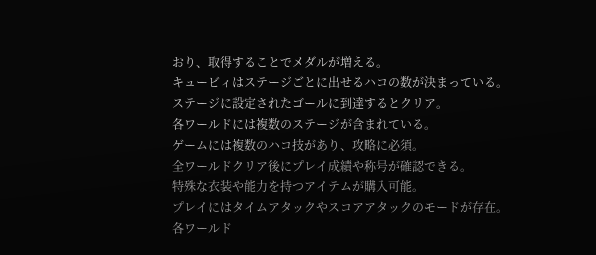おり、取得することでメダルが増える。
キュービィはステージごとに出せるハコの数が決まっている。
ステージに設定されたゴールに到達するとクリア。
各ワールドには複数のステージが含まれている。
ゲームには複数のハコ技があり、攻略に必須。
全ワールドクリア後にプレイ成績や称号が確認できる。
特殊な衣装や能力を持つアイテムが購入可能。
プレイにはタイムアタックやスコアアタックのモードが存在。
各ワールド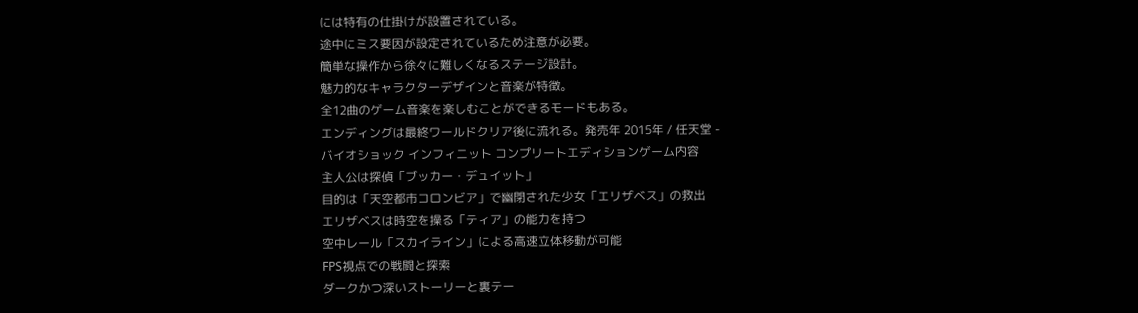には特有の仕掛けが設置されている。
途中にミス要因が設定されているため注意が必要。
簡単な操作から徐々に難しくなるステージ設計。
魅力的なキャラクターデザインと音楽が特徴。
全12曲のゲーム音楽を楽しむことができるモードもある。
エンディングは最終ワールドクリア後に流れる。発売年 2015年 / 任天堂 -
バイオショック インフィニット コンプリートエディションゲーム内容
主人公は探偵「ブッカー・デュイット」
目的は「天空都市コロンビア」で幽閉された少女「エリザベス」の救出
エリザベスは時空を操る「ティア」の能力を持つ
空中レール「スカイライン」による高速立体移動が可能
FPS視点での戦闘と探索
ダークかつ深いストーリーと裏テー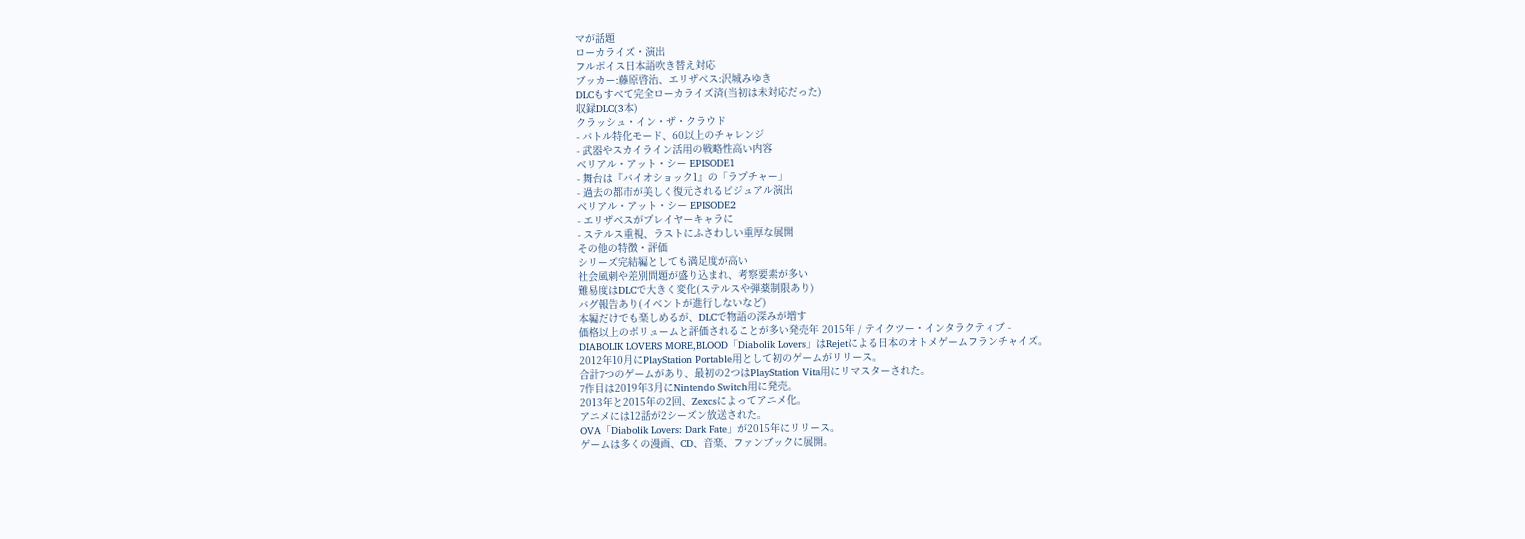マが話題
ローカライズ・演出
フルボイス日本語吹き替え対応
ブッカー:藤原啓治、エリザベス:沢城みゆき
DLCもすべて完全ローカライズ済(当初は未対応だった)
収録DLC(3本)
クラッシュ・イン・ザ・クラウド
- バトル特化モード、60以上のチャレンジ
- 武器やスカイライン活用の戦略性高い内容
ベリアル・アット・シー EPISODE1
- 舞台は『バイオショック1』の「ラプチャー」
- 過去の都市が美しく復元されるビジュアル演出
ベリアル・アット・シー EPISODE2
- エリザベスがプレイヤーキャラに
- ステルス重視、ラストにふさわしい重厚な展開
その他の特徴・評価
シリーズ完結編としても満足度が高い
社会風刺や差別問題が盛り込まれ、考察要素が多い
難易度はDLCで大きく変化(ステルスや弾薬制限あり)
バグ報告あり(イベントが進行しないなど)
本編だけでも楽しめるが、DLCで物語の深みが増す
価格以上のボリュームと評価されることが多い発売年 2015年 / テイクツー・インタラクティブ -
DIABOLIK LOVERS MORE,BLOOD「Diabolik Lovers」はRejetによる日本のオトメゲームフランチャイズ。
2012年10月にPlayStation Portable用として初のゲームがリリース。
合計7つのゲームがあり、最初の2つはPlayStation Vita用にリマスターされた。
7作目は2019年3月にNintendo Switch用に発売。
2013年と2015年の2回、Zexcsによってアニメ化。
アニメには12話が2シーズン放送された。
OVA「Diabolik Lovers: Dark Fate」が2015年にリリース。
ゲームは多くの漫画、CD、音楽、ファンブックに展開。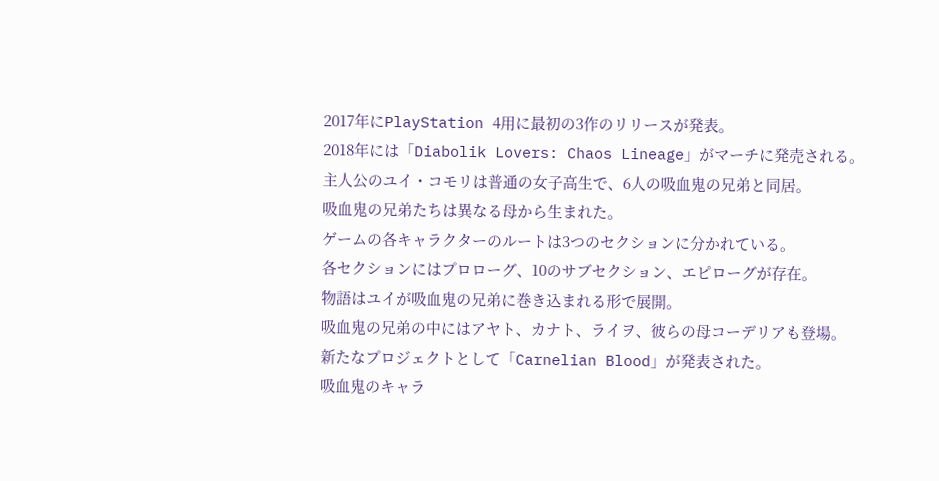2017年にPlayStation 4用に最初の3作のリリースが発表。
2018年には「Diabolik Lovers: Chaos Lineage」がマーチに発売される。
主人公のユイ・コモリは普通の女子高生で、6人の吸血鬼の兄弟と同居。
吸血鬼の兄弟たちは異なる母から生まれた。
ゲームの各キャラクターのルートは3つのセクションに分かれている。
各セクションにはプロローグ、10のサブセクション、エピローグが存在。
物語はユイが吸血鬼の兄弟に巻き込まれる形で展開。
吸血鬼の兄弟の中にはアヤト、カナト、ライヲ、彼らの母コーデリアも登場。
新たなプロジェクトとして「Carnelian Blood」が発表された。
吸血鬼のキャラ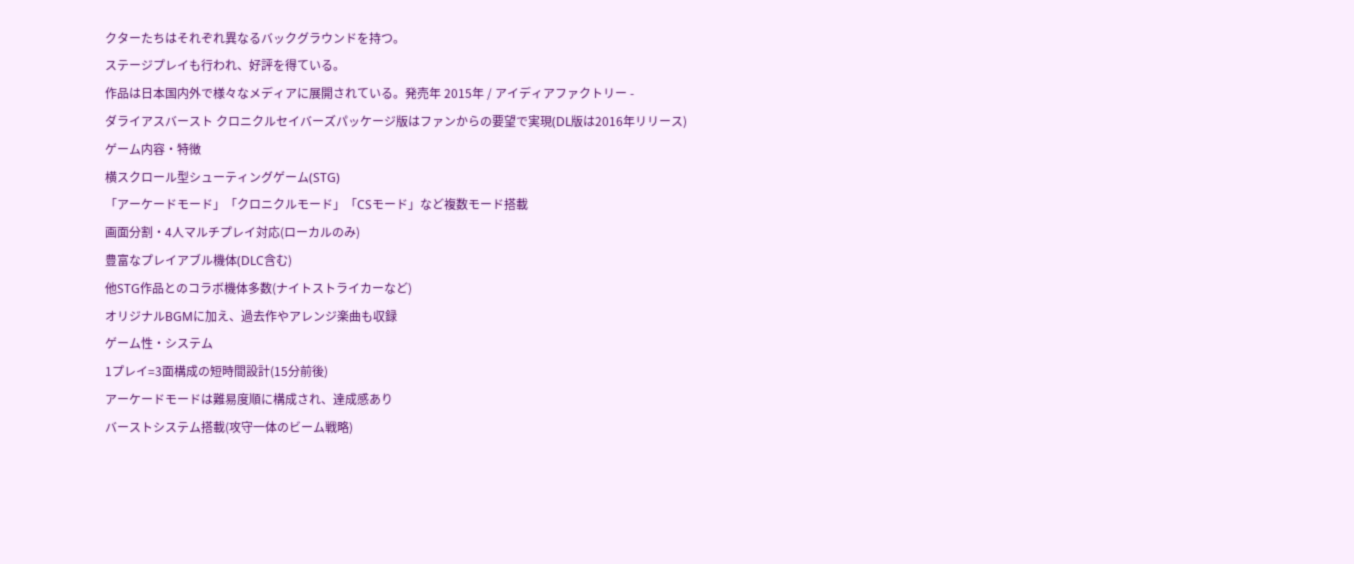クターたちはそれぞれ異なるバックグラウンドを持つ。
ステージプレイも行われ、好評を得ている。
作品は日本国内外で様々なメディアに展開されている。発売年 2015年 / アイディアファクトリー -
ダライアスバースト クロニクルセイバーズパッケージ版はファンからの要望で実現(DL版は2016年リリース)
ゲーム内容・特徴
横スクロール型シューティングゲーム(STG)
「アーケードモード」「クロニクルモード」「CSモード」など複数モード搭載
画面分割・4人マルチプレイ対応(ローカルのみ)
豊富なプレイアブル機体(DLC含む)
他STG作品とのコラボ機体多数(ナイトストライカーなど)
オリジナルBGMに加え、過去作やアレンジ楽曲も収録
ゲーム性・システム
1プレイ=3面構成の短時間設計(15分前後)
アーケードモードは難易度順に構成され、達成感あり
バーストシステム搭載(攻守一体のビーム戦略)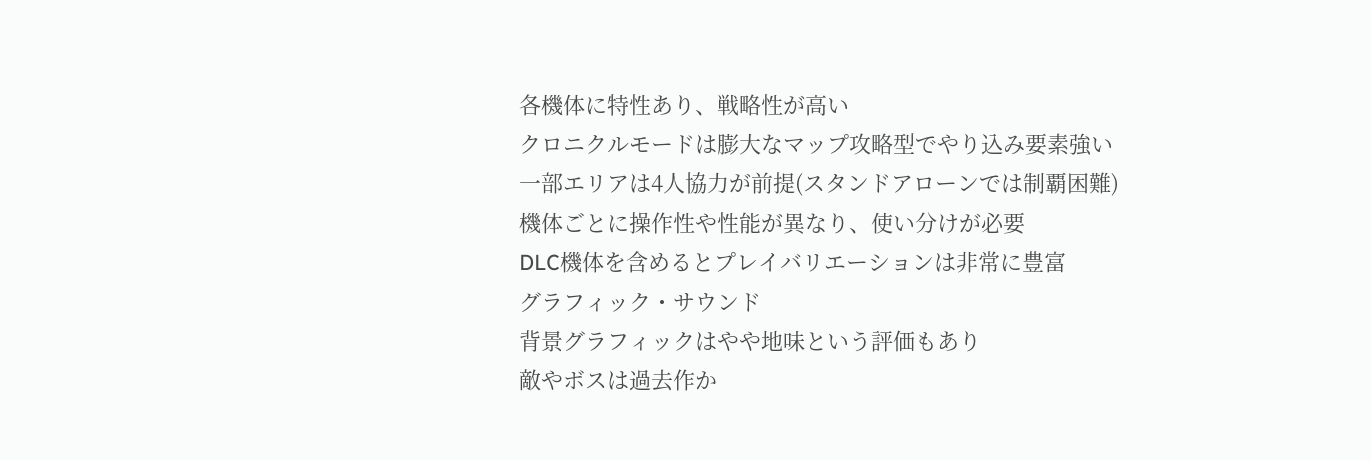各機体に特性あり、戦略性が高い
クロニクルモードは膨大なマップ攻略型でやり込み要素強い
一部エリアは4人協力が前提(スタンドアローンでは制覇困難)
機体ごとに操作性や性能が異なり、使い分けが必要
DLC機体を含めるとプレイバリエーションは非常に豊富
グラフィック・サウンド
背景グラフィックはやや地味という評価もあり
敵やボスは過去作か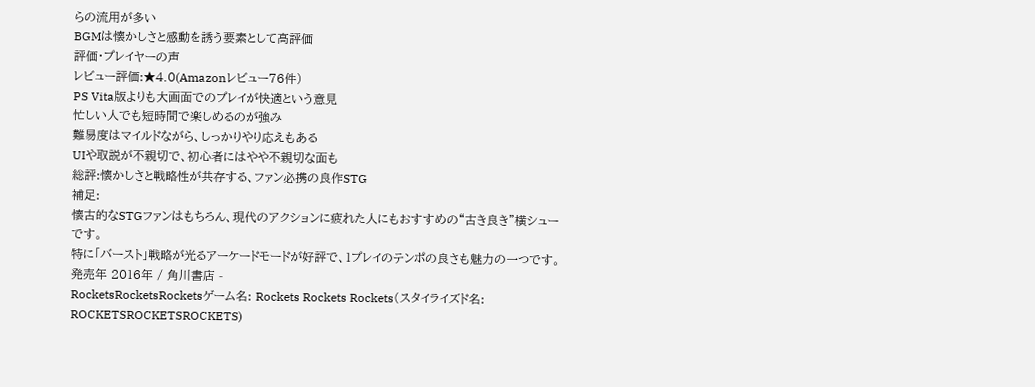らの流用が多い
BGMは懐かしさと感動を誘う要素として高評価
評価・プレイヤーの声
レビュー評価:★4.0(Amazonレビュー76件)
PS Vita版よりも大画面でのプレイが快適という意見
忙しい人でも短時間で楽しめるのが強み
難易度はマイルドながら、しっかりやり応えもある
UIや取説が不親切で、初心者にはやや不親切な面も
総評:懐かしさと戦略性が共存する、ファン必携の良作STG
補足:
懐古的なSTGファンはもちろん、現代のアクションに疲れた人にもおすすめの“古き良き”横シューです。
特に「バースト」戦略が光るアーケードモードが好評で、1プレイのテンポの良さも魅力の一つです。発売年 2016年 / 角川書店 -
RocketsRocketsRocketsゲーム名: Rockets Rockets Rockets(スタイライズド名: ROCKETSROCKETSROCKETS)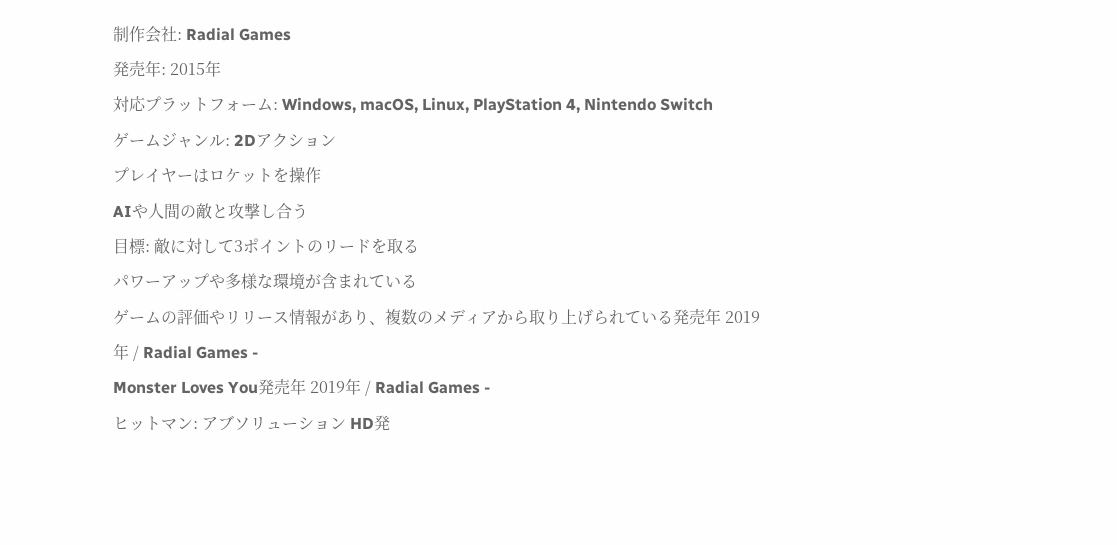制作会社: Radial Games
発売年: 2015年
対応プラットフォーム: Windows, macOS, Linux, PlayStation 4, Nintendo Switch
ゲームジャンル: 2Dアクション
プレイヤーはロケットを操作
AIや人間の敵と攻撃し合う
目標: 敵に対して3ポイントのリードを取る
パワーアップや多様な環境が含まれている
ゲームの評価やリリース情報があり、複数のメディアから取り上げられている発売年 2019年 / Radial Games -
Monster Loves You発売年 2019年 / Radial Games -
ヒットマン: アブソリューション HD発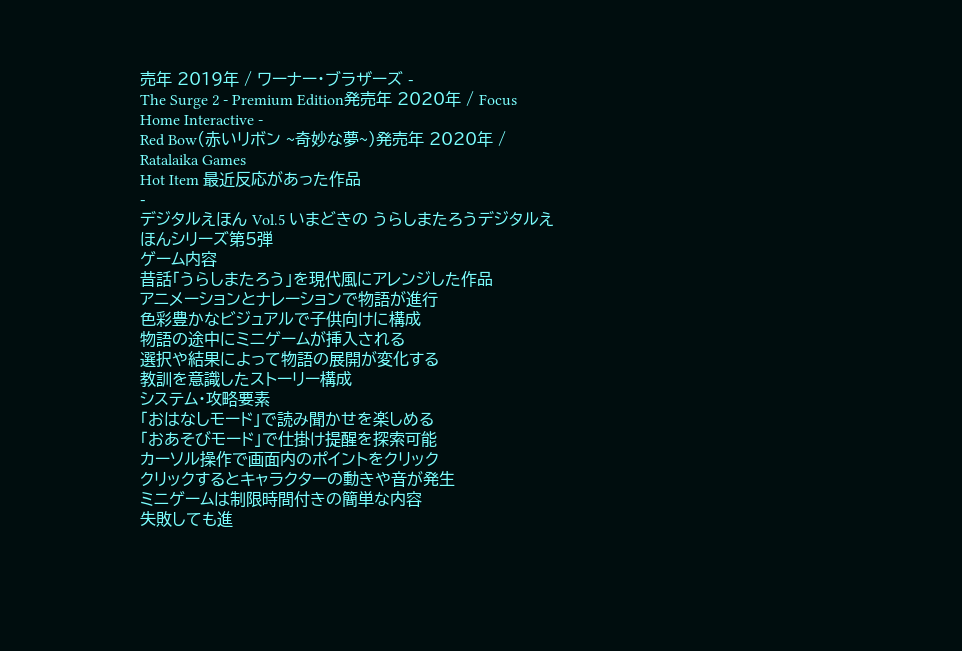売年 2019年 / ワーナー・ブラザーズ -
The Surge 2 - Premium Edition発売年 2020年 / Focus Home Interactive -
Red Bow(赤いリボン ~奇妙な夢~)発売年 2020年 / Ratalaika Games
Hot Item 最近反応があった作品
-
デジタルえほん Vol.5 いまどきの うらしまたろうデジタルえほんシリーズ第5弾
ゲーム内容
昔話「うらしまたろう」を現代風にアレンジした作品
アニメーションとナレーションで物語が進行
色彩豊かなビジュアルで子供向けに構成
物語の途中にミニゲームが挿入される
選択や結果によって物語の展開が変化する
教訓を意識したストーリー構成
システム・攻略要素
「おはなしモード」で読み聞かせを楽しめる
「おあそびモード」で仕掛け提醒を探索可能
カーソル操作で画面内のポイントをクリック
クリックするとキャラクターの動きや音が発生
ミニゲームは制限時間付きの簡単な内容
失敗しても進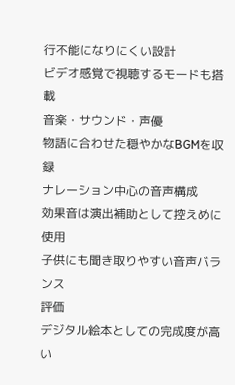行不能になりにくい設計
ビデオ感覚で視聴するモードも搭載
音楽・サウンド・声優
物語に合わせた穏やかなBGMを収録
ナレーション中心の音声構成
効果音は演出補助として控えめに使用
子供にも聞き取りやすい音声バランス
評価
デジタル絵本としての完成度が高い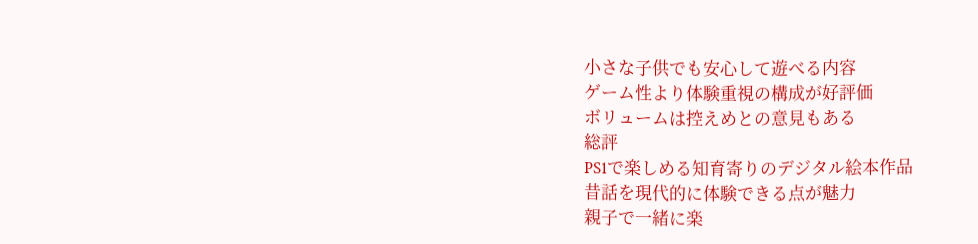小さな子供でも安心して遊べる内容
ゲーム性より体験重視の構成が好評価
ボリュームは控えめとの意見もある
総評
PS1で楽しめる知育寄りのデジタル絵本作品
昔話を現代的に体験できる点が魅力
親子で一緒に楽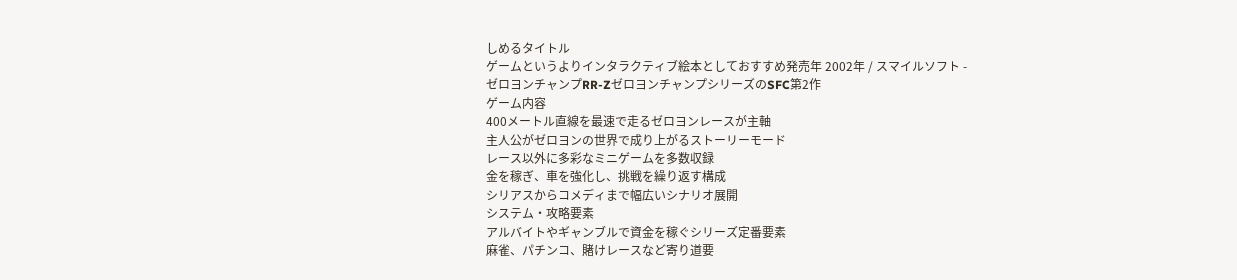しめるタイトル
ゲームというよりインタラクティブ絵本としておすすめ発売年 2002年 / スマイルソフト -
ゼロヨンチャンプRR-ZゼロヨンチャンプシリーズのSFC第2作
ゲーム内容
400メートル直線を最速で走るゼロヨンレースが主軸
主人公がゼロヨンの世界で成り上がるストーリーモード
レース以外に多彩なミニゲームを多数収録
金を稼ぎ、車を強化し、挑戦を繰り返す構成
シリアスからコメディまで幅広いシナリオ展開
システム・攻略要素
アルバイトやギャンブルで資金を稼ぐシリーズ定番要素
麻雀、パチンコ、賭けレースなど寄り道要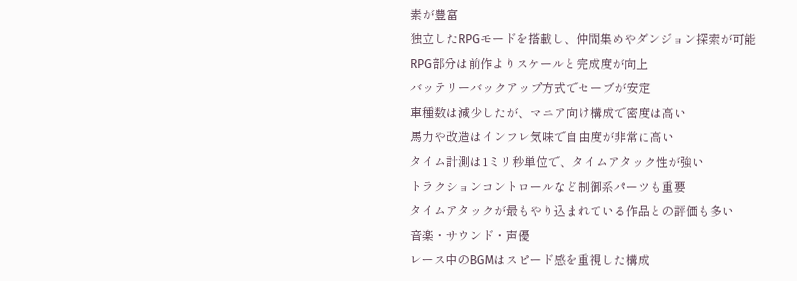素が豊富
独立したRPGモードを搭載し、仲間集めやダンジョン探索が可能
RPG部分は前作よりスケールと完成度が向上
バッテリーバックアップ方式でセーブが安定
車種数は減少したが、マニア向け構成で密度は高い
馬力や改造はインフレ気味で自由度が非常に高い
タイム計測は1ミリ秒単位で、タイムアタック性が強い
トラクションコントロールなど制御系パーツも重要
タイムアタックが最もやり込まれている作品との評価も多い
音楽・サウンド・声優
レース中のBGMはスピード感を重視した構成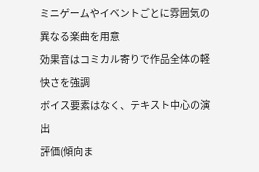ミニゲームやイベントごとに雰囲気の異なる楽曲を用意
効果音はコミカル寄りで作品全体の軽快さを強調
ボイス要素はなく、テキスト中心の演出
評価(傾向ま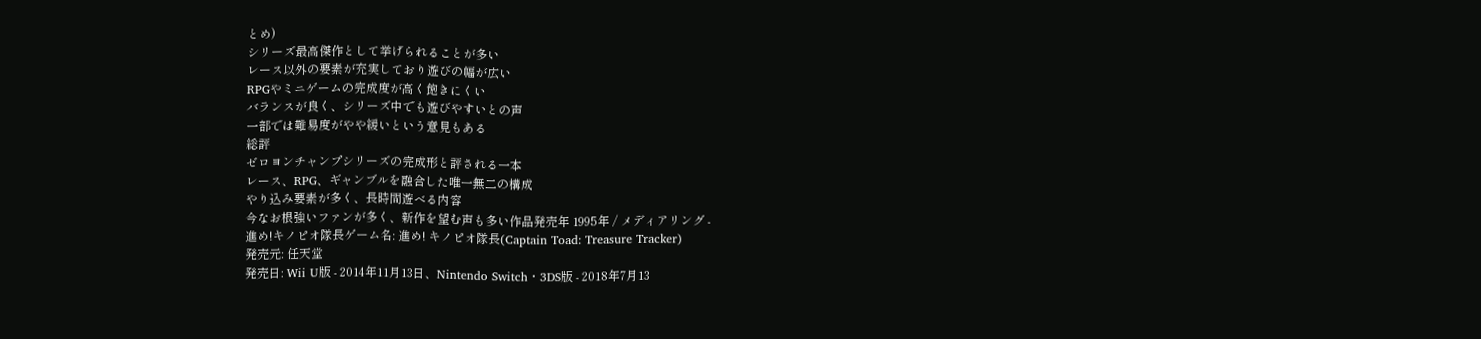とめ)
シリーズ最高傑作として挙げられることが多い
レース以外の要素が充実しており遊びの幅が広い
RPGやミニゲームの完成度が高く飽きにくい
バランスが良く、シリーズ中でも遊びやすいとの声
一部では難易度がやや緩いという意見もある
総評
ゼロヨンチャンプシリーズの完成形と評される一本
レース、RPG、ギャンブルを融合した唯一無二の構成
やり込み要素が多く、長時間遊べる内容
今なお根強いファンが多く、新作を望む声も多い作品発売年 1995年 / メディアリング -
進め!キノピオ隊長ゲーム名: 進め! キノピオ隊長(Captain Toad: Treasure Tracker)
発売元: 任天堂
発売日: Wii U版 - 2014年11月13日、Nintendo Switch・3DS版 - 2018年7月13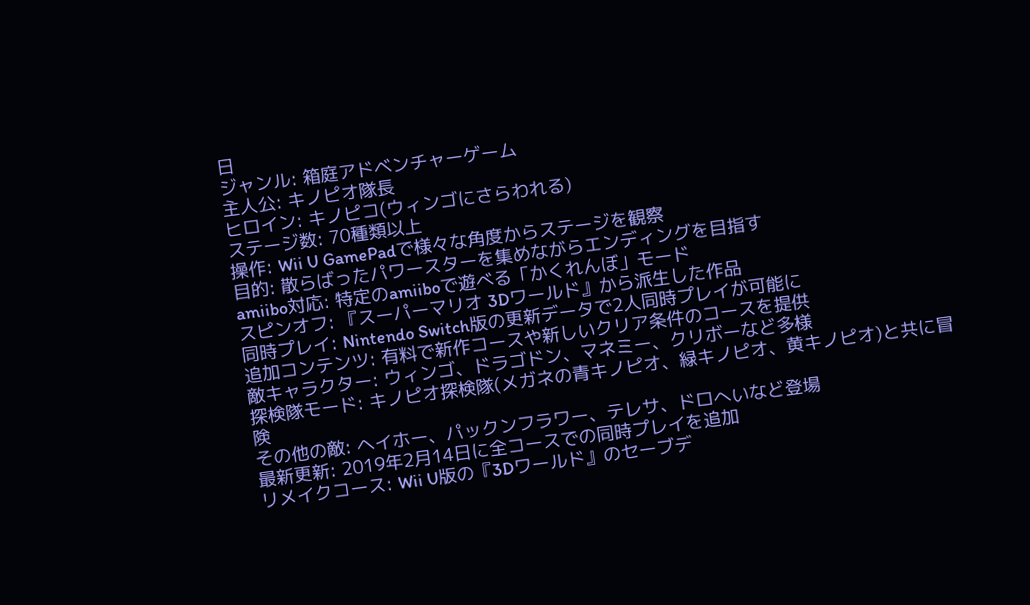日
ジャンル: 箱庭アドベンチャーゲーム
主人公: キノピオ隊長
ヒロイン: キノピコ(ウィンゴにさらわれる)
ステージ数: 70種類以上
操作: Wii U GamePadで様々な角度からステージを観察
目的: 散らばったパワースターを集めながらエンディングを目指す
amiibo対応: 特定のamiiboで遊べる「かくれんぼ」モード
スピンオフ: 『スーパーマリオ 3Dワールド』から派生した作品
同時プレイ: Nintendo Switch版の更新データで2人同時プレイが可能に
追加コンテンツ: 有料で新作コースや新しいクリア条件のコースを提供
敵キャラクター: ウィンゴ、ドラゴドン、マネミー、クリボーなど多様
探検隊モード: キノピオ探検隊(メガネの青キノピオ、緑キノピオ、黄キノピオ)と共に冒険
その他の敵: ヘイホー、パックンフラワー、テレサ、ドロへいなど登場
最新更新: 2019年2月14日に全コースでの同時プレイを追加
リメイクコース: Wii U版の『3Dワールド』のセーブデ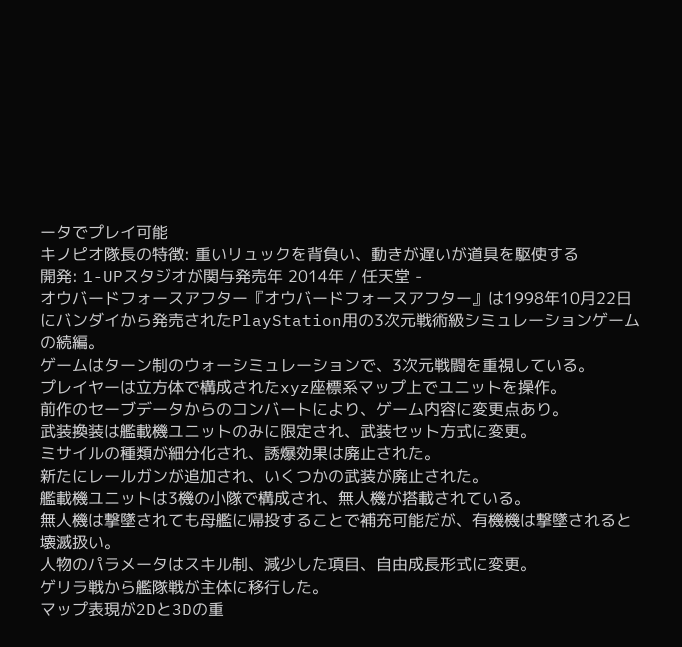ータでプレイ可能
キノピオ隊長の特徴: 重いリュックを背負い、動きが遅いが道具を駆使する
開発: 1-UPスタジオが関与発売年 2014年 / 任天堂 -
オウバードフォースアフター『オウバードフォースアフター』は1998年10月22日にバンダイから発売されたPlayStation用の3次元戦術級シミュレーションゲームの続編。
ゲームはターン制のウォーシミュレーションで、3次元戦闘を重視している。
プレイヤーは立方体で構成されたxyz座標系マップ上でユニットを操作。
前作のセーブデータからのコンバートにより、ゲーム内容に変更点あり。
武装換装は艦載機ユニットのみに限定され、武装セット方式に変更。
ミサイルの種類が細分化され、誘爆効果は廃止された。
新たにレールガンが追加され、いくつかの武装が廃止された。
艦載機ユニットは3機の小隊で構成され、無人機が搭載されている。
無人機は撃墜されても母艦に帰投することで補充可能だが、有機機は撃墜されると壊滅扱い。
人物のパラメータはスキル制、減少した項目、自由成長形式に変更。
ゲリラ戦から艦隊戦が主体に移行した。
マップ表現が2Dと3Dの重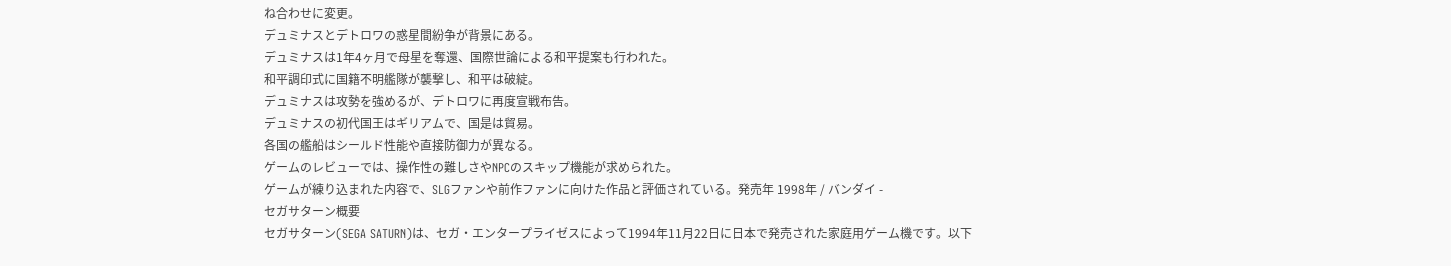ね合わせに変更。
デュミナスとデトロワの惑星間紛争が背景にある。
デュミナスは1年4ヶ月で母星を奪還、国際世論による和平提案も行われた。
和平調印式に国籍不明艦隊が襲撃し、和平は破綻。
デュミナスは攻勢を強めるが、デトロワに再度宣戦布告。
デュミナスの初代国王はギリアムで、国是は貿易。
各国の艦船はシールド性能や直接防御力が異なる。
ゲームのレビューでは、操作性の難しさやNPCのスキップ機能が求められた。
ゲームが練り込まれた内容で、SLGファンや前作ファンに向けた作品と評価されている。発売年 1998年 / バンダイ -
セガサターン概要
セガサターン(SEGA SATURN)は、セガ・エンタープライゼスによって1994年11月22日に日本で発売された家庭用ゲーム機です。以下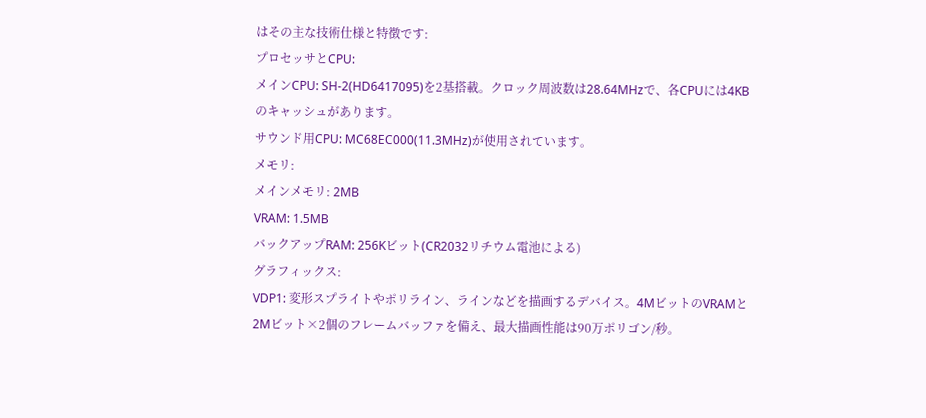はその主な技術仕様と特徴です:
プロセッサとCPU:
メインCPU: SH-2(HD6417095)を2基搭載。クロック周波数は28.64MHzで、各CPUには4KBのキャッシュがあります。
サウンド用CPU: MC68EC000(11.3MHz)が使用されています。
メモリ:
メインメモリ: 2MB
VRAM: 1.5MB
バックアップRAM: 256Kビット(CR2032リチウム電池による)
グラフィックス:
VDP1: 変形スプライトやポリライン、ラインなどを描画するデバイス。4MビットのVRAMと2Mビット×2個のフレームバッファを備え、最大描画性能は90万ポリゴン/秒。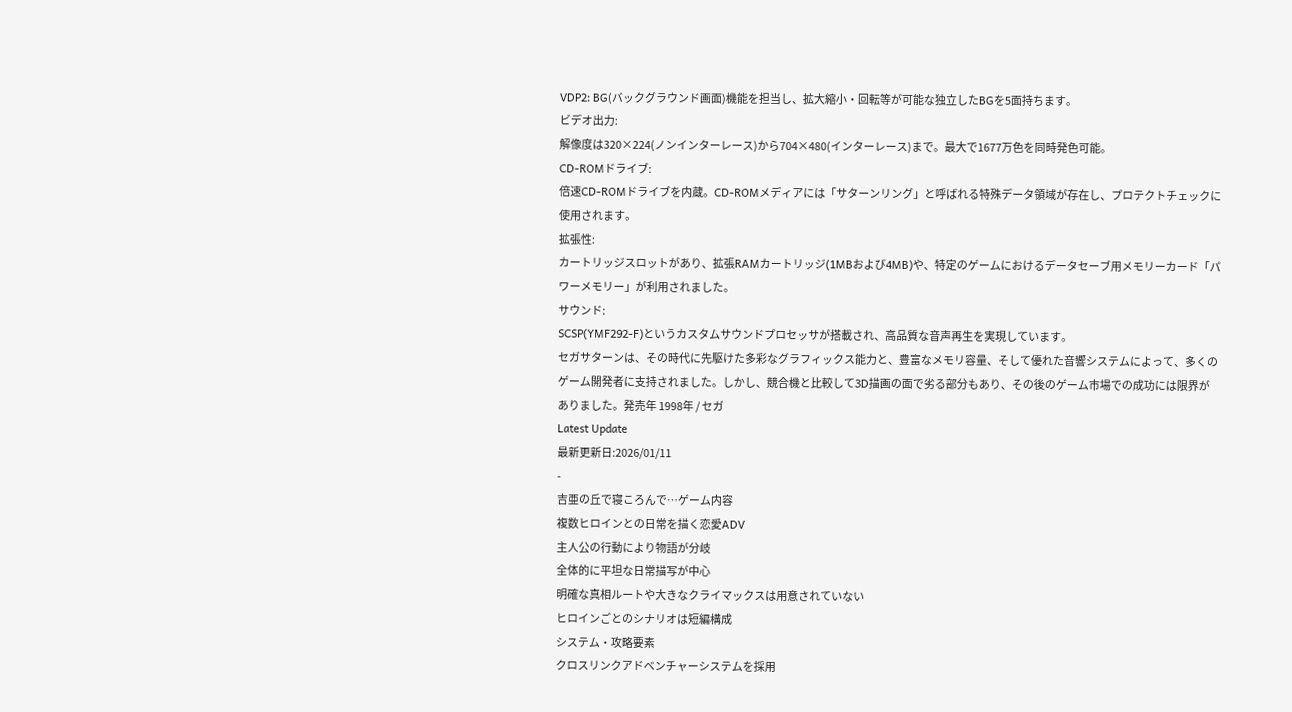VDP2: BG(バックグラウンド画面)機能を担当し、拡大縮小・回転等が可能な独立したBGを5面持ちます。
ビデオ出力:
解像度は320×224(ノンインターレース)から704×480(インターレース)まで。最大で1677万色を同時発色可能。
CD-ROMドライブ:
倍速CD-ROMドライブを内蔵。CD-ROMメディアには「サターンリング」と呼ばれる特殊データ領域が存在し、プロテクトチェックに使用されます。
拡張性:
カートリッジスロットがあり、拡張RAMカートリッジ(1MBおよび4MB)や、特定のゲームにおけるデータセーブ用メモリーカード「パワーメモリー」が利用されました。
サウンド:
SCSP(YMF292-F)というカスタムサウンドプロセッサが搭載され、高品質な音声再生を実現しています。
セガサターンは、その時代に先駆けた多彩なグラフィックス能力と、豊富なメモリ容量、そして優れた音響システムによって、多くのゲーム開発者に支持されました。しかし、競合機と比較して3D描画の面で劣る部分もあり、その後のゲーム市場での成功には限界がありました。発売年 1998年 / セガ
Latest Update
最新更新日:2026/01/11
-
吉亜の丘で寝ころんで…ゲーム内容
複数ヒロインとの日常を描く恋愛ADV
主人公の行動により物語が分岐
全体的に平坦な日常描写が中心
明確な真相ルートや大きなクライマックスは用意されていない
ヒロインごとのシナリオは短編構成
システム・攻略要素
クロスリンクアドベンチャーシステムを採用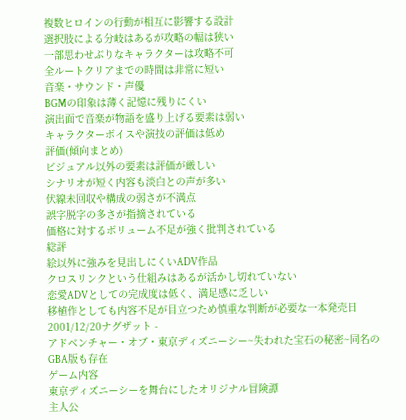複数ヒロインの行動が相互に影響する設計
選択肢による分岐はあるが攻略の幅は狭い
一部思わせぶりなキャラクターは攻略不可
全ルートクリアまでの時間は非常に短い
音楽・サウンド・声優
BGMの印象は薄く記憶に残りにくい
演出面で音楽が物語を盛り上げる要素は弱い
キャラクターボイスや演技の評価は低め
評価(傾向まとめ)
ビジュアル以外の要素は評価が厳しい
シナリオが短く内容も淡白との声が多い
伏線未回収や構成の弱さが不満点
誤字脱字の多さが指摘されている
価格に対するボリューム不足が強く批判されている
総評
絵以外に強みを見出しにくいADV作品
クロスリンクという仕組みはあるが活かし切れていない
恋愛ADVとしての完成度は低く、満足感に乏しい
移植作としても内容不足が目立つため慎重な判断が必要な一本発売日 2001/12/20ナグザット -
アドベンチャー・オブ・東京ディズニーシー~失われた宝石の秘密~同名のGBA版も存在
ゲーム内容
東京ディズニーシーを舞台にしたオリジナル冒険譚
主人公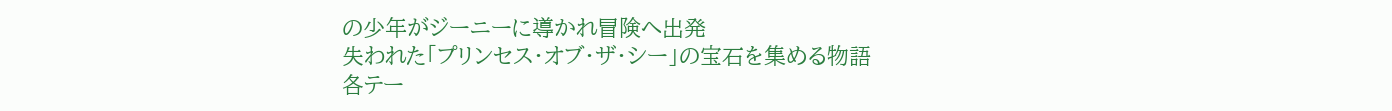の少年がジーニーに導かれ冒険へ出発
失われた「プリンセス・オブ・ザ・シー」の宝石を集める物語
各テー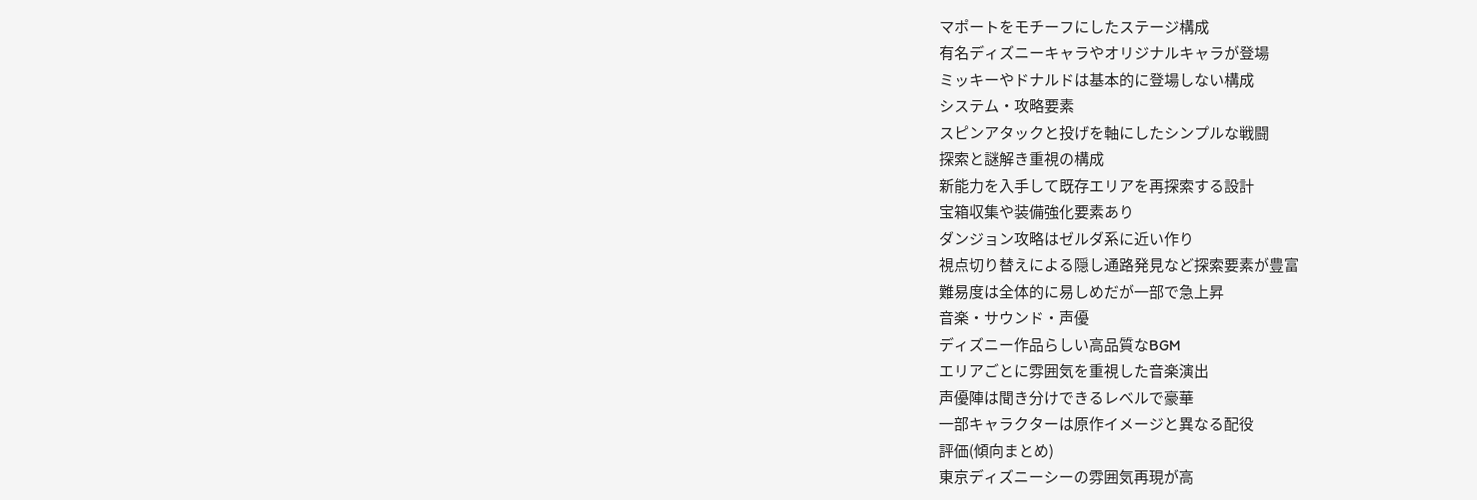マポートをモチーフにしたステージ構成
有名ディズニーキャラやオリジナルキャラが登場
ミッキーやドナルドは基本的に登場しない構成
システム・攻略要素
スピンアタックと投げを軸にしたシンプルな戦闘
探索と謎解き重視の構成
新能力を入手して既存エリアを再探索する設計
宝箱収集や装備強化要素あり
ダンジョン攻略はゼルダ系に近い作り
視点切り替えによる隠し通路発見など探索要素が豊富
難易度は全体的に易しめだが一部で急上昇
音楽・サウンド・声優
ディズニー作品らしい高品質なBGM
エリアごとに雰囲気を重視した音楽演出
声優陣は聞き分けできるレベルで豪華
一部キャラクターは原作イメージと異なる配役
評価(傾向まとめ)
東京ディズニーシーの雰囲気再現が高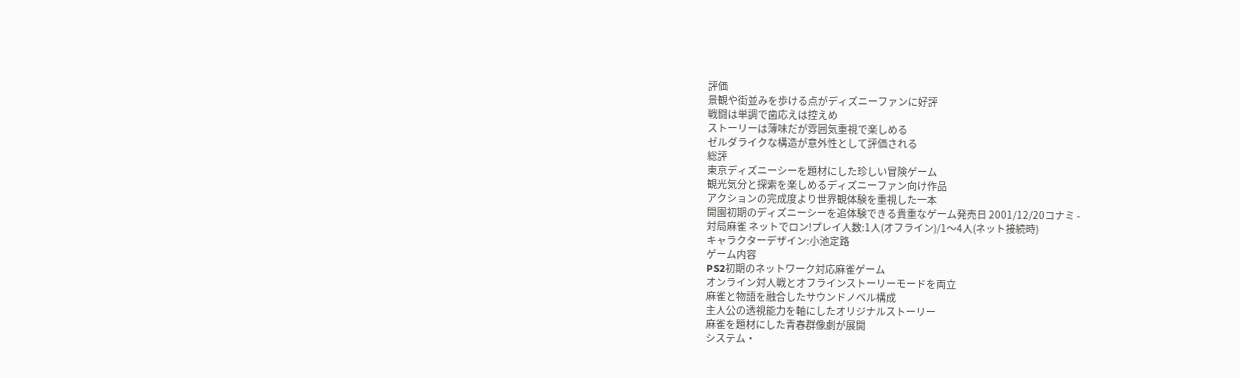評価
景観や街並みを歩ける点がディズニーファンに好評
戦闘は単調で歯応えは控えめ
ストーリーは薄味だが雰囲気重視で楽しめる
ゼルダライクな構造が意外性として評価される
総評
東京ディズニーシーを題材にした珍しい冒険ゲーム
観光気分と探索を楽しめるディズニーファン向け作品
アクションの完成度より世界観体験を重視した一本
開園初期のディズニーシーを追体験できる貴重なゲーム発売日 2001/12/20コナミ -
対局麻雀 ネットでロン!プレイ人数:1人(オフライン)/1〜4人(ネット接続時)
キャラクターデザイン:小池定路
ゲーム内容
PS2初期のネットワーク対応麻雀ゲーム
オンライン対人戦とオフラインストーリーモードを両立
麻雀と物語を融合したサウンドノベル構成
主人公の透視能力を軸にしたオリジナルストーリー
麻雀を題材にした青春群像劇が展開
システム・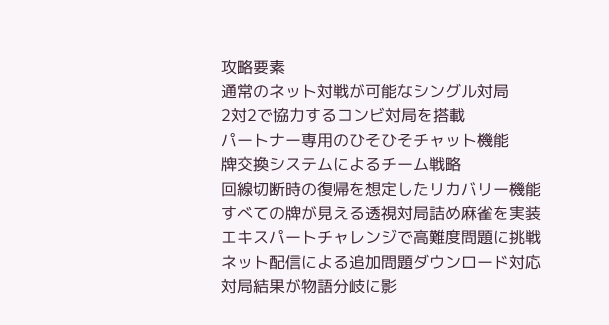攻略要素
通常のネット対戦が可能なシングル対局
2対2で協力するコンビ対局を搭載
パートナー専用のひそひそチャット機能
牌交換システムによるチーム戦略
回線切断時の復帰を想定したリカバリー機能
すべての牌が見える透視対局詰め麻雀を実装
エキスパートチャレンジで高難度問題に挑戦
ネット配信による追加問題ダウンロード対応
対局結果が物語分岐に影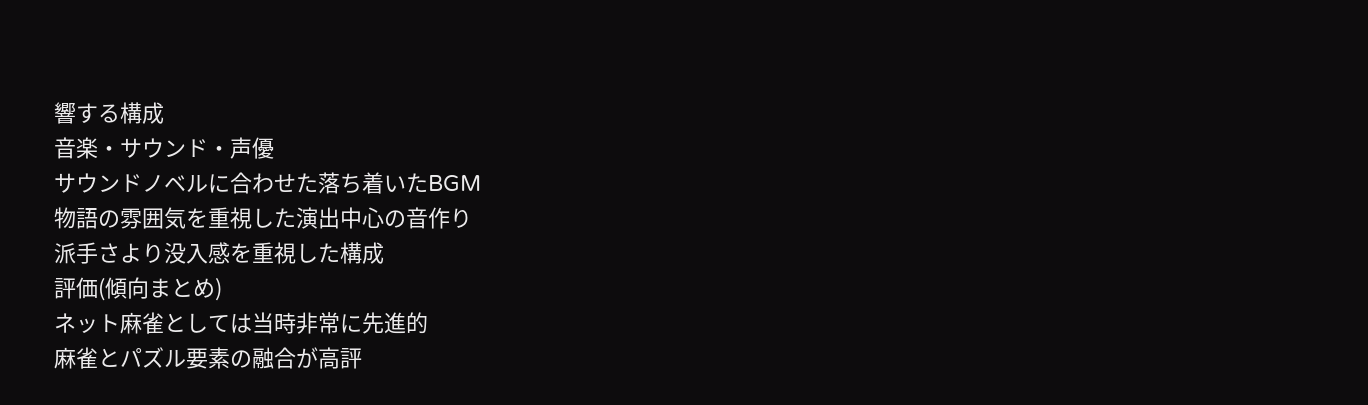響する構成
音楽・サウンド・声優
サウンドノベルに合わせた落ち着いたBGM
物語の雰囲気を重視した演出中心の音作り
派手さより没入感を重視した構成
評価(傾向まとめ)
ネット麻雀としては当時非常に先進的
麻雀とパズル要素の融合が高評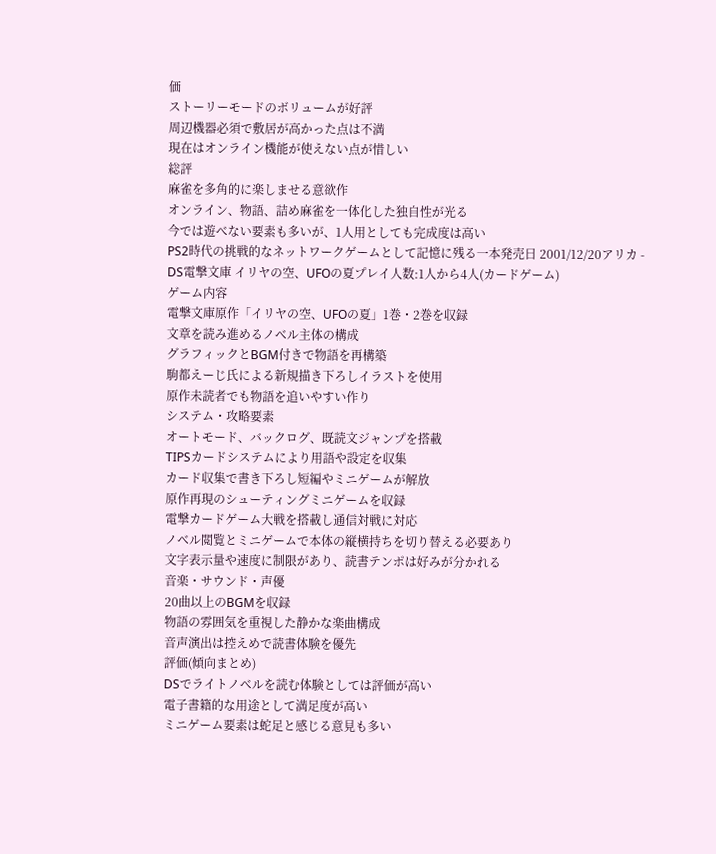価
ストーリーモードのボリュームが好評
周辺機器必須で敷居が高かった点は不満
現在はオンライン機能が使えない点が惜しい
総評
麻雀を多角的に楽しませる意欲作
オンライン、物語、詰め麻雀を一体化した独自性が光る
今では遊べない要素も多いが、1人用としても完成度は高い
PS2時代の挑戦的なネットワークゲームとして記憶に残る一本発売日 2001/12/20アリカ -
DS電撃文庫 イリヤの空、UFOの夏プレイ人数:1人から4人(カードゲーム)
ゲーム内容
電撃文庫原作「イリヤの空、UFOの夏」1巻・2巻を収録
文章を読み進めるノベル主体の構成
グラフィックとBGM付きで物語を再構築
駒都えーじ氏による新規描き下ろしイラストを使用
原作未読者でも物語を追いやすい作り
システム・攻略要素
オートモード、バックログ、既読文ジャンプを搭載
TIPSカードシステムにより用語や設定を収集
カード収集で書き下ろし短編やミニゲームが解放
原作再現のシューティングミニゲームを収録
電撃カードゲーム大戦を搭載し通信対戦に対応
ノベル閲覧とミニゲームで本体の縦横持ちを切り替える必要あり
文字表示量や速度に制限があり、読書テンポは好みが分かれる
音楽・サウンド・声優
20曲以上のBGMを収録
物語の雰囲気を重視した静かな楽曲構成
音声演出は控えめで読書体験を優先
評価(傾向まとめ)
DSでライトノベルを読む体験としては評価が高い
電子書籍的な用途として満足度が高い
ミニゲーム要素は蛇足と感じる意見も多い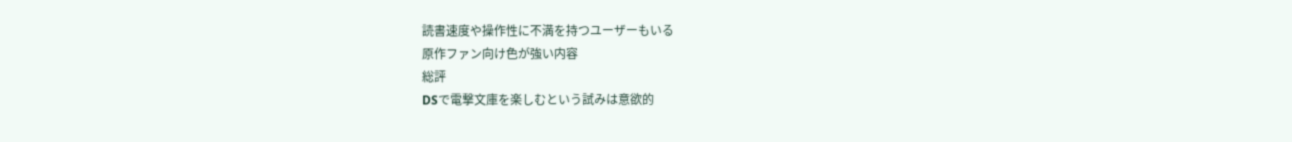読書速度や操作性に不満を持つユーザーもいる
原作ファン向け色が強い内容
総評
DSで電撃文庫を楽しむという試みは意欲的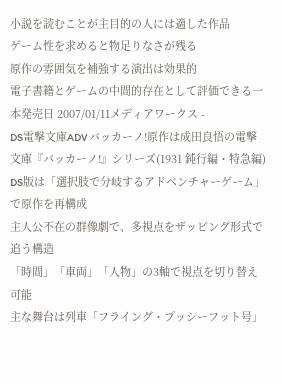小説を読むことが主目的の人には適した作品
ゲーム性を求めると物足りなさが残る
原作の雰囲気を補強する演出は効果的
電子書籍とゲームの中間的存在として評価できる一本発売日 2007/01/11メディアワークス -
DS電撃文庫ADV バッカーノ!原作は成田良悟の電撃文庫『バッカーノ!』シリーズ(1931 鈍行編・特急編)
DS版は「選択肢で分岐するアドベンチャーゲーム」で原作を再構成
主人公不在の群像劇で、多視点をザッピング形式で追う構造
「時間」「車両」「人物」の3軸で視点を切り替え可能
主な舞台は列車「フライング・プッシーフット号」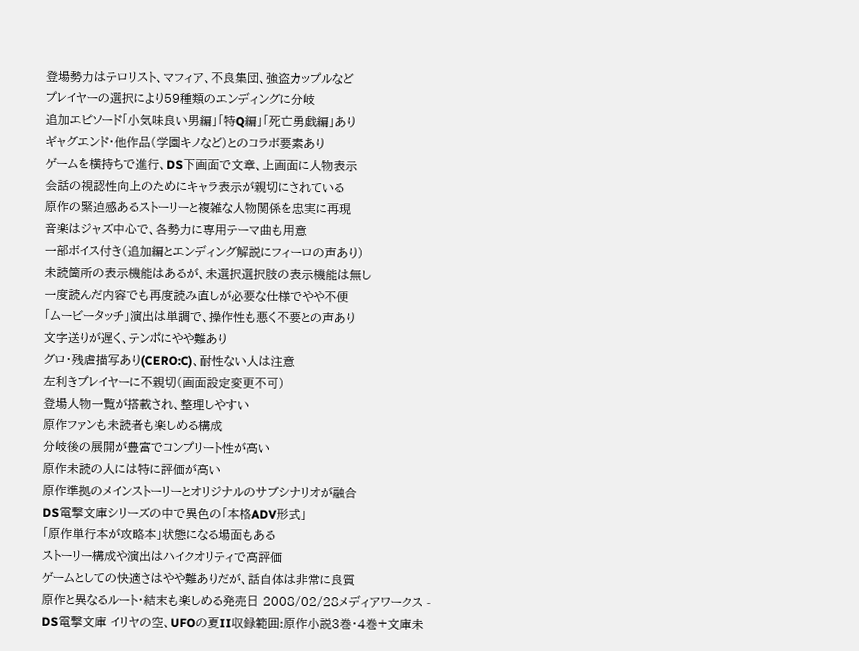登場勢力はテロリスト、マフィア、不良集団、強盗カップルなど
プレイヤーの選択により59種類のエンディングに分岐
追加エピソード「小気味良い男編」「特Q編」「死亡勇戯編」あり
ギャグエンド・他作品(学園キノなど)とのコラボ要素あり
ゲームを横持ちで進行、DS下画面で文章、上画面に人物表示
会話の視認性向上のためにキャラ表示が親切にされている
原作の緊迫感あるストーリーと複雑な人物関係を忠実に再現
音楽はジャズ中心で、各勢力に専用テーマ曲も用意
一部ボイス付き(追加編とエンディング解説にフィーロの声あり)
未読箇所の表示機能はあるが、未選択選択肢の表示機能は無し
一度読んだ内容でも再度読み直しが必要な仕様でやや不便
「ムービータッチ」演出は単調で、操作性も悪く不要との声あり
文字送りが遅く、テンポにやや難あり
グロ・残虐描写あり(CERO:C)、耐性ない人は注意
左利きプレイヤーに不親切(画面設定変更不可)
登場人物一覧が搭載され、整理しやすい
原作ファンも未読者も楽しめる構成
分岐後の展開が豊富でコンプリート性が高い
原作未読の人には特に評価が高い
原作準拠のメインストーリーとオリジナルのサブシナリオが融合
DS電撃文庫シリーズの中で異色の「本格ADV形式」
「原作単行本が攻略本」状態になる場面もある
ストーリー構成や演出はハイクオリティで高評価
ゲームとしての快適さはやや難ありだが、話自体は非常に良質
原作と異なるルート・結末も楽しめる発売日 2008/02/28メディアワークス -
DS電撃文庫 イリヤの空、UFOの夏II収録範囲:原作小説3巻・4巻+文庫未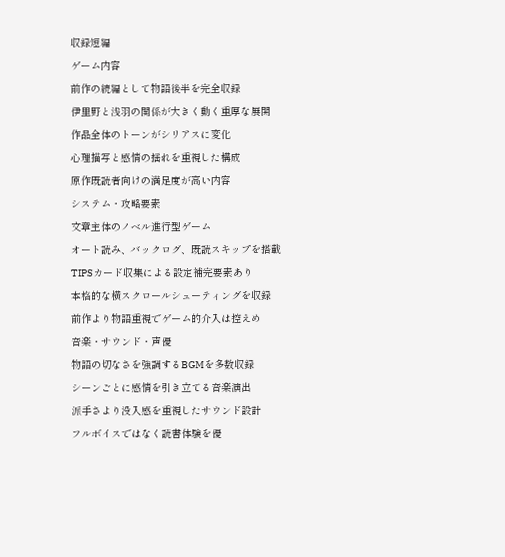収録短編
ゲーム内容
前作の続編として物語後半を完全収録
伊里野と浅羽の関係が大きく動く重厚な展開
作品全体のトーンがシリアスに変化
心理描写と感情の揺れを重視した構成
原作既読者向けの満足度が高い内容
システム・攻略要素
文章主体のノベル進行型ゲーム
オート読み、バックログ、既読スキップを搭載
TIPSカード収集による設定補完要素あり
本格的な横スクロールシューティングを収録
前作より物語重視でゲーム的介入は控えめ
音楽・サウンド・声優
物語の切なさを強調するBGMを多数収録
シーンごとに感情を引き立てる音楽演出
派手さより没入感を重視したサウンド設計
フルボイスではなく読書体験を優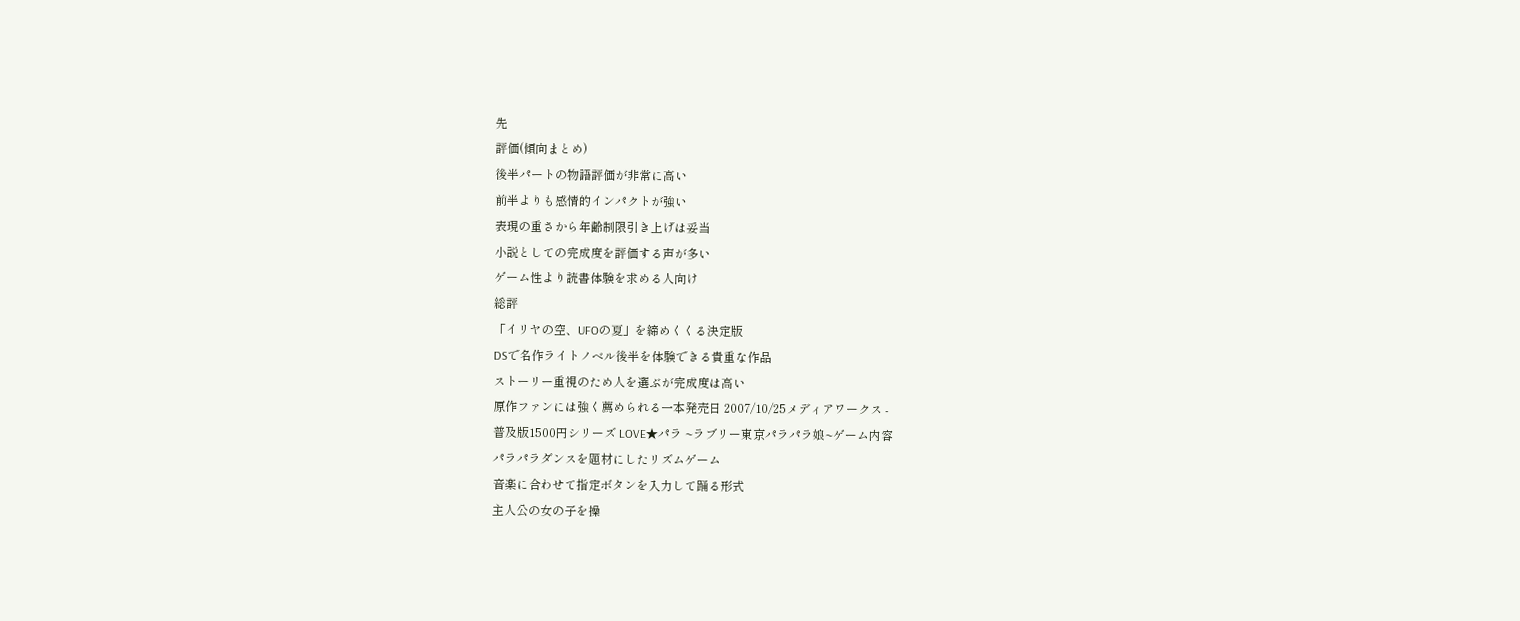先
評価(傾向まとめ)
後半パートの物語評価が非常に高い
前半よりも感情的インパクトが強い
表現の重さから年齢制限引き上げは妥当
小説としての完成度を評価する声が多い
ゲーム性より読書体験を求める人向け
総評
「イリヤの空、UFOの夏」を締めくくる決定版
DSで名作ライトノベル後半を体験できる貴重な作品
ストーリー重視のため人を選ぶが完成度は高い
原作ファンには強く薦められる一本発売日 2007/10/25メディアワークス -
普及版1500円シリーズ LOVE★パラ ~ラブリー東京パラパラ娘~ゲーム内容
パラパラダンスを題材にしたリズムゲーム
音楽に合わせて指定ボタンを入力して踊る形式
主人公の女の子を操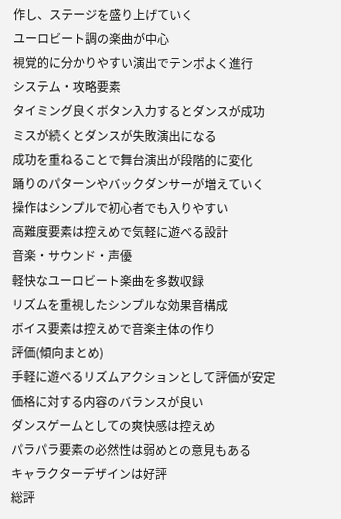作し、ステージを盛り上げていく
ユーロビート調の楽曲が中心
視覚的に分かりやすい演出でテンポよく進行
システム・攻略要素
タイミング良くボタン入力するとダンスが成功
ミスが続くとダンスが失敗演出になる
成功を重ねることで舞台演出が段階的に変化
踊りのパターンやバックダンサーが増えていく
操作はシンプルで初心者でも入りやすい
高難度要素は控えめで気軽に遊べる設計
音楽・サウンド・声優
軽快なユーロビート楽曲を多数収録
リズムを重視したシンプルな効果音構成
ボイス要素は控えめで音楽主体の作り
評価(傾向まとめ)
手軽に遊べるリズムアクションとして評価が安定
価格に対する内容のバランスが良い
ダンスゲームとしての爽快感は控えめ
パラパラ要素の必然性は弱めとの意見もある
キャラクターデザインは好評
総評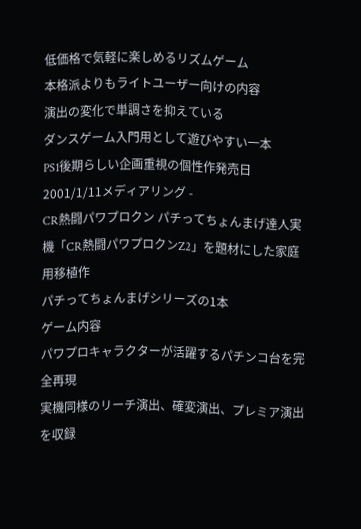低価格で気軽に楽しめるリズムゲーム
本格派よりもライトユーザー向けの内容
演出の変化で単調さを抑えている
ダンスゲーム入門用として遊びやすい一本
PS1後期らしい企画重視の個性作発売日 2001/1/11メディアリング -
CR熱闘パワプロクン パチってちょんまげ達人実機「CR熱闘パワプロクンZ2」を題材にした家庭用移植作
パチってちょんまげシリーズの1本
ゲーム内容
パワプロキャラクターが活躍するパチンコ台を完全再現
実機同様のリーチ演出、確変演出、プレミア演出を収録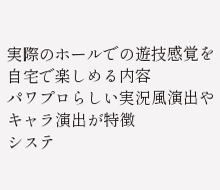実際のホールでの遊技感覚を自宅で楽しめる内容
パワプロらしい実況風演出やキャラ演出が特徴
システ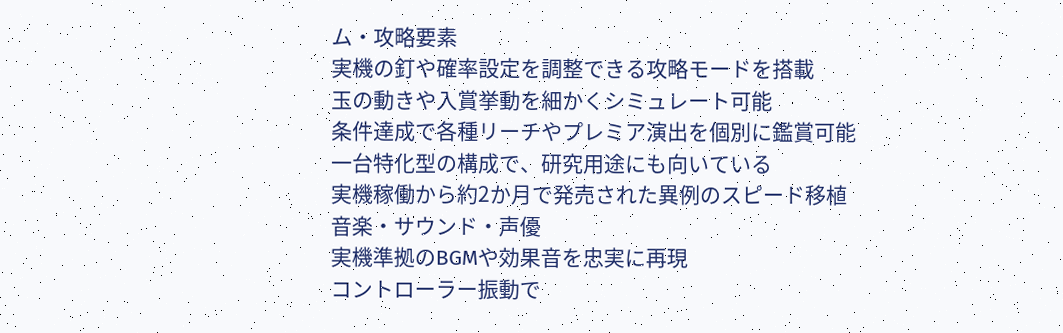ム・攻略要素
実機の釘や確率設定を調整できる攻略モードを搭載
玉の動きや入賞挙動を細かくシミュレート可能
条件達成で各種リーチやプレミア演出を個別に鑑賞可能
一台特化型の構成で、研究用途にも向いている
実機稼働から約2か月で発売された異例のスピード移植
音楽・サウンド・声優
実機準拠のBGMや効果音を忠実に再現
コントローラー振動で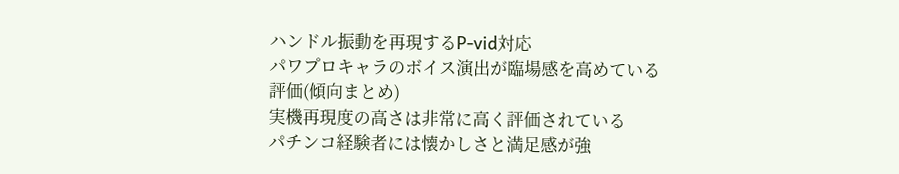ハンドル振動を再現するP-vid対応
パワプロキャラのボイス演出が臨場感を高めている
評価(傾向まとめ)
実機再現度の高さは非常に高く評価されている
パチンコ経験者には懐かしさと満足感が強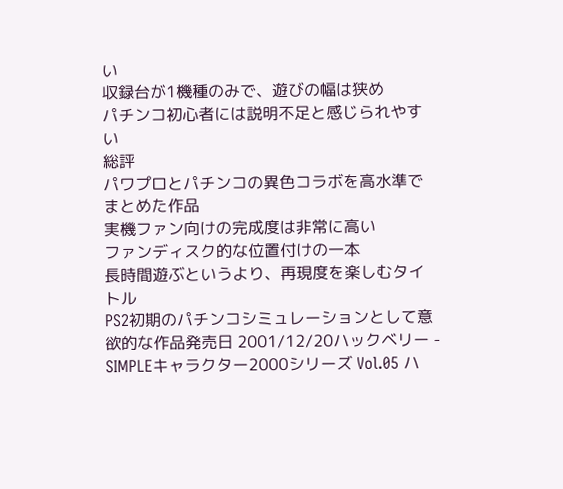い
収録台が1機種のみで、遊びの幅は狭め
パチンコ初心者には説明不足と感じられやすい
総評
パワプロとパチンコの異色コラボを高水準でまとめた作品
実機ファン向けの完成度は非常に高い
ファンディスク的な位置付けの一本
長時間遊ぶというより、再現度を楽しむタイトル
PS2初期のパチンコシミュレーションとして意欲的な作品発売日 2001/12/20ハックベリー -
SIMPLEキャラクター2000シリーズ Vol.05 ハ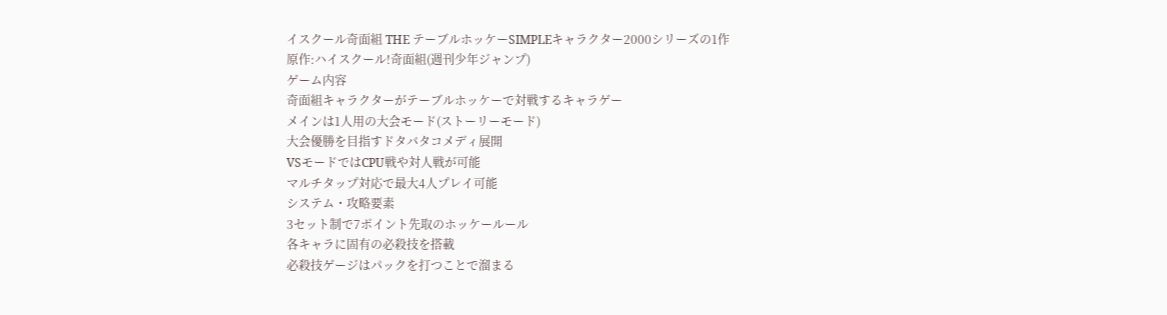イスクール奇面組 THE テーブルホッケーSIMPLEキャラクター2000シリーズの1作
原作:ハイスクール!奇面組(週刊少年ジャンプ)
ゲーム内容
奇面組キャラクターがテーブルホッケーで対戦するキャラゲー
メインは1人用の大会モード(ストーリーモード)
大会優勝を目指すドタバタコメディ展開
VSモードではCPU戦や対人戦が可能
マルチタップ対応で最大4人プレイ可能
システム・攻略要素
3セット制で7ポイント先取のホッケールール
各キャラに固有の必殺技を搭載
必殺技ゲージはパックを打つことで溜まる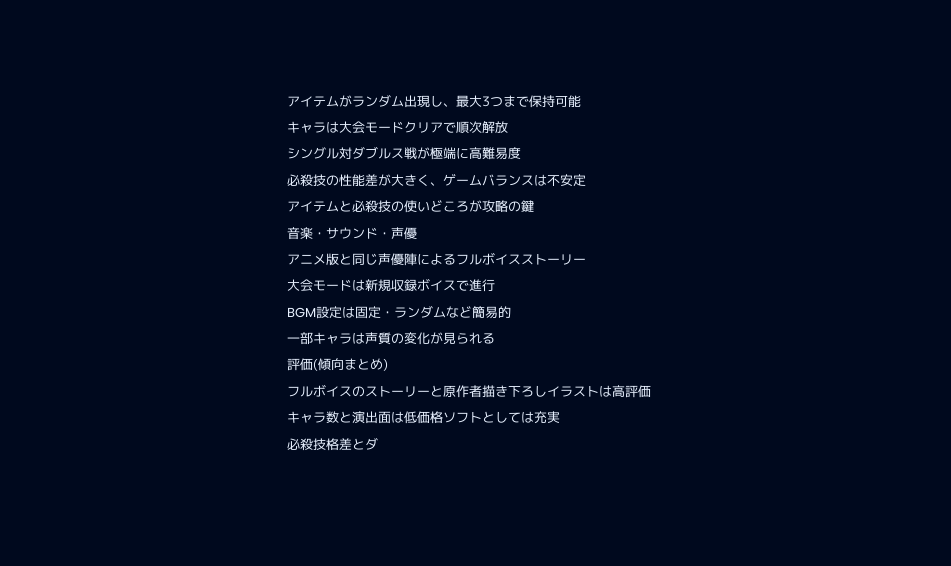アイテムがランダム出現し、最大3つまで保持可能
キャラは大会モードクリアで順次解放
シングル対ダブルス戦が極端に高難易度
必殺技の性能差が大きく、ゲームバランスは不安定
アイテムと必殺技の使いどころが攻略の鍵
音楽・サウンド・声優
アニメ版と同じ声優陣によるフルボイスストーリー
大会モードは新規収録ボイスで進行
BGM設定は固定・ランダムなど簡易的
一部キャラは声質の変化が見られる
評価(傾向まとめ)
フルボイスのストーリーと原作者描き下ろしイラストは高評価
キャラ数と演出面は低価格ソフトとしては充実
必殺技格差とダ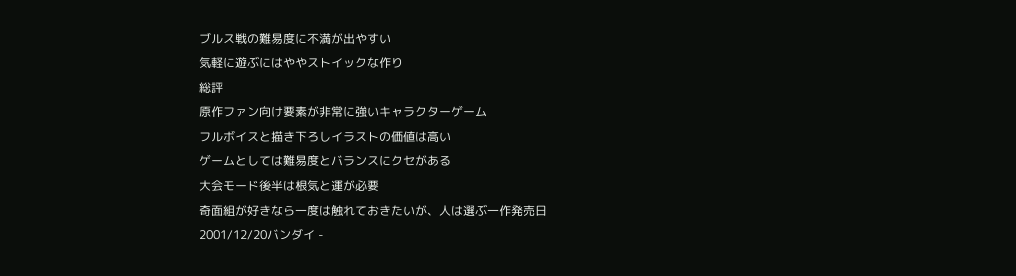ブルス戦の難易度に不満が出やすい
気軽に遊ぶにはややストイックな作り
総評
原作ファン向け要素が非常に強いキャラクターゲーム
フルボイスと描き下ろしイラストの価値は高い
ゲームとしては難易度とバランスにクセがある
大会モード後半は根気と運が必要
奇面組が好きなら一度は触れておきたいが、人は選ぶ一作発売日 2001/12/20バンダイ -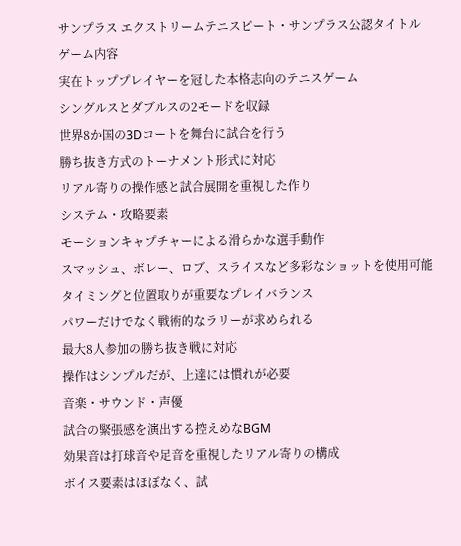サンプラス エクストリームテニスピート・サンプラス公認タイトル
ゲーム内容
実在トッププレイヤーを冠した本格志向のテニスゲーム
シングルスとダブルスの2モードを収録
世界8か国の3Dコートを舞台に試合を行う
勝ち抜き方式のトーナメント形式に対応
リアル寄りの操作感と試合展開を重視した作り
システム・攻略要素
モーションキャプチャーによる滑らかな選手動作
スマッシュ、ボレー、ロブ、スライスなど多彩なショットを使用可能
タイミングと位置取りが重要なプレイバランス
パワーだけでなく戦術的なラリーが求められる
最大8人参加の勝ち抜き戦に対応
操作はシンプルだが、上達には慣れが必要
音楽・サウンド・声優
試合の緊張感を演出する控えめなBGM
効果音は打球音や足音を重視したリアル寄りの構成
ボイス要素はほぼなく、試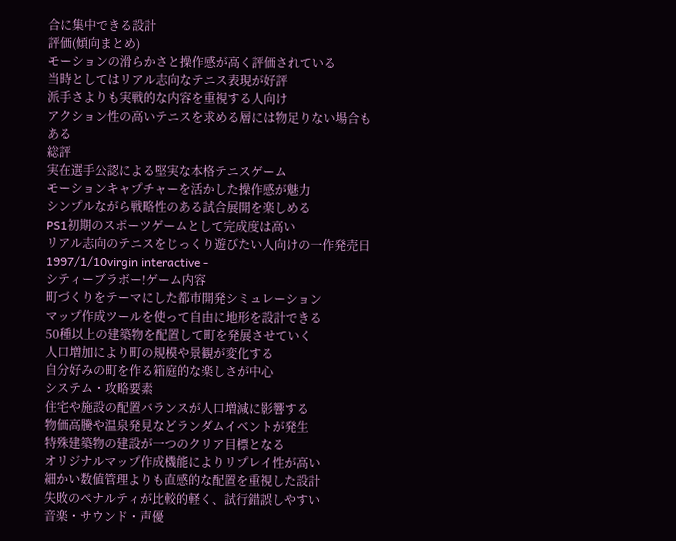合に集中できる設計
評価(傾向まとめ)
モーションの滑らかさと操作感が高く評価されている
当時としてはリアル志向なテニス表現が好評
派手さよりも実戦的な内容を重視する人向け
アクション性の高いテニスを求める層には物足りない場合もある
総評
実在選手公認による堅実な本格テニスゲーム
モーションキャプチャーを活かした操作感が魅力
シンプルながら戦略性のある試合展開を楽しめる
PS1初期のスポーツゲームとして完成度は高い
リアル志向のテニスをじっくり遊びたい人向けの一作発売日 1997/1/10virgin interactive -
シティーブラボー!ゲーム内容
町づくりをテーマにした都市開発シミュレーション
マップ作成ツールを使って自由に地形を設計できる
50種以上の建築物を配置して町を発展させていく
人口増加により町の規模や景観が変化する
自分好みの町を作る箱庭的な楽しさが中心
システム・攻略要素
住宅や施設の配置バランスが人口増減に影響する
物価高騰や温泉発見などランダムイベントが発生
特殊建築物の建設が一つのクリア目標となる
オリジナルマップ作成機能によりリプレイ性が高い
細かい数値管理よりも直感的な配置を重視した設計
失敗のペナルティが比較的軽く、試行錯誤しやすい
音楽・サウンド・声優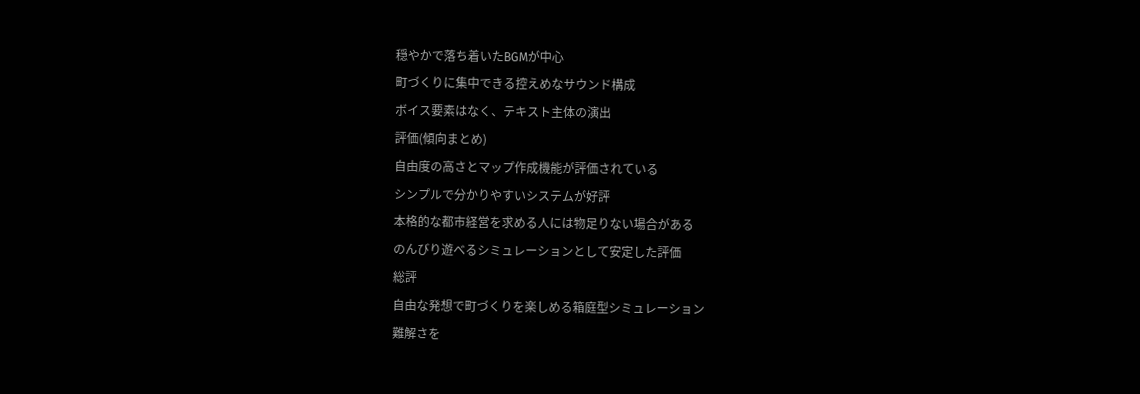穏やかで落ち着いたBGMが中心
町づくりに集中できる控えめなサウンド構成
ボイス要素はなく、テキスト主体の演出
評価(傾向まとめ)
自由度の高さとマップ作成機能が評価されている
シンプルで分かりやすいシステムが好評
本格的な都市経営を求める人には物足りない場合がある
のんびり遊べるシミュレーションとして安定した評価
総評
自由な発想で町づくりを楽しめる箱庭型シミュレーション
難解さを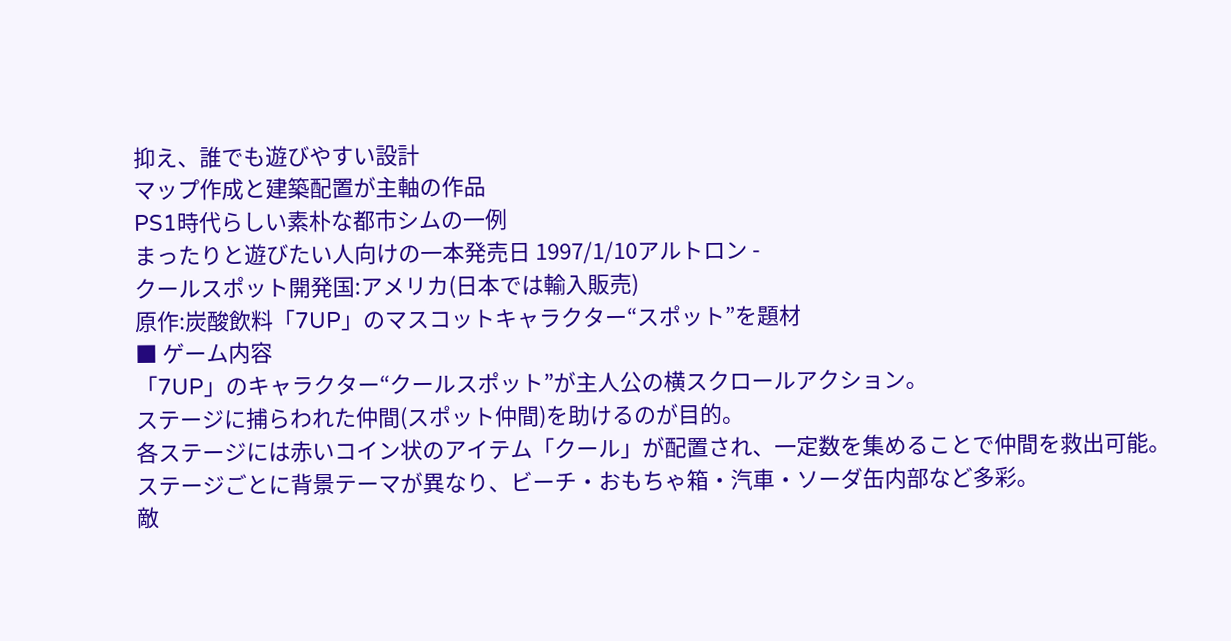抑え、誰でも遊びやすい設計
マップ作成と建築配置が主軸の作品
PS1時代らしい素朴な都市シムの一例
まったりと遊びたい人向けの一本発売日 1997/1/10アルトロン -
クールスポット開発国:アメリカ(日本では輸入販売)
原作:炭酸飲料「7UP」のマスコットキャラクター“スポット”を題材
■ ゲーム内容
「7UP」のキャラクター“クールスポット”が主人公の横スクロールアクション。
ステージに捕らわれた仲間(スポット仲間)を助けるのが目的。
各ステージには赤いコイン状のアイテム「クール」が配置され、一定数を集めることで仲間を救出可能。
ステージごとに背景テーマが異なり、ビーチ・おもちゃ箱・汽車・ソーダ缶内部など多彩。
敵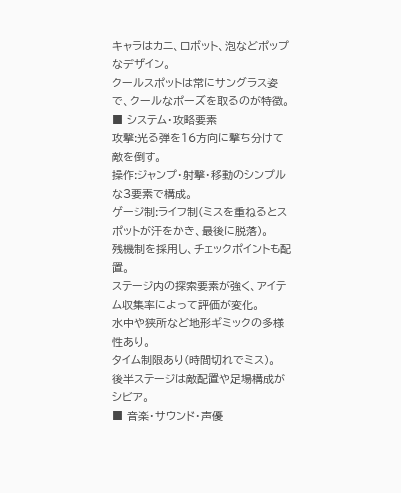キャラはカニ、ロボット、泡などポップなデザイン。
クールスポットは常にサングラス姿で、クールなポーズを取るのが特徴。
■ システム・攻略要素
攻撃:光る弾を16方向に撃ち分けて敵を倒す。
操作:ジャンプ・射撃・移動のシンプルな3要素で構成。
ゲージ制:ライフ制(ミスを重ねるとスポットが汗をかき、最後に脱落)。
残機制を採用し、チェックポイントも配置。
ステージ内の探索要素が強く、アイテム収集率によって評価が変化。
水中や狭所など地形ギミックの多様性あり。
タイム制限あり(時間切れでミス)。
後半ステージは敵配置や足場構成がシビア。
■ 音楽・サウンド・声優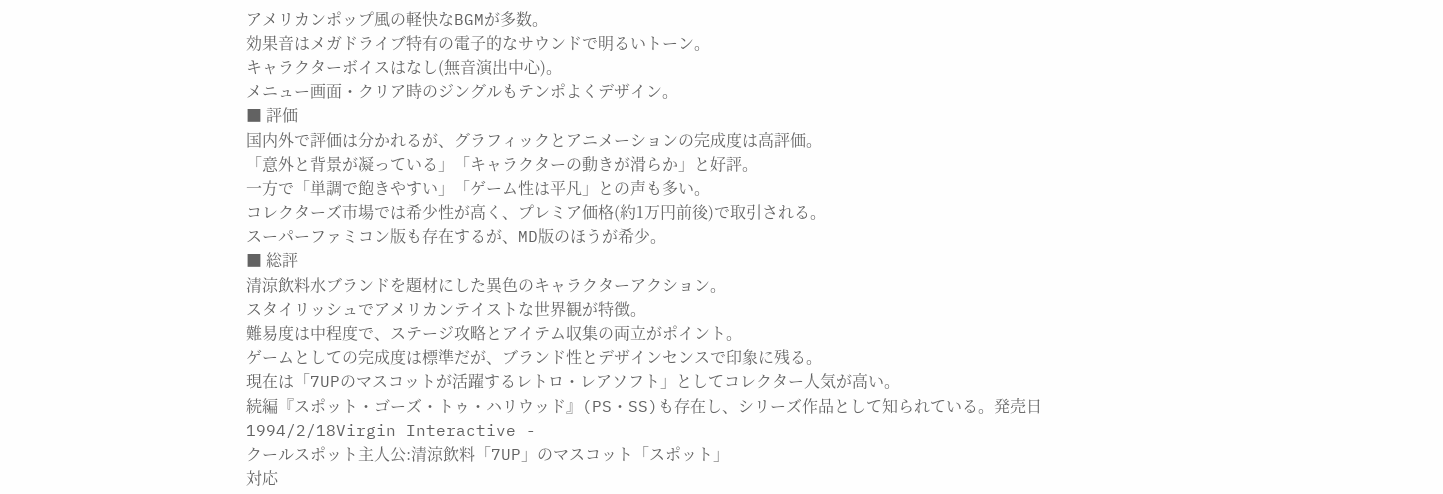アメリカンポップ風の軽快なBGMが多数。
効果音はメガドライブ特有の電子的なサウンドで明るいトーン。
キャラクターボイスはなし(無音演出中心)。
メニュー画面・クリア時のジングルもテンポよくデザイン。
■ 評価
国内外で評価は分かれるが、グラフィックとアニメーションの完成度は高評価。
「意外と背景が凝っている」「キャラクターの動きが滑らか」と好評。
一方で「単調で飽きやすい」「ゲーム性は平凡」との声も多い。
コレクターズ市場では希少性が高く、プレミア価格(約1万円前後)で取引される。
スーパーファミコン版も存在するが、MD版のほうが希少。
■ 総評
清涼飲料水ブランドを題材にした異色のキャラクターアクション。
スタイリッシュでアメリカンテイストな世界観が特徴。
難易度は中程度で、ステージ攻略とアイテム収集の両立がポイント。
ゲームとしての完成度は標準だが、ブランド性とデザインセンスで印象に残る。
現在は「7UPのマスコットが活躍するレトロ・レアソフト」としてコレクター人気が高い。
続編『スポット・ゴーズ・トゥ・ハリウッド』(PS・SS)も存在し、シリーズ作品として知られている。発売日 1994/2/18Virgin Interactive -
クールスポット主人公:清涼飲料「7UP」のマスコット「スポット」
対応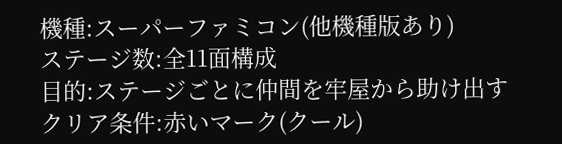機種:スーパーファミコン(他機種版あり)
ステージ数:全11面構成
目的:ステージごとに仲間を牢屋から助け出す
クリア条件:赤いマーク(クール)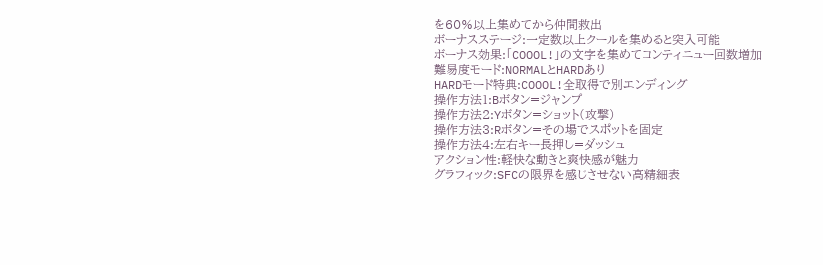を60%以上集めてから仲間救出
ボーナスステージ:一定数以上クールを集めると突入可能
ボーナス効果:「COOOL!」の文字を集めてコンティニュー回数増加
難易度モード:NORMALとHARDあり
HARDモード特典:COOOL!全取得で別エンディング
操作方法1:Bボタン=ジャンプ
操作方法2:Yボタン=ショット(攻撃)
操作方法3:Rボタン=その場でスポットを固定
操作方法4:左右キー長押し=ダッシュ
アクション性:軽快な動きと爽快感が魅力
グラフィック:SFCの限界を感じさせない高精細表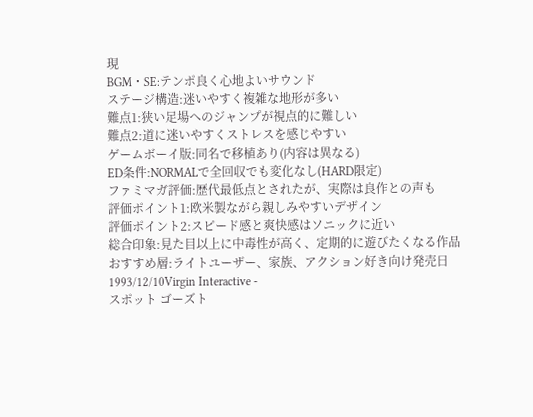現
BGM・SE:テンポ良く心地よいサウンド
ステージ構造:迷いやすく複雑な地形が多い
難点1:狭い足場へのジャンプが視点的に難しい
難点2:道に迷いやすくストレスを感じやすい
ゲームボーイ版:同名で移植あり(内容は異なる)
ED条件:NORMALで全回収でも変化なし(HARD限定)
ファミマガ評価:歴代最低点とされたが、実際は良作との声も
評価ポイント1:欧米製ながら親しみやすいデザイン
評価ポイント2:スピード感と爽快感はソニックに近い
総合印象:見た目以上に中毒性が高く、定期的に遊びたくなる作品
おすすめ層:ライトユーザー、家族、アクション好き向け発売日 1993/12/10Virgin Interactive -
スポット ゴーズト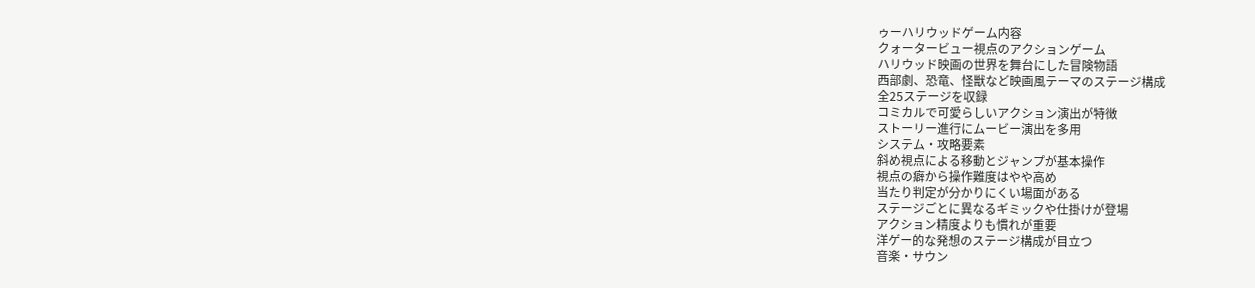ゥーハリウッドゲーム内容
クォータービュー視点のアクションゲーム
ハリウッド映画の世界を舞台にした冒険物語
西部劇、恐竜、怪獣など映画風テーマのステージ構成
全25ステージを収録
コミカルで可愛らしいアクション演出が特徴
ストーリー進行にムービー演出を多用
システム・攻略要素
斜め視点による移動とジャンプが基本操作
視点の癖から操作難度はやや高め
当たり判定が分かりにくい場面がある
ステージごとに異なるギミックや仕掛けが登場
アクション精度よりも慣れが重要
洋ゲー的な発想のステージ構成が目立つ
音楽・サウン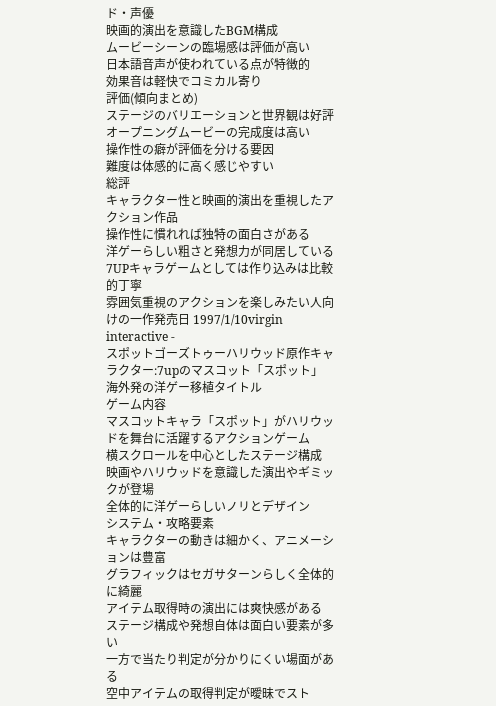ド・声優
映画的演出を意識したBGM構成
ムービーシーンの臨場感は評価が高い
日本語音声が使われている点が特徴的
効果音は軽快でコミカル寄り
評価(傾向まとめ)
ステージのバリエーションと世界観は好評
オープニングムービーの完成度は高い
操作性の癖が評価を分ける要因
難度は体感的に高く感じやすい
総評
キャラクター性と映画的演出を重視したアクション作品
操作性に慣れれば独特の面白さがある
洋ゲーらしい粗さと発想力が同居している
7UPキャラゲームとしては作り込みは比較的丁寧
雰囲気重視のアクションを楽しみたい人向けの一作発売日 1997/1/10virgin interactive -
スポットゴーズトゥーハリウッド原作キャラクター:7upのマスコット「スポット」
海外発の洋ゲー移植タイトル
ゲーム内容
マスコットキャラ「スポット」がハリウッドを舞台に活躍するアクションゲーム
横スクロールを中心としたステージ構成
映画やハリウッドを意識した演出やギミックが登場
全体的に洋ゲーらしいノリとデザイン
システム・攻略要素
キャラクターの動きは細かく、アニメーションは豊富
グラフィックはセガサターンらしく全体的に綺麗
アイテム取得時の演出には爽快感がある
ステージ構成や発想自体は面白い要素が多い
一方で当たり判定が分かりにくい場面がある
空中アイテムの取得判定が曖昧でスト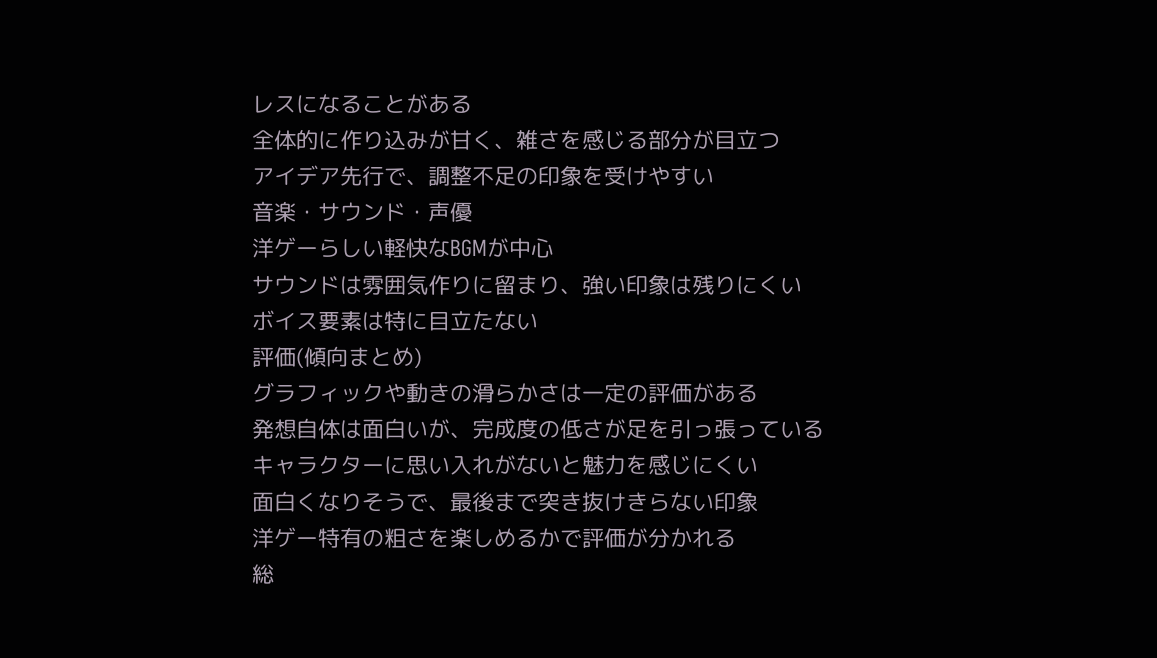レスになることがある
全体的に作り込みが甘く、雑さを感じる部分が目立つ
アイデア先行で、調整不足の印象を受けやすい
音楽・サウンド・声優
洋ゲーらしい軽快なBGMが中心
サウンドは雰囲気作りに留まり、強い印象は残りにくい
ボイス要素は特に目立たない
評価(傾向まとめ)
グラフィックや動きの滑らかさは一定の評価がある
発想自体は面白いが、完成度の低さが足を引っ張っている
キャラクターに思い入れがないと魅力を感じにくい
面白くなりそうで、最後まで突き抜けきらない印象
洋ゲー特有の粗さを楽しめるかで評価が分かれる
総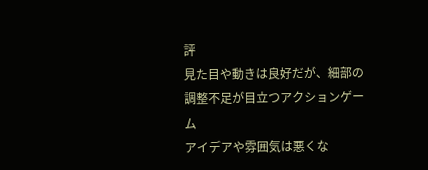評
見た目や動きは良好だが、細部の調整不足が目立つアクションゲーム
アイデアや雰囲気は悪くな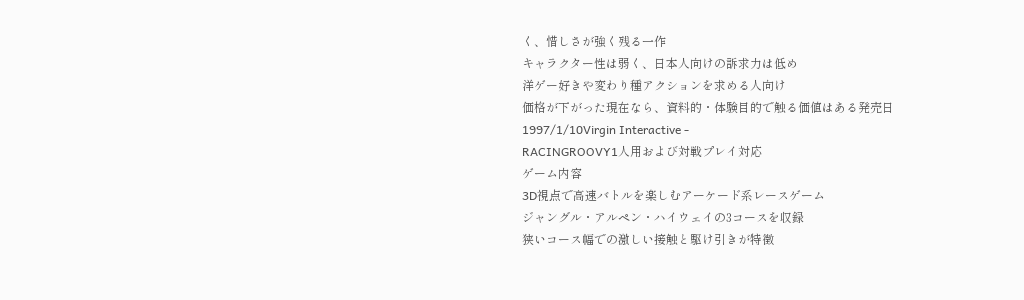く、惜しさが強く残る一作
キャラクター性は弱く、日本人向けの訴求力は低め
洋ゲー好きや変わり種アクションを求める人向け
価格が下がった現在なら、資料的・体験目的で触る価値はある発売日 1997/1/10Virgin Interactive -
RACINGROOVY1人用および対戦プレイ対応
ゲーム内容
3D視点で高速バトルを楽しむアーケード系レースゲーム
ジャングル・アルペン・ハイウェイの3コースを収録
狭いコース幅での激しい接触と駆け引きが特徴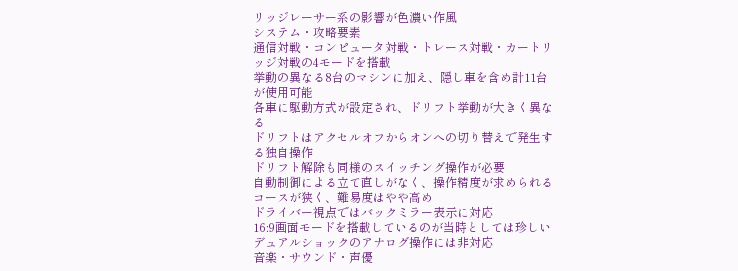リッジレーサー系の影響が色濃い作風
システム・攻略要素
通信対戦・コンピュータ対戦・トレース対戦・カートリッジ対戦の4モードを搭載
挙動の異なる8台のマシンに加え、隠し車を含め計11台が使用可能
各車に駆動方式が設定され、ドリフト挙動が大きく異なる
ドリフトはアクセルオフからオンへの切り替えで発生する独自操作
ドリフト解除も同様のスイッチング操作が必要
自動制御による立て直しがなく、操作精度が求められる
コースが狭く、難易度はやや高め
ドライバー視点ではバックミラー表示に対応
16:9画面モードを搭載しているのが当時としては珍しい
デュアルショックのアナログ操作には非対応
音楽・サウンド・声優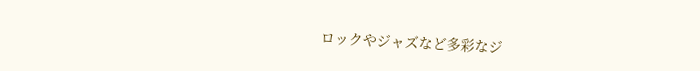ロックやジャズなど多彩なジ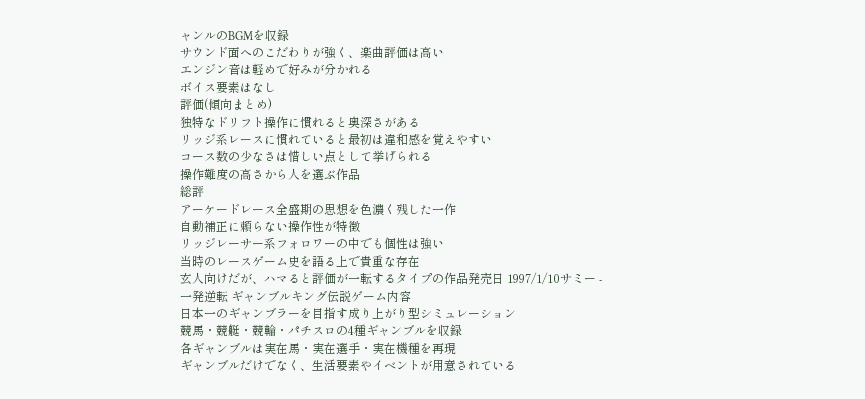ャンルのBGMを収録
サウンド面へのこだわりが強く、楽曲評価は高い
エンジン音は軽めで好みが分かれる
ボイス要素はなし
評価(傾向まとめ)
独特なドリフト操作に慣れると奥深さがある
リッジ系レースに慣れていると最初は違和感を覚えやすい
コース数の少なさは惜しい点として挙げられる
操作難度の高さから人を選ぶ作品
総評
アーケードレース全盛期の思想を色濃く残した一作
自動補正に頼らない操作性が特徴
リッジレーサー系フォロワーの中でも個性は強い
当時のレースゲーム史を語る上で貴重な存在
玄人向けだが、ハマると評価が一転するタイプの作品発売日 1997/1/10サミー -
一発逆転 ギャンブルキング伝説ゲーム内容
日本一のギャンブラーを目指す成り上がり型シミュレーション
競馬・競艇・競輪・パチスロの4種ギャンブルを収録
各ギャンブルは実在馬・実在選手・実在機種を再現
ギャンブルだけでなく、生活要素やイベントが用意されている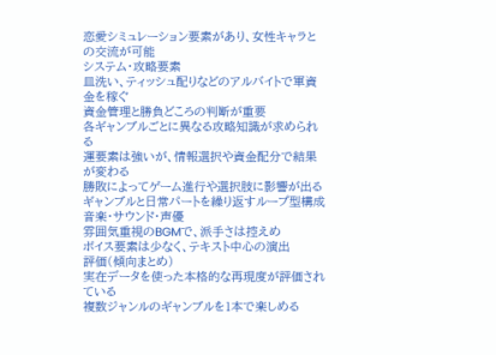恋愛シミュレーション要素があり、女性キャラとの交流が可能
システム・攻略要素
皿洗い、ティッシュ配りなどのアルバイトで軍資金を稼ぐ
資金管理と勝負どころの判断が重要
各ギャンブルごとに異なる攻略知識が求められる
運要素は強いが、情報選択や資金配分で結果が変わる
勝敗によってゲーム進行や選択肢に影響が出る
ギャンブルと日常パートを繰り返すループ型構成
音楽・サウンド・声優
雰囲気重視のBGMで、派手さは控えめ
ボイス要素は少なく、テキスト中心の演出
評価(傾向まとめ)
実在データを使った本格的な再現度が評価されている
複数ジャンルのギャンブルを1本で楽しめる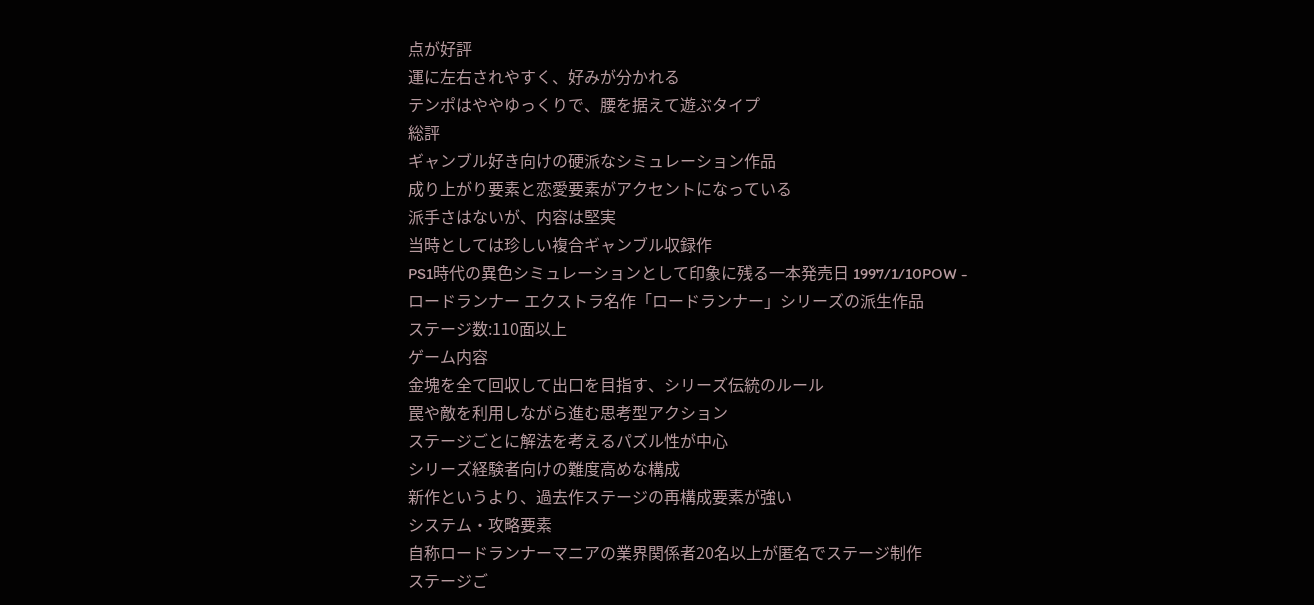点が好評
運に左右されやすく、好みが分かれる
テンポはややゆっくりで、腰を据えて遊ぶタイプ
総評
ギャンブル好き向けの硬派なシミュレーション作品
成り上がり要素と恋愛要素がアクセントになっている
派手さはないが、内容は堅実
当時としては珍しい複合ギャンブル収録作
PS1時代の異色シミュレーションとして印象に残る一本発売日 1997/1/10POW -
ロードランナー エクストラ名作「ロードランナー」シリーズの派生作品
ステージ数:110面以上
ゲーム内容
金塊を全て回収して出口を目指す、シリーズ伝統のルール
罠や敵を利用しながら進む思考型アクション
ステージごとに解法を考えるパズル性が中心
シリーズ経験者向けの難度高めな構成
新作というより、過去作ステージの再構成要素が強い
システム・攻略要素
自称ロードランナーマニアの業界関係者20名以上が匿名でステージ制作
ステージご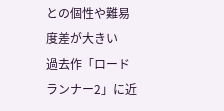との個性や難易度差が大きい
過去作「ロードランナー2」に近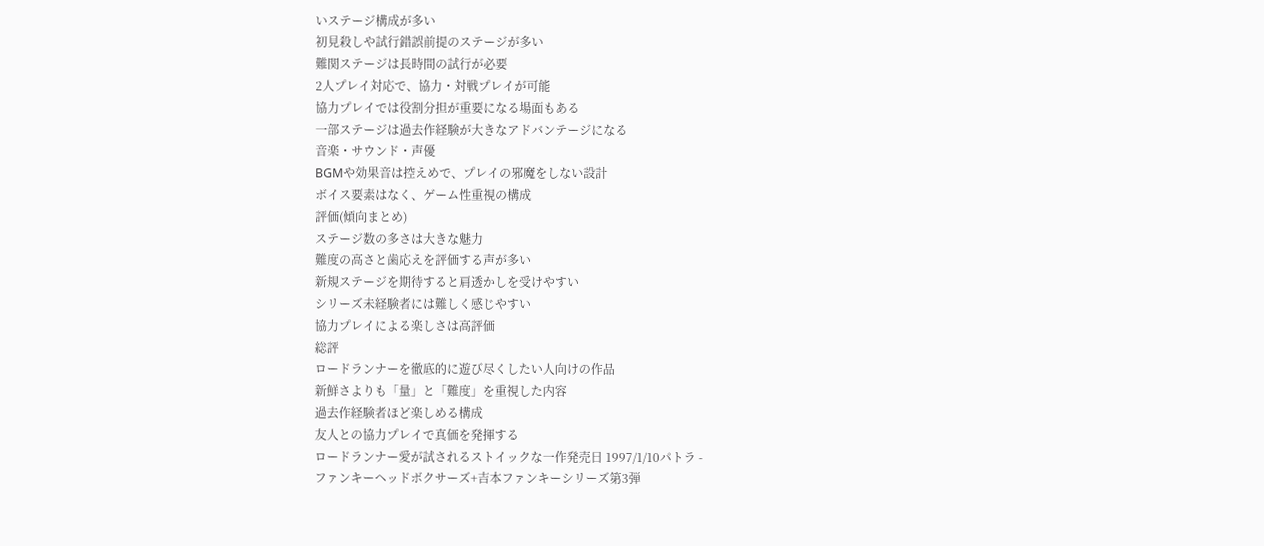いステージ構成が多い
初見殺しや試行錯誤前提のステージが多い
難関ステージは長時間の試行が必要
2人プレイ対応で、協力・対戦プレイが可能
協力プレイでは役割分担が重要になる場面もある
一部ステージは過去作経験が大きなアドバンテージになる
音楽・サウンド・声優
BGMや効果音は控えめで、プレイの邪魔をしない設計
ボイス要素はなく、ゲーム性重視の構成
評価(傾向まとめ)
ステージ数の多さは大きな魅力
難度の高さと歯応えを評価する声が多い
新規ステージを期待すると肩透かしを受けやすい
シリーズ未経験者には難しく感じやすい
協力プレイによる楽しさは高評価
総評
ロードランナーを徹底的に遊び尽くしたい人向けの作品
新鮮さよりも「量」と「難度」を重視した内容
過去作経験者ほど楽しめる構成
友人との協力プレイで真価を発揮する
ロードランナー愛が試されるストイックな一作発売日 1997/1/10パトラ -
ファンキーヘッドボクサーズ+吉本ファンキーシリーズ第3弾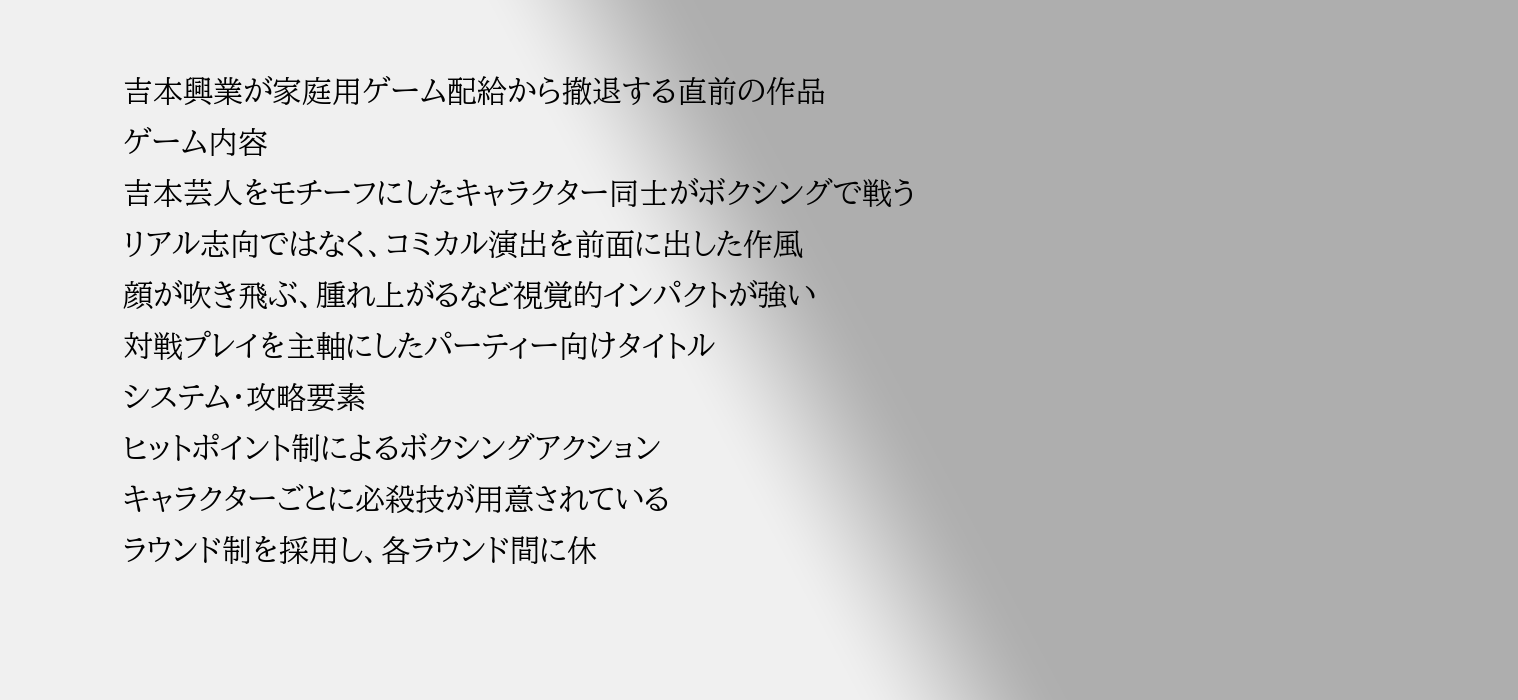吉本興業が家庭用ゲーム配給から撤退する直前の作品
ゲーム内容
吉本芸人をモチーフにしたキャラクター同士がボクシングで戦う
リアル志向ではなく、コミカル演出を前面に出した作風
顔が吹き飛ぶ、腫れ上がるなど視覚的インパクトが強い
対戦プレイを主軸にしたパーティー向けタイトル
システム・攻略要素
ヒットポイント制によるボクシングアクション
キャラクターごとに必殺技が用意されている
ラウンド制を採用し、各ラウンド間に休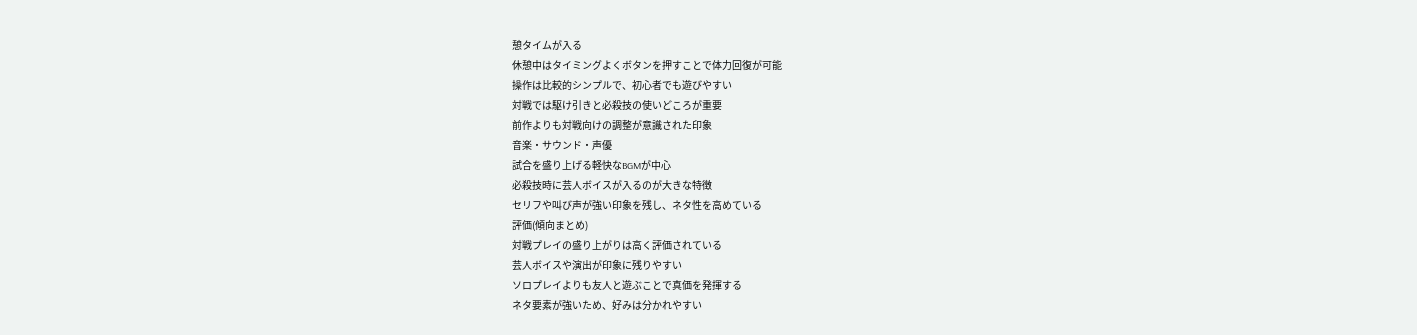憩タイムが入る
休憩中はタイミングよくボタンを押すことで体力回復が可能
操作は比較的シンプルで、初心者でも遊びやすい
対戦では駆け引きと必殺技の使いどころが重要
前作よりも対戦向けの調整が意識された印象
音楽・サウンド・声優
試合を盛り上げる軽快なBGMが中心
必殺技時に芸人ボイスが入るのが大きな特徴
セリフや叫び声が強い印象を残し、ネタ性を高めている
評価(傾向まとめ)
対戦プレイの盛り上がりは高く評価されている
芸人ボイスや演出が印象に残りやすい
ソロプレイよりも友人と遊ぶことで真価を発揮する
ネタ要素が強いため、好みは分かれやすい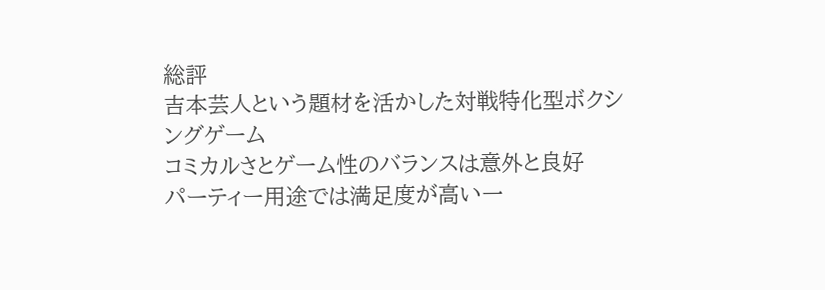総評
吉本芸人という題材を活かした対戦特化型ボクシングゲーム
コミカルさとゲーム性のバランスは意外と良好
パーティー用途では満足度が高い一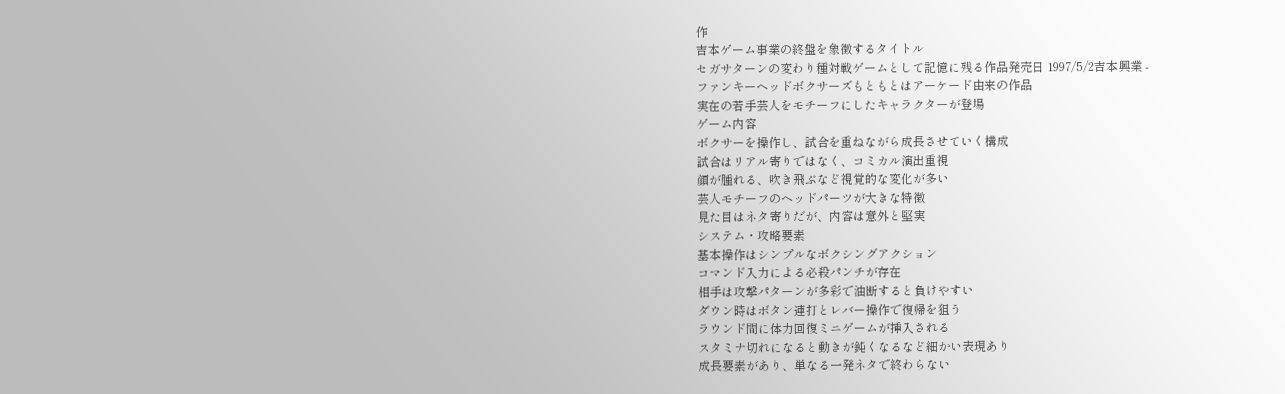作
吉本ゲーム事業の終盤を象徴するタイトル
セガサターンの変わり種対戦ゲームとして記憶に残る作品発売日 1997/5/2吉本興業 -
ファンキーヘッドボクサーズもともとはアーケード由来の作品
実在の若手芸人をモチーフにしたキャラクターが登場
ゲーム内容
ボクサーを操作し、試合を重ねながら成長させていく構成
試合はリアル寄りではなく、コミカル演出重視
顔が腫れる、吹き飛ぶなど視覚的な変化が多い
芸人モチーフのヘッドパーツが大きな特徴
見た目はネタ寄りだが、内容は意外と堅実
システム・攻略要素
基本操作はシンプルなボクシングアクション
コマンド入力による必殺パンチが存在
相手は攻撃パターンが多彩で油断すると負けやすい
ダウン時はボタン連打とレバー操作で復帰を狙う
ラウンド間に体力回復ミニゲームが挿入される
スタミナ切れになると動きが鈍くなるなど細かい表現あり
成長要素があり、単なる一発ネタで終わらない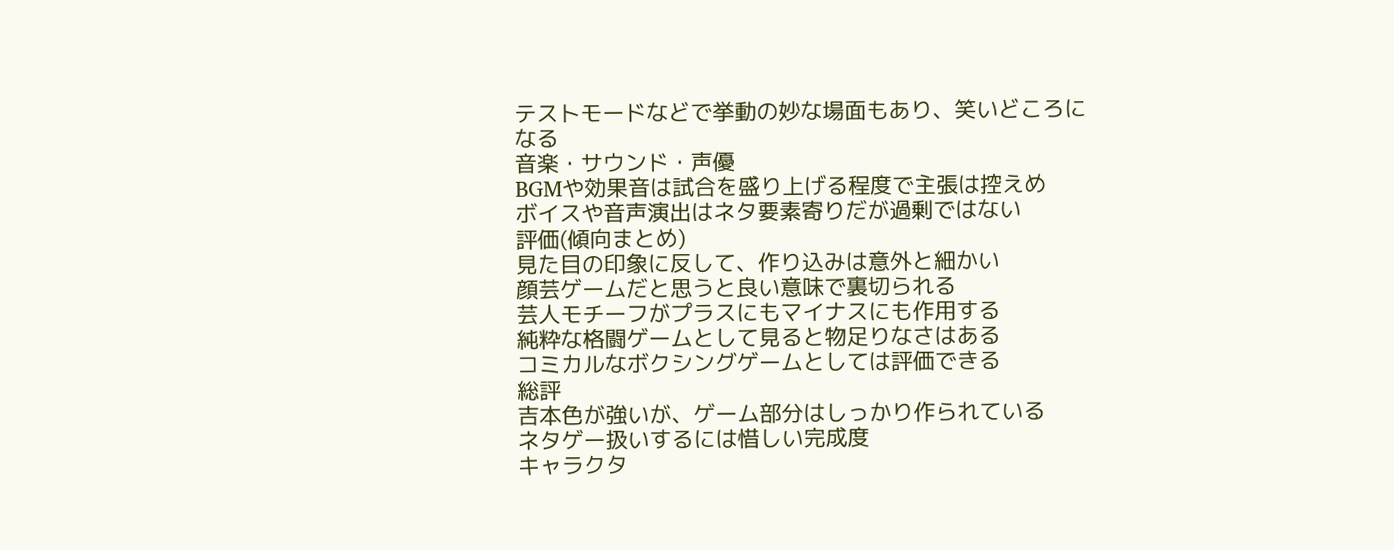テストモードなどで挙動の妙な場面もあり、笑いどころになる
音楽・サウンド・声優
BGMや効果音は試合を盛り上げる程度で主張は控えめ
ボイスや音声演出はネタ要素寄りだが過剰ではない
評価(傾向まとめ)
見た目の印象に反して、作り込みは意外と細かい
顔芸ゲームだと思うと良い意味で裏切られる
芸人モチーフがプラスにもマイナスにも作用する
純粋な格闘ゲームとして見ると物足りなさはある
コミカルなボクシングゲームとしては評価できる
総評
吉本色が強いが、ゲーム部分はしっかり作られている
ネタゲー扱いするには惜しい完成度
キャラクタ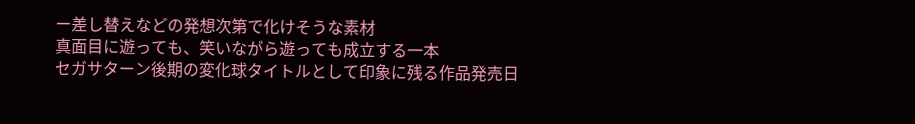ー差し替えなどの発想次第で化けそうな素材
真面目に遊っても、笑いながら遊っても成立する一本
セガサターン後期の変化球タイトルとして印象に残る作品発売日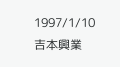1997/1/10吉本興業